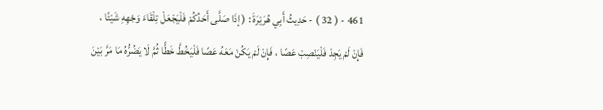461 - ( 32 ) - حَدِيثُ أَبِي هُرَيْرَةَ : ( إذَا صَلَّى أَحَدُكُمْ فَلْيَجْعَلْ تِلْقَاءَ وَجْهِهِ شَيْئًا ، فَإِنْ لَمْ يَجِدْ فَلْيَنْصِبْ عَصًا ، فَإِنْ لَمْ يَكُنْ مَعَهُ عَصًا فَلْيَخُطَّ خَطًّا ثُمَّ لَا يَضُرُّهُ مَا مَرَّ بَيْنَ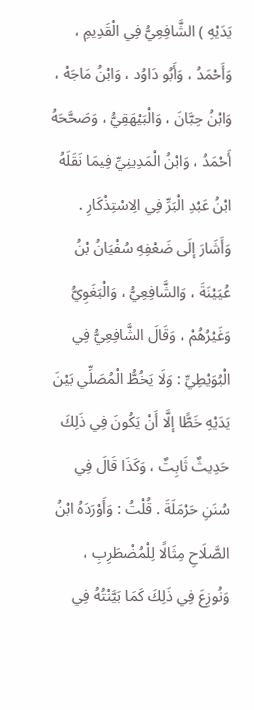يَدَيْهِ ) الشَّافِعِيُّ فِي الْقَدِيمِ ، وَأَحْمَدُ ، وَأَبُو دَاوُد ، وَابْنُ مَاجَهْ ، وَابْنُ حِبَّانَ ، وَالْبَيْهَقِيُّ ، وَصَحَّحَهُ أَحْمَدُ ، وَابْنُ الْمَدِينِيِّ فِيمَا نَقَلَهُ ابْنُ عَبْدِ الْبَرِّ فِي الِاسْتِذْكَارِ . وَأَشَارَ إلَى ضَعْفِهِ سُفْيَانُ بْنُ عُيَيْنَةَ ، وَالشَّافِعِيُّ ، وَالْبَغَوِيُّ وَغَيْرُهُمْ ، وَقَالَ الشَّافِعِيُّ فِي الْبُوَيْطِيِّ : وَلَا يَخُطُّ الْمُصَلِّي بَيْنَ يَدَيْهِ خَطًّا إلَّا أَنْ يَكُونَ فِي ذَلِكَ حَدِيثٌ ثَابِتٌ ، وَكَذَا قَالَ فِي سُنَنِ حَرْمَلَةَ . قُلْتُ : وَأَوْرَدَهُ ابْنُ الصَّلَاحِ مِثَالًا لِلْمُضْطَرِبِ ، وَنُوزِعَ فِي ذَلِكَ كَمَا بَيَّنْتُهُ فِي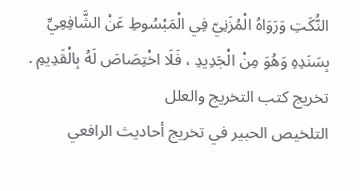النُّكَتِ وَرَوَاهُ الْمُزَنِيّ فِي الْمَبْسُوطِ عَنْ الشَّافِعِيِّ بِسَنَدِهِ وَهُوَ مِنْ الْجَدِيدِ ، فَلَا اخْتِصَاصَ لَهُ بِالْقَدِيمِ .
تخريج كتب التخريج والعلل
التلخيص الحبير في تخريج أحاديث الرافعي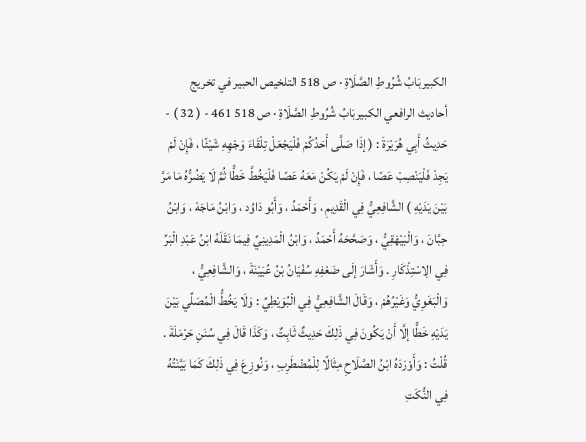الكبيربَابُ شُرُوطِ الصَّلَاةِ · ص 518 التلخيص الحبير في تخريج أحاديث الرافعي الكبيربَابُ شُرُوطِ الصَّلَاةِ · ص 518 461 - ( 32 ) - حَدِيثُ أَبِي هُرَيْرَةَ : ( إذَا صَلَّى أَحَدُكُمْ فَلْيَجْعَلْ تِلْقَاءَ وَجْهِهِ شَيْئًا ، فَإِنْ لَمْ يَجِدْ فَلْيَنْصِبْ عَصًا ، فَإِنْ لَمْ يَكُنْ مَعَهُ عَصًا فَلْيَخُطَّ خَطًّا ثُمَّ لَا يَضُرُّهُ مَا مَرَّ بَيْنَ يَدَيْهِ ) الشَّافِعِيُّ فِي الْقَدِيمِ ، وَأَحْمَدُ ، وَأَبُو دَاوُد ، وَابْنُ مَاجَهْ ، وَابْنُ حِبَّانَ ، وَالْبَيْهَقِيُّ ، وَصَحَّحَهُ أَحْمَدُ ، وَابْنُ الْمَدِينِيِّ فِيمَا نَقَلَهُ ابْنُ عَبْدِ الْبَرِّ فِي الِاسْتِذْكَارِ . وَأَشَارَ إلَى ضَعْفِهِ سُفْيَانُ بْنُ عُيَيْنَةَ ، وَالشَّافِعِيُّ ، وَالْبَغَوِيُّ وَغَيْرُهُمْ ، وَقَالَ الشَّافِعِيُّ فِي الْبُوَيْطِيِّ : وَلَا يَخُطُّ الْمُصَلِّي بَيْنَ يَدَيْهِ خَطًّا إلَّا أَنْ يَكُونَ فِي ذَلِكَ حَدِيثٌ ثَابِتٌ ، وَكَذَا قَالَ فِي سُنَنِ حَرْمَلَةَ . قُلْتُ : وَأَوْرَدَهُ ابْنُ الصَّلَاحِ مِثَالًا لِلْمُضْطَرِبِ ، وَنُوزِعَ فِي ذَلِكَ كَمَا بَيَّنْتُهُ فِي النُّكَتِ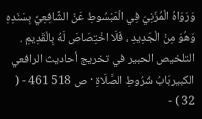وَرَوَاهُ الْمُزَنِيّ فِي الْمَبْسُوطِ عَنْ الشَّافِعِيِّ بِسَنَدِهِ وَهُوَ مِنْ الْجَدِيدِ ، فَلَا اخْتِصَاصَ لَهُ بِالْقَدِيمِ .
التلخيص الحبير في تخريج أحاديث الرافعي الكبيربَابُ شُرُوطِ الصَّلَاةِ · ص 518 461 - ( 32 ) -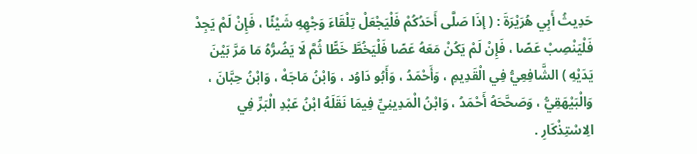حَدِيثُ أَبِي هُرَيْرَةَ : ( إذَا صَلَّى أَحَدُكُمْ فَلْيَجْعَلْ تِلْقَاءَ وَجْهِهِ شَيْئًا ، فَإِنْ لَمْ يَجِدْ فَلْيَنْصِبْ عَصًا ، فَإِنْ لَمْ يَكُنْ مَعَهُ عَصًا فَلْيَخُطَّ خَطًّا ثُمَّ لَا يَضُرُّهُ مَا مَرَّ بَيْنَ يَدَيْهِ ) الشَّافِعِيُّ فِي الْقَدِيمِ ، وَأَحْمَدُ ، وَأَبُو دَاوُد ، وَابْنُ مَاجَهْ ، وَابْنُ حِبَّانَ ، وَالْبَيْهَقِيُّ ، وَصَحَّحَهُ أَحْمَدُ ، وَابْنُ الْمَدِينِيِّ فِيمَا نَقَلَهُ ابْنُ عَبْدِ الْبَرِّ فِي الِاسْتِذْكَارِ .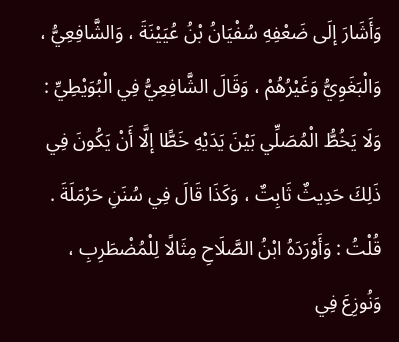وَأَشَارَ إلَى ضَعْفِهِ سُفْيَانُ بْنُ عُيَيْنَةَ ، وَالشَّافِعِيُّ ، وَالْبَغَوِيُّ وَغَيْرُهُمْ ، وَقَالَ الشَّافِعِيُّ فِي الْبُوَيْطِيِّ : وَلَا يَخُطُّ الْمُصَلِّي بَيْنَ يَدَيْهِ خَطًّا إلَّا أَنْ يَكُونَ فِي ذَلِكَ حَدِيثٌ ثَابِتٌ ، وَكَذَا قَالَ فِي سُنَنِ حَرْمَلَةَ . قُلْتُ : وَأَوْرَدَهُ ابْنُ الصَّلَاحِ مِثَالًا لِلْمُضْطَرِبِ ، وَنُوزِعَ فِي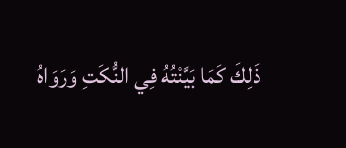ذَلِكَ كَمَا بَيَّنْتُهُ فِي النُّكَتِ وَرَوَاهُ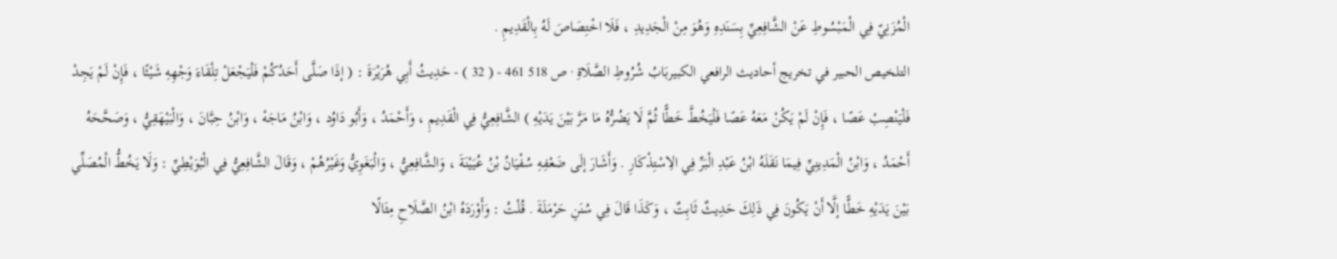الْمُزَنِيّ فِي الْمَبْسُوطِ عَنْ الشَّافِعِيِّ بِسَنَدِهِ وَهُوَ مِنْ الْجَدِيدِ ، فَلَا اخْتِصَاصَ لَهُ بِالْقَدِيمِ .
التلخيص الحبير في تخريج أحاديث الرافعي الكبيربَابُ شُرُوطِ الصَّلَاةِ · ص 518 461 - ( 32 ) - حَدِيثُ أَبِي هُرَيْرَةَ : ( إذَا صَلَّى أَحَدُكُمْ فَلْيَجْعَلْ تِلْقَاءَ وَجْهِهِ شَيْئًا ، فَإِنْ لَمْ يَجِدْ فَلْيَنْصِبْ عَصًا ، فَإِنْ لَمْ يَكُنْ مَعَهُ عَصًا فَلْيَخُطَّ خَطًّا ثُمَّ لَا يَضُرُّهُ مَا مَرَّ بَيْنَ يَدَيْهِ ) الشَّافِعِيُّ فِي الْقَدِيمِ ، وَأَحْمَدُ ، وَأَبُو دَاوُد ، وَابْنُ مَاجَهْ ، وَابْنُ حِبَّانَ ، وَالْبَيْهَقِيُّ ، وَصَحَّحَهُ أَحْمَدُ ، وَابْنُ الْمَدِينِيِّ فِيمَا نَقَلَهُ ابْنُ عَبْدِ الْبَرِّ فِي الِاسْتِذْكَارِ . وَأَشَارَ إلَى ضَعْفِهِ سُفْيَانُ بْنُ عُيَيْنَةَ ، وَالشَّافِعِيُّ ، وَالْبَغَوِيُّ وَغَيْرُهُمْ ، وَقَالَ الشَّافِعِيُّ فِي الْبُوَيْطِيِّ : وَلَا يَخُطُّ الْمُصَلِّي بَيْنَ يَدَيْهِ خَطًّا إلَّا أَنْ يَكُونَ فِي ذَلِكَ حَدِيثٌ ثَابِتٌ ، وَكَذَا قَالَ فِي سُنَنِ حَرْمَلَةَ . قُلْتُ : وَأَوْرَدَهُ ابْنُ الصَّلَاحِ مِثَالًا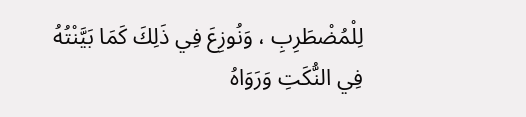لِلْمُضْطَرِبِ ، وَنُوزِعَ فِي ذَلِكَ كَمَا بَيَّنْتُهُ فِي النُّكَتِ وَرَوَاهُ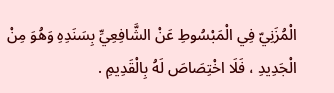الْمُزَنِيّ فِي الْمَبْسُوطِ عَنْ الشَّافِعِيِّ بِسَنَدِهِ وَهُوَ مِنْ الْجَدِيدِ ، فَلَا اخْتِصَاصَ لَهُ بِالْقَدِيمِ .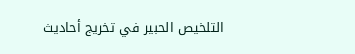التلخيص الحبير في تخريج أحاديث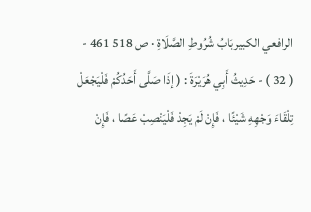الرافعي الكبيربَابُ شُرُوطِ الصَّلَاةِ · ص 518 461 - ( 32 ) - حَدِيثُ أَبِي هُرَيْرَةَ : ( إذَا صَلَّى أَحَدُكُمْ فَلْيَجْعَلْ تِلْقَاءَ وَجْهِهِ شَيْئًا ، فَإِنْ لَمْ يَجِدْ فَلْيَنْصِبْ عَصًا ، فَإِنْ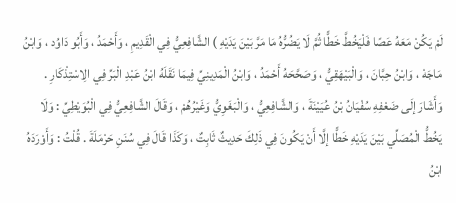لَمْ يَكُنْ مَعَهُ عَصًا فَلْيَخُطَّ خَطًّا ثُمَّ لَا يَضُرُّهُ مَا مَرَّ بَيْنَ يَدَيْهِ ) الشَّافِعِيُّ فِي الْقَدِيمِ ، وَأَحْمَدُ ، وَأَبُو دَاوُد ، وَابْنُ مَاجَهْ ، وَابْنُ حِبَّانَ ، وَالْبَيْهَقِيُّ ، وَصَحَّحَهُ أَحْمَدُ ، وَابْنُ الْمَدِينِيِّ فِيمَا نَقَلَهُ ابْنُ عَبْدِ الْبَرِّ فِي الِاسْتِذْكَارِ . وَأَشَارَ إلَى ضَعْفِهِ سُفْيَانُ بْنُ عُيَيْنَةَ ، وَالشَّافِعِيُّ ، وَالْبَغَوِيُّ وَغَيْرُهُمْ ، وَقَالَ الشَّافِعِيُّ فِي الْبُوَيْطِيِّ : وَلَا يَخُطُّ الْمُصَلِّي بَيْنَ يَدَيْهِ خَطًّا إلَّا أَنْ يَكُونَ فِي ذَلِكَ حَدِيثٌ ثَابِتٌ ، وَكَذَا قَالَ فِي سُنَنِ حَرْمَلَةَ . قُلْتُ : وَأَوْرَدَهُ ابْنُ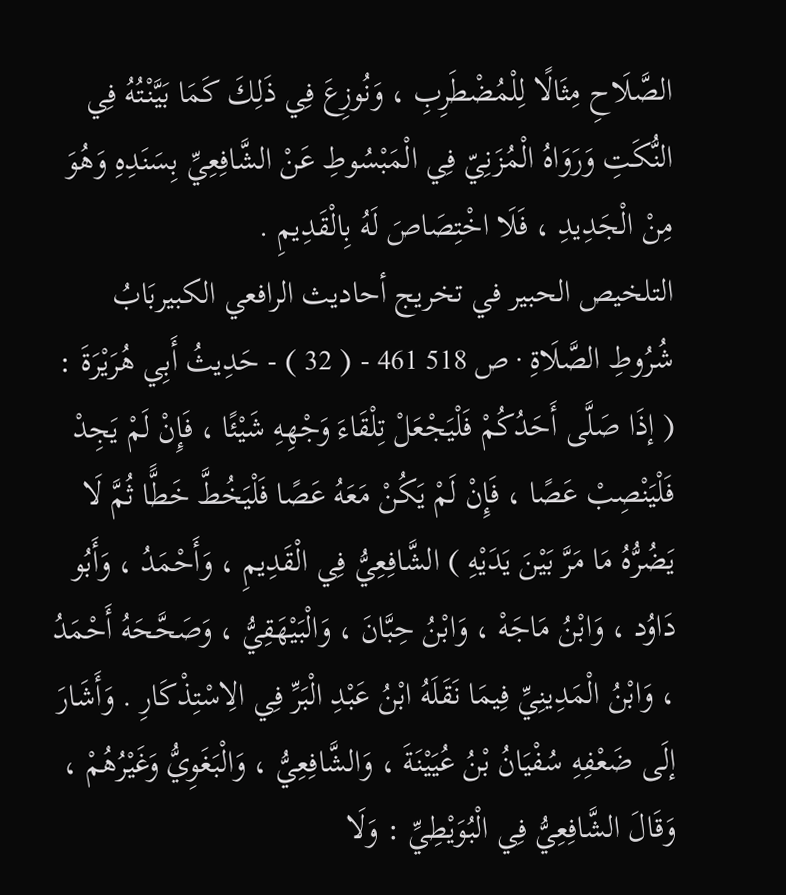الصَّلَاحِ مِثَالًا لِلْمُضْطَرِبِ ، وَنُوزِعَ فِي ذَلِكَ كَمَا بَيَّنْتُهُ فِي النُّكَتِ وَرَوَاهُ الْمُزَنِيّ فِي الْمَبْسُوطِ عَنْ الشَّافِعِيِّ بِسَنَدِهِ وَهُوَ مِنْ الْجَدِيدِ ، فَلَا اخْتِصَاصَ لَهُ بِالْقَدِيمِ .
التلخيص الحبير في تخريج أحاديث الرافعي الكبيربَابُ شُرُوطِ الصَّلَاةِ · ص 518 461 - ( 32 ) - حَدِيثُ أَبِي هُرَيْرَةَ : ( إذَا صَلَّى أَحَدُكُمْ فَلْيَجْعَلْ تِلْقَاءَ وَجْهِهِ شَيْئًا ، فَإِنْ لَمْ يَجِدْ فَلْيَنْصِبْ عَصًا ، فَإِنْ لَمْ يَكُنْ مَعَهُ عَصًا فَلْيَخُطَّ خَطًّا ثُمَّ لَا يَضُرُّهُ مَا مَرَّ بَيْنَ يَدَيْهِ ) الشَّافِعِيُّ فِي الْقَدِيمِ ، وَأَحْمَدُ ، وَأَبُو دَاوُد ، وَابْنُ مَاجَهْ ، وَابْنُ حِبَّانَ ، وَالْبَيْهَقِيُّ ، وَصَحَّحَهُ أَحْمَدُ ، وَابْنُ الْمَدِينِيِّ فِيمَا نَقَلَهُ ابْنُ عَبْدِ الْبَرِّ فِي الِاسْتِذْكَارِ . وَأَشَارَ إلَى ضَعْفِهِ سُفْيَانُ بْنُ عُيَيْنَةَ ، وَالشَّافِعِيُّ ، وَالْبَغَوِيُّ وَغَيْرُهُمْ ، وَقَالَ الشَّافِعِيُّ فِي الْبُوَيْطِيِّ : وَلَا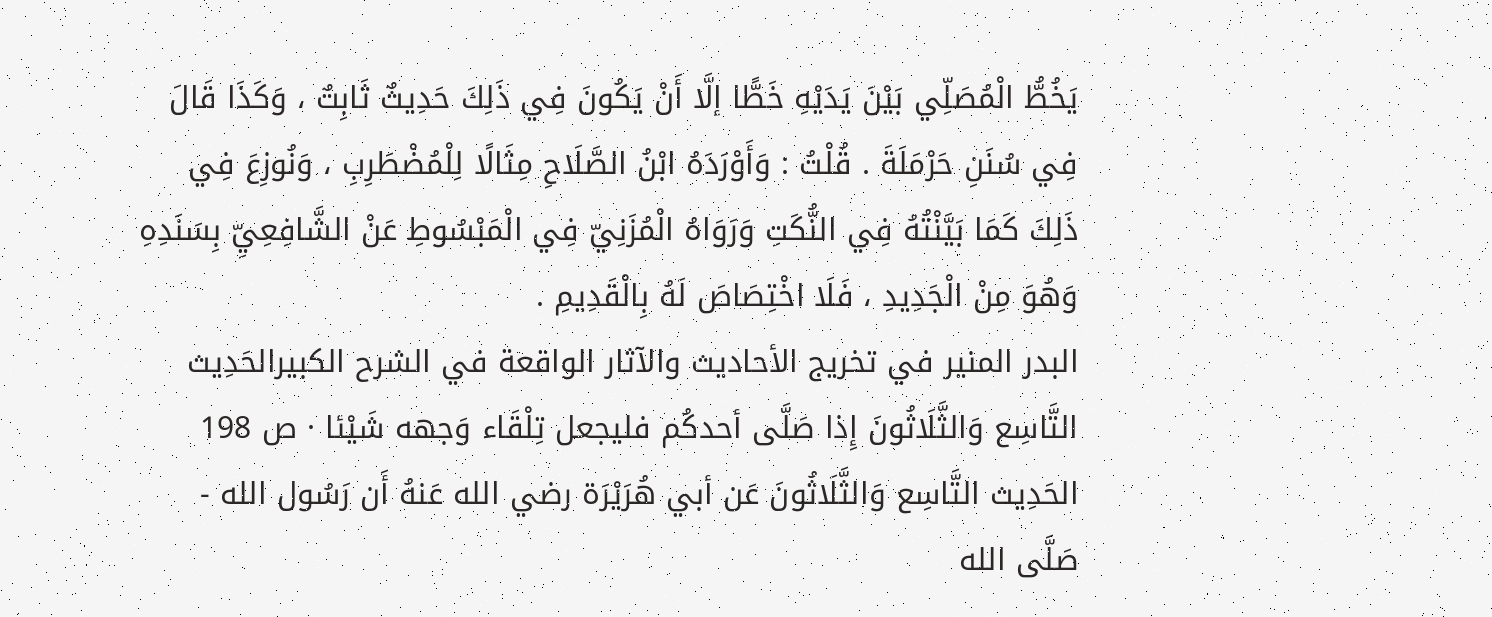يَخُطُّ الْمُصَلِّي بَيْنَ يَدَيْهِ خَطًّا إلَّا أَنْ يَكُونَ فِي ذَلِكَ حَدِيثٌ ثَابِتٌ ، وَكَذَا قَالَ فِي سُنَنِ حَرْمَلَةَ . قُلْتُ : وَأَوْرَدَهُ ابْنُ الصَّلَاحِ مِثَالًا لِلْمُضْطَرِبِ ، وَنُوزِعَ فِي ذَلِكَ كَمَا بَيَّنْتُهُ فِي النُّكَتِ وَرَوَاهُ الْمُزَنِيّ فِي الْمَبْسُوطِ عَنْ الشَّافِعِيِّ بِسَنَدِهِ وَهُوَ مِنْ الْجَدِيدِ ، فَلَا اخْتِصَاصَ لَهُ بِالْقَدِيمِ .
البدر المنير في تخريج الأحاديث والآثار الواقعة في الشرح الكبيرالحَدِيث التَّاسِع وَالثَّلَاثُونَ إِذا صَلَّى أحدكُم فليجعل تِلْقَاء وَجهه شَيْئا · ص 198 الحَدِيث التَّاسِع وَالثَّلَاثُونَ عَن أبي هُرَيْرَة رضي الله عَنهُ أَن رَسُول الله - صَلَّى الله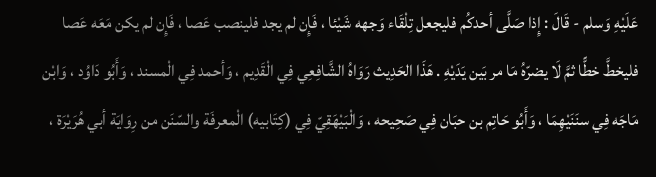عَلَيْهِ وَسلم - قَالَ : إِذا صَلَّى أحدكُم فليجعل تِلْقَاء وَجهه شَيْئا ، فَإِن لم يجد فلينصب عَصا ، فَإِن لم يكن مَعَه عَصا فليخطَّ خطًّا ثمَّ لَا يضرّهُ مَا مر بَين يَدَيْهِ . هَذَا الحَدِيث رَوَاهُ الشَّافِعِي فِي الْقَدِيم ، وَأحمد فِي الْمسند ، وَأَبُو دَاوُد ، وَابْن مَاجَه فِي سنَنَيْهِمَا ، وَأَبُو حَاتِم بن حبَان فِي صَحِيحه ، وَالْبَيْهَقِيّ فِي (كِتَابيه) الْمعرفَة والسّنَن من رِوَايَة أبي هُرَيْرَة ،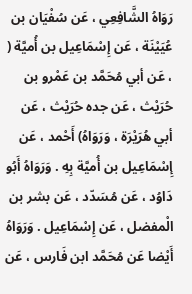رَوَاهُ الشَّافِعِي ، عَن سُفْيَان بن عُيَيْنَة ، عَن إِسْمَاعِيل بن أُميَّة ( ، عَن أبي مُحَمَّد بن عَمْرو بن حُرَيْث ، عَن جده حُرَيْث ، عَن أبي هُرَيْرَة ، وَرَوَاهُ) أَحْمد ، عَن إِسْمَاعِيل بن أُميَّة بِهِ . وَرَوَاهُ أَبُو دَاوُد ، عَن مُسَدّد ، عَن بشر بن الْمفضل ، عَن إِسْمَاعِيل . وَرَوَاهُ أَيْضا عَن مُحَمَّد ابن فَارس ، عَن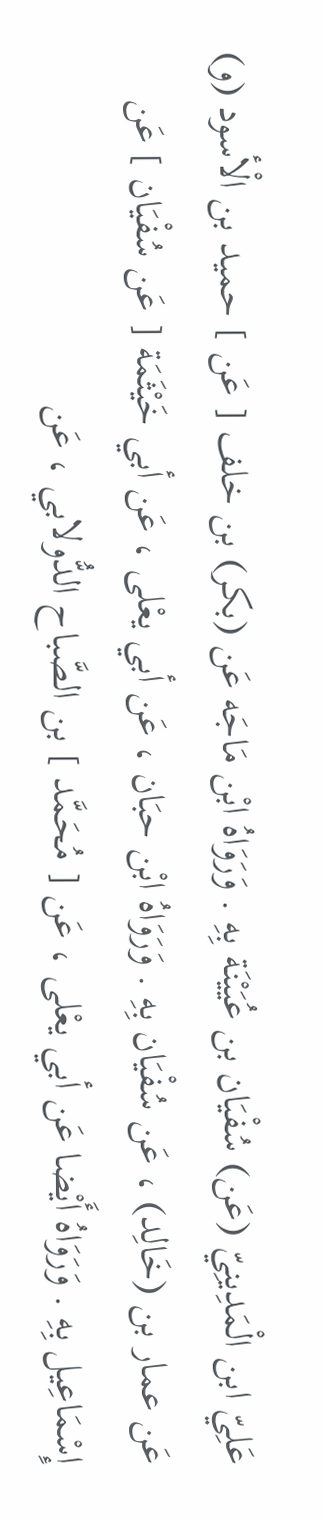عَلِيّ ابن الْمَدِينِيّ (عَن) سُفْيَان بن عُيَيْنَة بِهِ . وَرَوَاهُ ابْن مَاجَه عَن (بكر) بن خلف [ عَن ] حميد بن الْأسود (و) عَن عمار بن (خَالِد) ، عَن سُفْيَان بِهِ . وَرَوَاهُ ابْن حبَان ، عَن أبي يعْلى ، عَن أبي خَيْثَمَة [ عَن سُفْيَان ] عَن إِسْمَاعِيل بِهِ . وَرَوَاهُ أَيْضا عَن أبي يعْلى ، عَن [ مُحَمَّد ] بن الصَّباح الدُّولابي ، عَن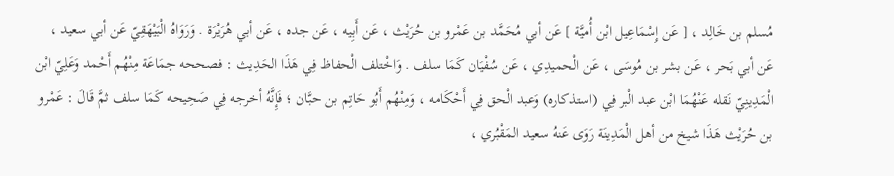مُسلم بن خَالِد ، [ عَن إِسْمَاعِيل ابْن أُميَّة ] عَن أبي مُحَمَّد بن عَمْرو بن حُرَيْث ، عَن أَبِيه ، عَن جده ، عَن أبي هُرَيْرَة . وَرَوَاهُ الْبَيْهَقِيّ عَن أبي سعيد ، عَن أبي بَحر ، عَن بشر بن مُوسَى ، عَن الْحميدِي ، عَن سُفْيَان كَمَا سلف . وَاخْتلف الْحفاظ فِي هَذَا الحَدِيث : فصححه جمَاعَة مِنْهُم أَحْمد وَعَلِيّ ابْن الْمَدِينِيّ نَقله عَنْهُمَا ابْن عبد الْبر فِي (استذكاره) وَعبد الْحق فِي أَحْكَامه ، وَمِنْهُم أَبُو حَاتِم بن حبَّان ؛ فَإِنَّهُ أخرجه فِي صَحِيحه كَمَا سلف ثمَّ قَالَ : عَمْرو بن حُرَيْث هَذَا شيخ من أهل الْمَدِينَة رَوَى عَنهُ سعيد المَقْبُري ،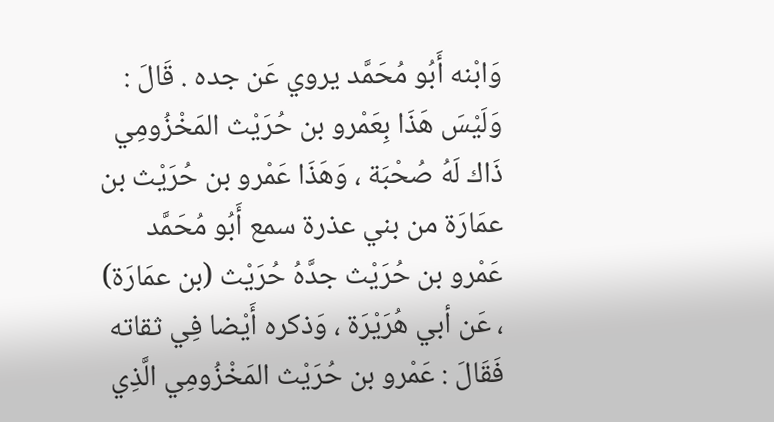وَابْنه أَبُو مُحَمَّد يروي عَن جده . قَالَ : وَلَيْسَ هَذَا بِعَمْرو بن حُرَيْث المَخْزُومِي ذَاك لَهُ صُحْبَة ، وَهَذَا عَمْرو بن حُرَيْث بن عمَارَة من بني عذرة سمع أَبُو مُحَمَّد عَمْرو بن حُرَيْث جدَّهُ حُرَيْث (بن عمَارَة) ، عَن أبي هُرَيْرَة ، وَذكره أَيْضا فِي ثقاته فَقَالَ : عَمْرو بن حُرَيْث المَخْزُومِي الَّذِي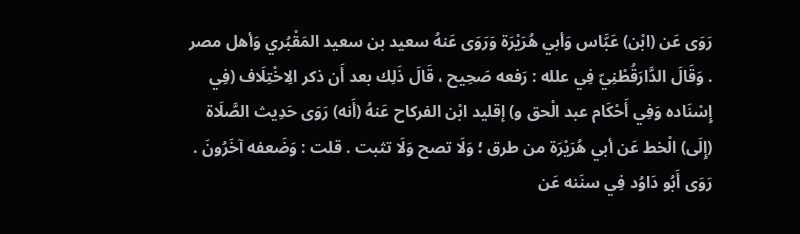رَوَى عَن (ابْن) عَبَّاس وَأبي هُرَيْرَة وَرَوَى عَنهُ سعيد بن سعيد المَقْبُري وَأهل مصر . وَقَالَ الدَّارَقُطْنِيّ فِي علله : رَفعه صَحِيح ، قَالَ ذَلِك بعد أَن ذكر الِاخْتِلَاف (فِي إِسْنَاده وَفِي أَحْكَام عبد الْحق و) إقليد ابْن الفركاح عَنهُ (أَنه) رَوَى حَدِيث الصَّلَاة (إِلَى) الْخط عَن أبي هُرَيْرَة من طرق ؛ وَلَا تصح وَلَا تثبت . قلت : وَضَعفه آخَرُونَ . رَوَى أَبُو دَاوُد فِي سنَنه عَن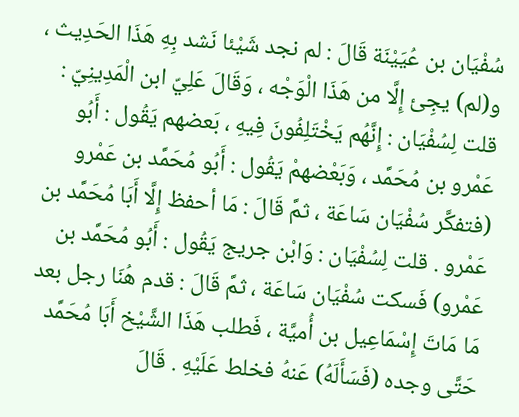سُفْيَان بن عُيَيْنَة قَالَ : لم نجد شَيْئا نَشد بِهِ هَذَا الحَدِيث ، و(لم) يجِئ إِلَّا من هَذَا الْوَجْه ، وَقَالَ عَلِيّ ابن الْمَدِينِيّ : قلت لِسُفْيَان : إِنَّهُم يَخْتَلِفُونَ فِيهِ ، بَعضهم يَقُول : أَبُو عَمْرو بن مُحَمَّد ، وَبَعْضهمْ يَقُول : أَبُو مُحَمَّد بن عَمْرو (فتفكَّر سُفْيَان سَاعَة ، ثمَّ قَالَ : مَا أحفظ إِلَّا أَبَا مُحَمَّد بن عَمْرو . قلت لِسُفْيَان : وَابْن جريج يَقُول : أَبُو مُحَمَّد بن عَمْرو) فَسكت سُفْيَان سَاعَة ، ثمَّ قَالَ : قدم هُنَا رجل بعد مَا مَاتَ إِسْمَاعِيل بن أُميَّة ، فَطلب هَذَا الشَّيْخ أَبَا مُحَمَّد حَتَّى وجده (فَسَأَلَهُ) عَنهُ فخلط عَلَيْهِ . قَالَ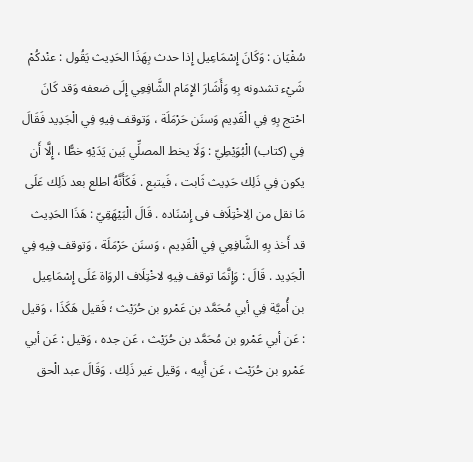سُفْيَان : وَكَانَ إِسْمَاعِيل إِذا حدث بِهَذَا الحَدِيث يَقُول : عنْدكُمْ شَيْء تشدونه بِهِ وَأَشَارَ الإِمَام الشَّافِعِي إِلَى ضعفه وَقد كَانَ احْتج بِهِ فِي الْقَدِيم وَسنَن حَرْمَلَة ، وَتوقف فِيهِ فِي الْجَدِيد فَقَالَ فِي (كتاب) الْبُوَيْطِيّ : وَلَا يخط المصلِّي بَين يَدَيْهِ خطًّا ، إِلَّا أَن يكون فِي ذَلِك حَدِيث ثَابت ، فَيتبع . فَكَأَنَّهُ اطلع بعد ذَلِك عَلَى مَا نقل من الِاخْتِلَاف فى إِسْنَاده . قَالَ الْبَيْهَقِيّ : هَذَا الحَدِيث قد أَخذ بِهِ الشَّافِعِي فِي الْقَدِيم ، وَسنَن حَرْمَلَة ، وَتوقف فِيهِ فِي الْجَدِيد . قَالَ : وَإِنَّمَا توقف فِيهِ لاخْتِلَاف الروَاة عَلَى إِسْمَاعِيل بن أُميَّة فِي أبي مُحَمَّد بن عَمْرو بن حُرَيْث ؛ فَقيل هَكَذَا ، وَقيل : عَن أبي عَمْرو بن مُحَمَّد بن حُرَيْث ، عَن جده ، وَقيل : عَن أبي عَمْرو بن حُرَيْث ، عَن أَبِيه ، وَقيل غير ذَلِك . وَقَالَ عبد الْحق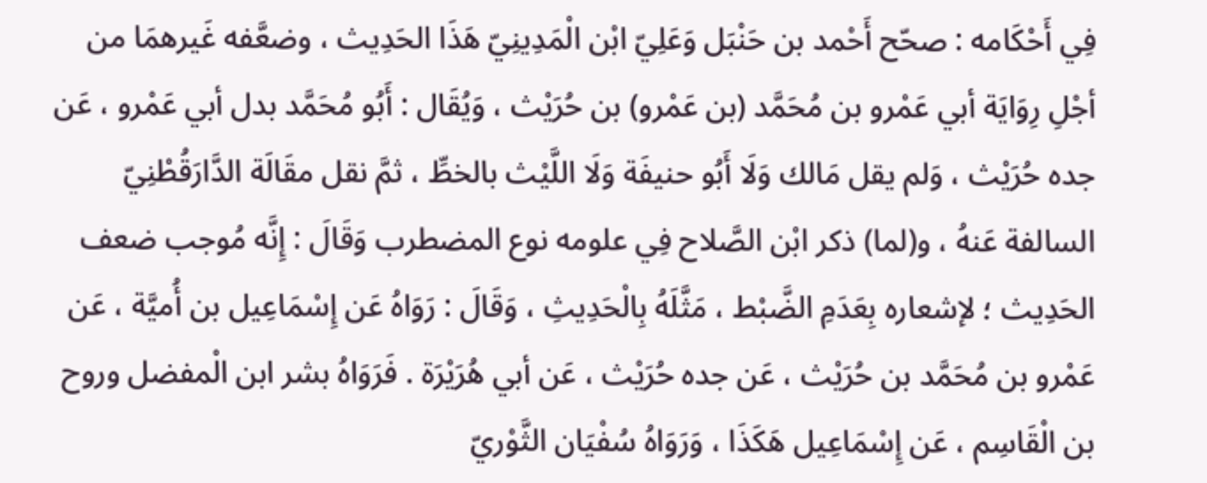فِي أَحْكَامه : صحّح أَحْمد بن حَنْبَل وَعَلِيّ ابْن الْمَدِينِيّ هَذَا الحَدِيث ، وضعَّفه غَيرهمَا من أجْلِ رِوَايَة أبي عَمْرو بن مُحَمَّد (بن عَمْرو) بن حُرَيْث ، وَيُقَال : أَبُو مُحَمَّد بدل أبي عَمْرو ، عَن جده حُرَيْث ، وَلم يقل مَالك وَلَا أَبُو حنيفَة وَلَا اللَّيْث بالخطِّ ، ثمَّ نقل مقَالَة الدَّارَقُطْنِيّ السالفة عَنهُ ، و(لما) ذكر ابْن الصَّلاح فِي علومه نوع المضطرب وَقَالَ : إِنَّه مُوجب ضعف الحَدِيث ؛ لإشعاره بِعَدَمِ الضَّبْط ، مَثَّلَهُ بِالْحَدِيثِ ، وَقَالَ : رَوَاهُ عَن إِسْمَاعِيل بن أُميَّة ، عَن عَمْرو بن مُحَمَّد بن حُرَيْث ، عَن جده حُرَيْث ، عَن أبي هُرَيْرَة . فَرَوَاهُ بشر ابن الْمفضل وروح بن الْقَاسِم ، عَن إِسْمَاعِيل هَكَذَا ، وَرَوَاهُ سُفْيَان الثَّوْريّ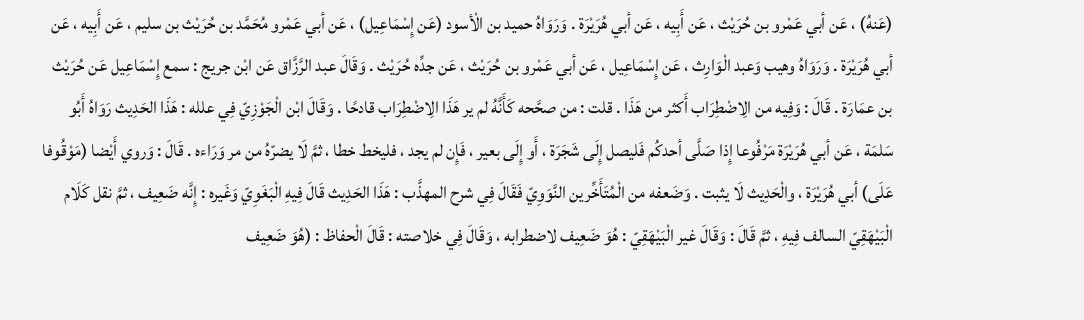(عَنهُ) ، عَن أبي عَمْرو بن حُرَيْث ، عَن أَبِيه ، عَن أبي هُرَيْرَة . وَرَوَاهُ حميد بن الْأسود (عَن إِسْمَاعِيل) ، عَن أبي عَمْرو مُحَمَّد بن حُرَيْث بن سليم ، عَن أَبِيه ، عَن أبي هُرَيْرَة . وَرَوَاهُ وهيب وَعبد الْوَارِث ، عَن إِسْمَاعِيل ، عَن أبي عَمْرو بن حُرَيْث ، عَن جدِّه حُرَيْث . وَقَالَ عبد الرَّزَّاق عَن ابْن جريج : سمع إِسْمَاعِيل عَن حُرَيْث بن عمَارَة . قَالَ : وَفِيه من الِاضْطِرَاب أَكثر من هَذَا . قلت : من صحَّحه كَأَنَّهُ لم ير هَذَا الِاضْطِرَاب قادحًا . وَقَالَ ابْن الْجَوْزِيّ فِي علله : هَذَا الحَدِيث رَوَاهُ أَبُو سَلمَة ، عَن أبي هُرَيْرَة مَرْفُوعا إِذا صَلَّى أحدكُم فَليصل إِلَى شَجَرَة ، أَو إِلَى بعير ، فَإِن لم يجد ، فليخط خطا ، ثمَّ لَا يضرّهُ من مر وَرَاءه . قَالَ : وَروي أَيْضا (مَوْقُوفا عَلَى) أبي هُرَيْرَة ، والْحَدِيث لَا يثبت . وَضَعفه من الْمُتَأَخِّرين النَّوَوِيّ فَقَالَ فِي شرح المهذَّب : هَذَا الحَدِيث قَالَ فِيهِ الْبَغَوِيّ وَغَيره : إِنَّه ضَعِيف ، ثمَّ نقل كَلَام الْبَيْهَقِيّ السالف فِيهِ ، ثمَّ قَالَ : وَقَالَ غير الْبَيْهَقِيّ : هُوَ ضَعِيف لاضطرابه ، وَقَالَ فِي خلاصته : قَالَ الْحفاظ : (هُوَ ضَعِيف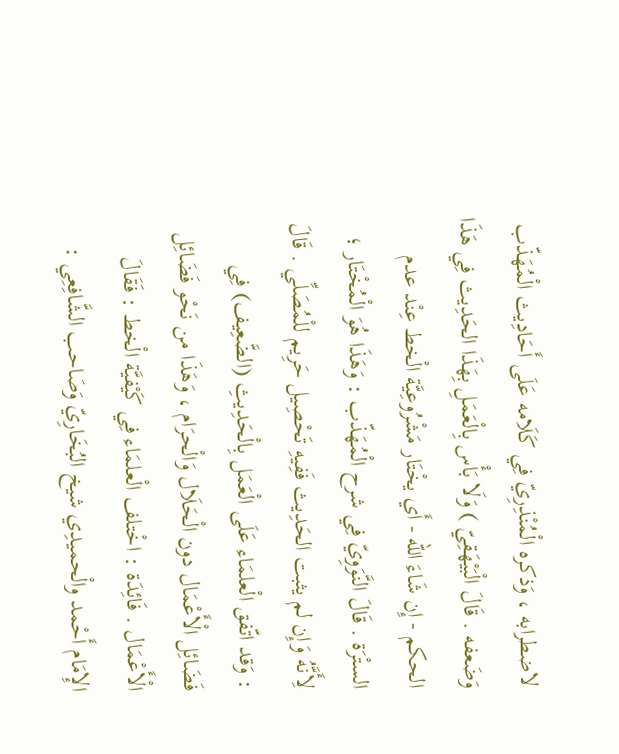لاضطرابه ، وَذكره الْمُنْذِرِيّ فِي كَلَامه عَلَى أَحَادِيث الْمُهَذّب وَضَعفه . قَالَ الْبَيْهَقِيّ ) وَلَا بَأْس بِالْعَمَلِ بِهَذَا الحَدِيث فِي هَذَا الحكم - إِن شَاءَ الله - أَي يخْتَار مَشْرُوعِيَّة الْخط عِنْد عدم الستْرَة . قَالَ النَّوَوِيّ فِي شرح الْمُهَذّب : وَهَذَا هُوَ الْمُخْتَار ؛ لِأَنَّهُ وَإِن لم يثبت الحَدِيث فَفِيهِ تَحْصِيل حَرِيم للْمُصَلِّي . قَالَ : وَقد اتّفق الْعلمَاء عَلَى الْعَمَل بِالْحَدِيثِ (الضَّعِيف) فِي فَضَائِل الْأَعْمَال دون الْحَلَال وَالْحرَام ، وَهَذَا من نَحْو فَضَائِل الْأَعْمَال . فَائِدَة : اخْتلف الْعلمَاء فِي كَيْفيَّة الْخط : فَقَالَ الإِمَام أَحْمد والْحميدِي شيخ البُخَارِيّ وَصَاحب الشَّافِعِي :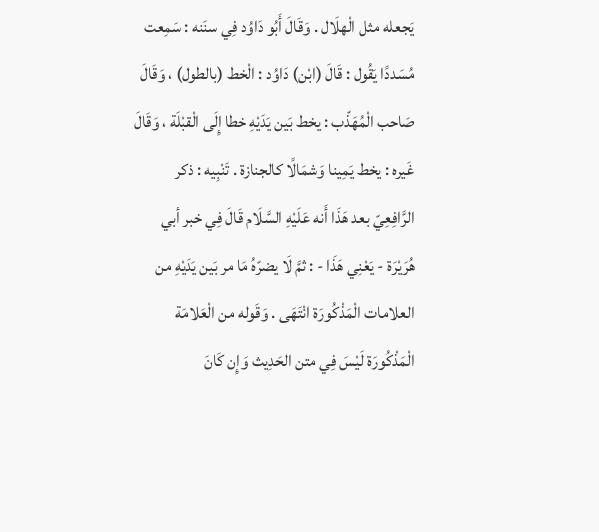يَجعله مثل الْهلَال . وَقَالَ أَبُو دَاوُد فِي سنَنه : سَمِعت مُسَددًا يَقُول : قَالَ (ابْن) دَاوُد : الْخط (بالطول) ، وَقَالَ صَاحب الْمُهَذّب : يخط بَين يَدَيْهِ خطا إِلَى الْقبْلَة ، وَقَالَ غَيره : يخط يَمِينا وَشمَالًا كالجنازة . تَنْبِيه : ذكر الرَّافِعِيّ بعد هَذَا أَنه عَلَيْهِ السَّلَام قَالَ فِي خبر أبي هُرَيْرَة - يَعْنِي هَذَا - : ثمَّ لَا يضرّهُ مَا مر بَين يَدَيْهِ من العلامات الْمَذْكُورَة انْتَهَى . وَقَوله من الْعَلامَة الْمَذْكُورَة لَيْسَ فِي متن الحَدِيث وَإِن كَانَ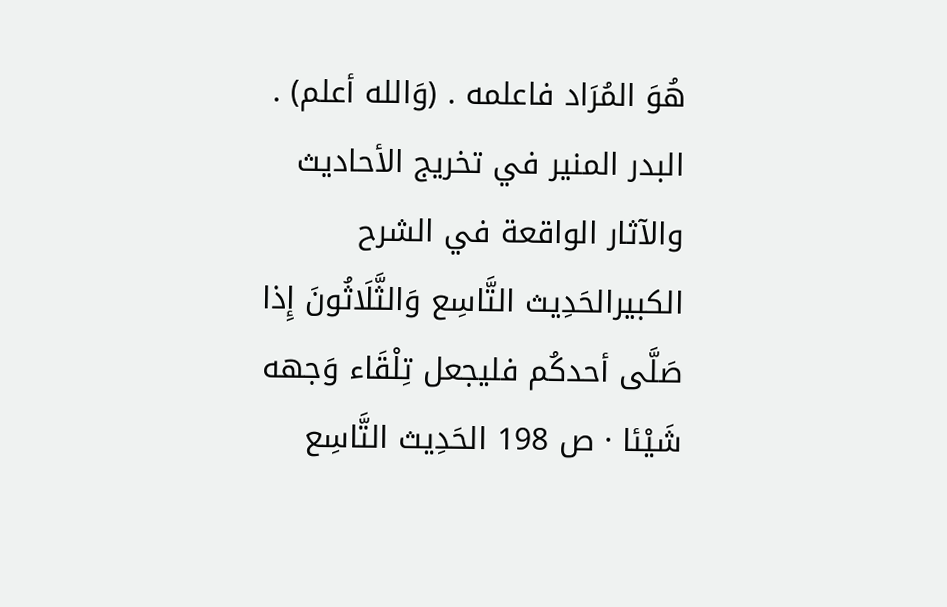هُوَ المُرَاد فاعلمه . (وَالله أعلم) .
البدر المنير في تخريج الأحاديث والآثار الواقعة في الشرح الكبيرالحَدِيث التَّاسِع وَالثَّلَاثُونَ إِذا صَلَّى أحدكُم فليجعل تِلْقَاء وَجهه شَيْئا · ص 198 الحَدِيث التَّاسِع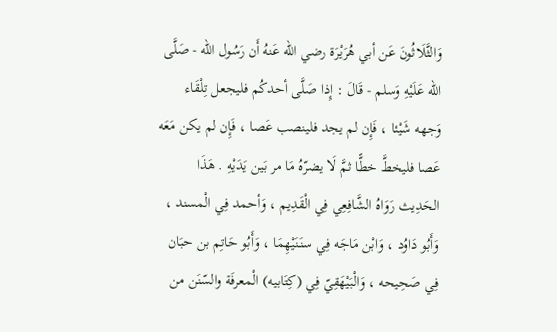وَالثَّلَاثُونَ عَن أبي هُرَيْرَة رضي الله عَنهُ أَن رَسُول الله - صَلَّى الله عَلَيْهِ وَسلم - قَالَ : إِذا صَلَّى أحدكُم فليجعل تِلْقَاء وَجهه شَيْئا ، فَإِن لم يجد فلينصب عَصا ، فَإِن لم يكن مَعَه عَصا فليخطَّ خطًّا ثمَّ لَا يضرّهُ مَا مر بَين يَدَيْهِ . هَذَا الحَدِيث رَوَاهُ الشَّافِعِي فِي الْقَدِيم ، وَأحمد فِي الْمسند ، وَأَبُو دَاوُد ، وَابْن مَاجَه فِي سنَنَيْهِمَا ، وَأَبُو حَاتِم بن حبَان فِي صَحِيحه ، وَالْبَيْهَقِيّ فِي (كِتَابيه) الْمعرفَة والسّنَن من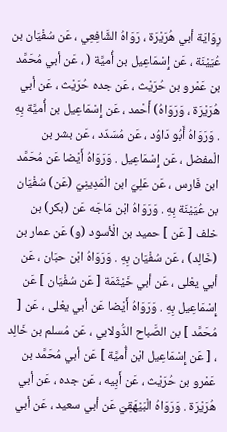رِوَايَة أبي هُرَيْرَة ، رَوَاهُ الشَّافِعِي ، عَن سُفْيَان بن عُيَيْنَة ، عَن إِسْمَاعِيل بن أُميَّة ( ، عَن أبي مُحَمَّد بن عَمْرو بن حُرَيْث ، عَن جده حُرَيْث ، عَن أبي هُرَيْرَة ، وَرَوَاهُ) أَحْمد ، عَن إِسْمَاعِيل بن أُميَّة بِهِ . وَرَوَاهُ أَبُو دَاوُد ، عَن مُسَدّد ، عَن بشر بن الْمفضل ، عَن إِسْمَاعِيل . وَرَوَاهُ أَيْضا عَن مُحَمَّد ابن فَارس ، عَن عَلِيّ ابن الْمَدِينِيّ (عَن) سُفْيَان بن عُيَيْنَة بِهِ . وَرَوَاهُ ابْن مَاجَه عَن (بكر) بن خلف [ عَن ] حميد بن الْأسود (و) عَن عمار بن (خَالِد) ، عَن سُفْيَان بِهِ . وَرَوَاهُ ابْن حبَان ، عَن أبي يعْلى ، عَن أبي خَيْثَمَة [ عَن سُفْيَان ] عَن إِسْمَاعِيل بِهِ . وَرَوَاهُ أَيْضا عَن أبي يعْلى ، عَن [ مُحَمَّد ] بن الصَّباح الدُّولابي ، عَن مُسلم بن خَالِد ، [ عَن إِسْمَاعِيل ابْن أُميَّة ] عَن أبي مُحَمَّد بن عَمْرو بن حُرَيْث ، عَن أَبِيه ، عَن جده ، عَن أبي هُرَيْرَة . وَرَوَاهُ الْبَيْهَقِيّ عَن أبي سعيد ، عَن أبي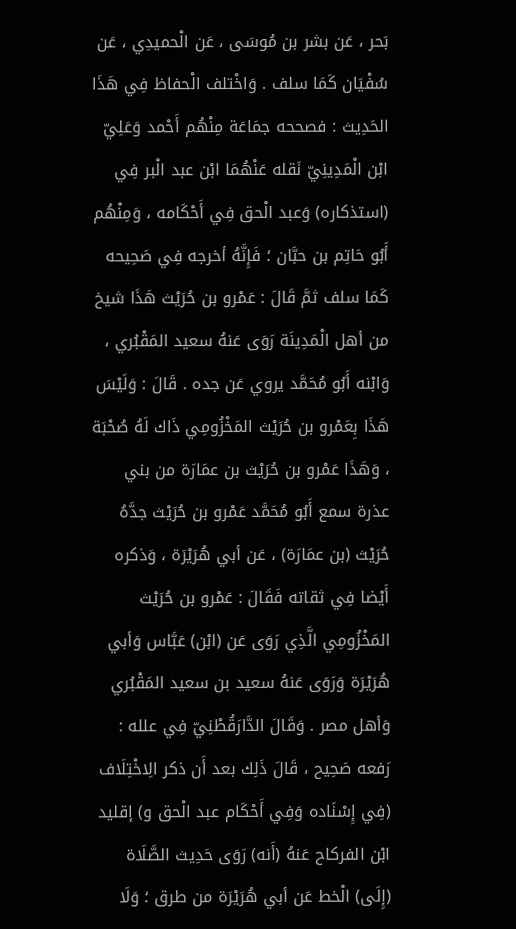بَحر ، عَن بشر بن مُوسَى ، عَن الْحميدِي ، عَن سُفْيَان كَمَا سلف . وَاخْتلف الْحفاظ فِي هَذَا الحَدِيث : فصححه جمَاعَة مِنْهُم أَحْمد وَعَلِيّ ابْن الْمَدِينِيّ نَقله عَنْهُمَا ابْن عبد الْبر فِي (استذكاره) وَعبد الْحق فِي أَحْكَامه ، وَمِنْهُم أَبُو حَاتِم بن حبَّان ؛ فَإِنَّهُ أخرجه فِي صَحِيحه كَمَا سلف ثمَّ قَالَ : عَمْرو بن حُرَيْث هَذَا شيخ من أهل الْمَدِينَة رَوَى عَنهُ سعيد المَقْبُري ، وَابْنه أَبُو مُحَمَّد يروي عَن جده . قَالَ : وَلَيْسَ هَذَا بِعَمْرو بن حُرَيْث المَخْزُومِي ذَاك لَهُ صُحْبَة ، وَهَذَا عَمْرو بن حُرَيْث بن عمَارَة من بني عذرة سمع أَبُو مُحَمَّد عَمْرو بن حُرَيْث جدَّهُ حُرَيْث (بن عمَارَة) ، عَن أبي هُرَيْرَة ، وَذكره أَيْضا فِي ثقاته فَقَالَ : عَمْرو بن حُرَيْث المَخْزُومِي الَّذِي رَوَى عَن (ابْن) عَبَّاس وَأبي هُرَيْرَة وَرَوَى عَنهُ سعيد بن سعيد المَقْبُري وَأهل مصر . وَقَالَ الدَّارَقُطْنِيّ فِي علله : رَفعه صَحِيح ، قَالَ ذَلِك بعد أَن ذكر الِاخْتِلَاف (فِي إِسْنَاده وَفِي أَحْكَام عبد الْحق و) إقليد ابْن الفركاح عَنهُ (أَنه) رَوَى حَدِيث الصَّلَاة (إِلَى) الْخط عَن أبي هُرَيْرَة من طرق ؛ وَلَا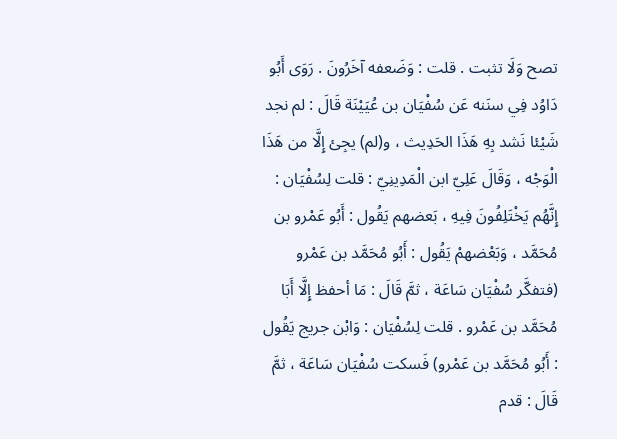تصح وَلَا تثبت . قلت : وَضَعفه آخَرُونَ . رَوَى أَبُو دَاوُد فِي سنَنه عَن سُفْيَان بن عُيَيْنَة قَالَ : لم نجد شَيْئا نَشد بِهِ هَذَا الحَدِيث ، و(لم) يجِئ إِلَّا من هَذَا الْوَجْه ، وَقَالَ عَلِيّ ابن الْمَدِينِيّ : قلت لِسُفْيَان : إِنَّهُم يَخْتَلِفُونَ فِيهِ ، بَعضهم يَقُول : أَبُو عَمْرو بن مُحَمَّد ، وَبَعْضهمْ يَقُول : أَبُو مُحَمَّد بن عَمْرو (فتفكَّر سُفْيَان سَاعَة ، ثمَّ قَالَ : مَا أحفظ إِلَّا أَبَا مُحَمَّد بن عَمْرو . قلت لِسُفْيَان : وَابْن جريج يَقُول : أَبُو مُحَمَّد بن عَمْرو) فَسكت سُفْيَان سَاعَة ، ثمَّ قَالَ : قدم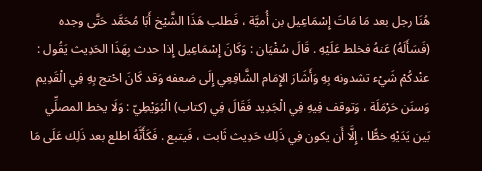هُنَا رجل بعد مَا مَاتَ إِسْمَاعِيل بن أُميَّة ، فَطلب هَذَا الشَّيْخ أَبَا مُحَمَّد حَتَّى وجده (فَسَأَلَهُ) عَنهُ فخلط عَلَيْهِ . قَالَ سُفْيَان : وَكَانَ إِسْمَاعِيل إِذا حدث بِهَذَا الحَدِيث يَقُول : عنْدكُمْ شَيْء تشدونه بِهِ وَأَشَارَ الإِمَام الشَّافِعِي إِلَى ضعفه وَقد كَانَ احْتج بِهِ فِي الْقَدِيم وَسنَن حَرْمَلَة ، وَتوقف فِيهِ فِي الْجَدِيد فَقَالَ فِي (كتاب) الْبُوَيْطِيّ : وَلَا يخط المصلِّي بَين يَدَيْهِ خطًّا ، إِلَّا أَن يكون فِي ذَلِك حَدِيث ثَابت ، فَيتبع . فَكَأَنَّهُ اطلع بعد ذَلِك عَلَى مَا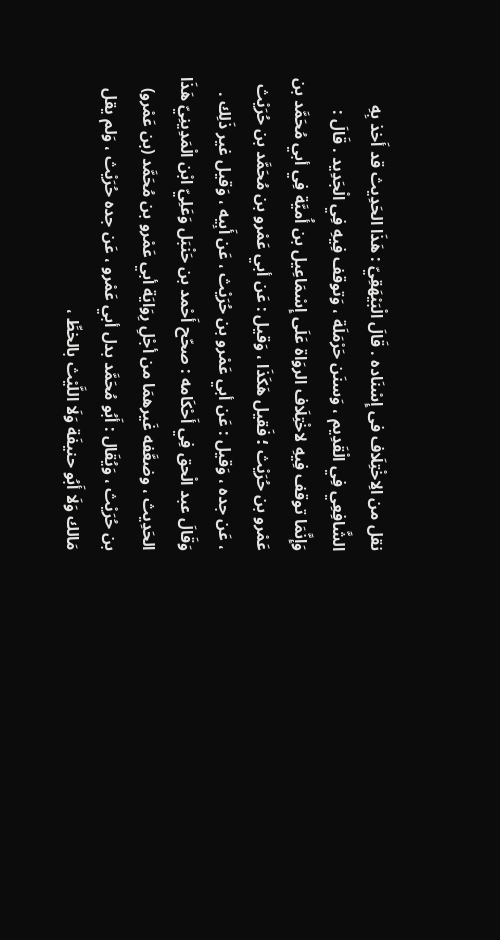نقل من الِاخْتِلَاف فى إِسْنَاده . قَالَ الْبَيْهَقِيّ : هَذَا الحَدِيث قد أَخذ بِهِ الشَّافِعِي فِي الْقَدِيم ، وَسنَن حَرْمَلَة ، وَتوقف فِيهِ فِي الْجَدِيد . قَالَ : وَإِنَّمَا توقف فِيهِ لاخْتِلَاف الروَاة عَلَى إِسْمَاعِيل بن أُميَّة فِي أبي مُحَمَّد بن عَمْرو بن حُرَيْث ؛ فَقيل هَكَذَا ، وَقيل : عَن أبي عَمْرو بن مُحَمَّد بن حُرَيْث ، عَن جده ، وَقيل : عَن أبي عَمْرو بن حُرَيْث ، عَن أَبِيه ، وَقيل غير ذَلِك . وَقَالَ عبد الْحق فِي أَحْكَامه : صحّح أَحْمد بن حَنْبَل وَعَلِيّ ابْن الْمَدِينِيّ هَذَا الحَدِيث ، وضعَّفه غَيرهمَا من أجْلِ رِوَايَة أبي عَمْرو بن مُحَمَّد (بن عَمْرو) بن حُرَيْث ، وَيُقَال : أَبُو مُحَمَّد بدل أبي عَمْرو ، عَن جده حُرَيْث ، وَلم يقل مَالك وَلَا أَبُو حنيفَة وَلَا اللَّيْث بالخطِّ ،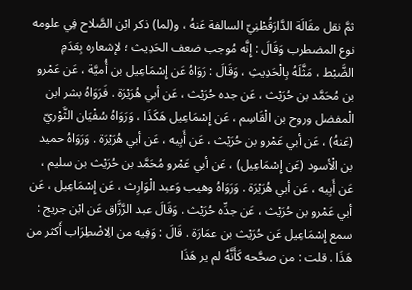ثمَّ نقل مقَالَة الدَّارَقُطْنِيّ السالفة عَنهُ ، و(لما) ذكر ابْن الصَّلاح فِي علومه نوع المضطرب وَقَالَ : إِنَّه مُوجب ضعف الحَدِيث ؛ لإشعاره بِعَدَمِ الضَّبْط ، مَثَّلَهُ بِالْحَدِيثِ ، وَقَالَ : رَوَاهُ عَن إِسْمَاعِيل بن أُميَّة ، عَن عَمْرو بن مُحَمَّد بن حُرَيْث ، عَن جده حُرَيْث ، عَن أبي هُرَيْرَة . فَرَوَاهُ بشر ابن الْمفضل وروح بن الْقَاسِم ، عَن إِسْمَاعِيل هَكَذَا ، وَرَوَاهُ سُفْيَان الثَّوْريّ (عَنهُ) ، عَن أبي عَمْرو بن حُرَيْث ، عَن أَبِيه ، عَن أبي هُرَيْرَة . وَرَوَاهُ حميد بن الْأسود (عَن إِسْمَاعِيل) ، عَن أبي عَمْرو مُحَمَّد بن حُرَيْث بن سليم ، عَن أَبِيه ، عَن أبي هُرَيْرَة . وَرَوَاهُ وهيب وَعبد الْوَارِث ، عَن إِسْمَاعِيل ، عَن أبي عَمْرو بن حُرَيْث ، عَن جدِّه حُرَيْث . وَقَالَ عبد الرَّزَّاق عَن ابْن جريج : سمع إِسْمَاعِيل عَن حُرَيْث بن عمَارَة . قَالَ : وَفِيه من الِاضْطِرَاب أَكثر من هَذَا . قلت : من صحَّحه كَأَنَّهُ لم ير هَذَا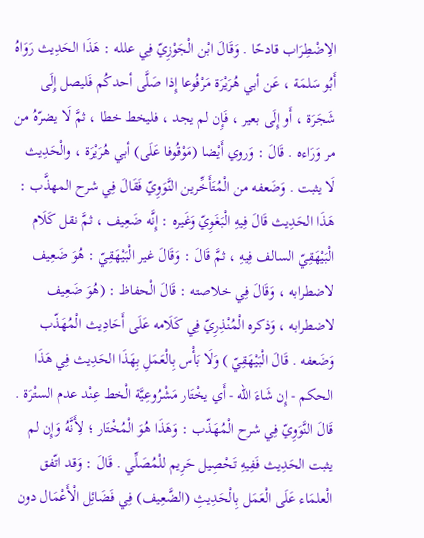الِاضْطِرَاب قادحًا . وَقَالَ ابْن الْجَوْزِيّ فِي علله : هَذَا الحَدِيث رَوَاهُ أَبُو سَلمَة ، عَن أبي هُرَيْرَة مَرْفُوعا إِذا صَلَّى أحدكُم فَليصل إِلَى شَجَرَة ، أَو إِلَى بعير ، فَإِن لم يجد ، فليخط خطا ، ثمَّ لَا يضرّهُ من مر وَرَاءه . قَالَ : وَروي أَيْضا (مَوْقُوفا عَلَى) أبي هُرَيْرَة ، والْحَدِيث لَا يثبت . وَضَعفه من الْمُتَأَخِّرين النَّوَوِيّ فَقَالَ فِي شرح المهذَّب : هَذَا الحَدِيث قَالَ فِيهِ الْبَغَوِيّ وَغَيره : إِنَّه ضَعِيف ، ثمَّ نقل كَلَام الْبَيْهَقِيّ السالف فِيهِ ، ثمَّ قَالَ : وَقَالَ غير الْبَيْهَقِيّ : هُوَ ضَعِيف لاضطرابه ، وَقَالَ فِي خلاصته : قَالَ الْحفاظ : (هُوَ ضَعِيف لاضطرابه ، وَذكره الْمُنْذِرِيّ فِي كَلَامه عَلَى أَحَادِيث الْمُهَذّب وَضَعفه . قَالَ الْبَيْهَقِيّ ) وَلَا بَأْس بِالْعَمَلِ بِهَذَا الحَدِيث فِي هَذَا الحكم - إِن شَاءَ الله - أَي يخْتَار مَشْرُوعِيَّة الْخط عِنْد عدم الستْرَة . قَالَ النَّوَوِيّ فِي شرح الْمُهَذّب : وَهَذَا هُوَ الْمُخْتَار ؛ لِأَنَّهُ وَإِن لم يثبت الحَدِيث فَفِيهِ تَحْصِيل حَرِيم للْمُصَلِّي . قَالَ : وَقد اتّفق الْعلمَاء عَلَى الْعَمَل بِالْحَدِيثِ (الضَّعِيف) فِي فَضَائِل الْأَعْمَال دون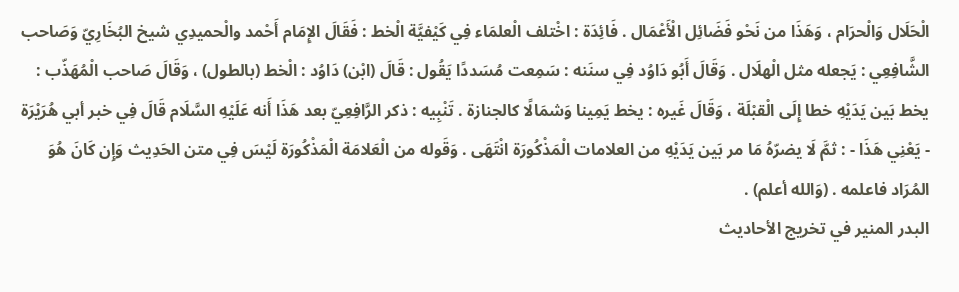الْحَلَال وَالْحرَام ، وَهَذَا من نَحْو فَضَائِل الْأَعْمَال . فَائِدَة : اخْتلف الْعلمَاء فِي كَيْفيَّة الْخط : فَقَالَ الإِمَام أَحْمد والْحميدِي شيخ البُخَارِيّ وَصَاحب الشَّافِعِي : يَجعله مثل الْهلَال . وَقَالَ أَبُو دَاوُد فِي سنَنه : سَمِعت مُسَددًا يَقُول : قَالَ (ابْن) دَاوُد : الْخط (بالطول) ، وَقَالَ صَاحب الْمُهَذّب : يخط بَين يَدَيْهِ خطا إِلَى الْقبْلَة ، وَقَالَ غَيره : يخط يَمِينا وَشمَالًا كالجنازة . تَنْبِيه : ذكر الرَّافِعِيّ بعد هَذَا أَنه عَلَيْهِ السَّلَام قَالَ فِي خبر أبي هُرَيْرَة - يَعْنِي هَذَا - : ثمَّ لَا يضرّهُ مَا مر بَين يَدَيْهِ من العلامات الْمَذْكُورَة انْتَهَى . وَقَوله من الْعَلامَة الْمَذْكُورَة لَيْسَ فِي متن الحَدِيث وَإِن كَانَ هُوَ المُرَاد فاعلمه . (وَالله أعلم) .
البدر المنير في تخريج الأحاديث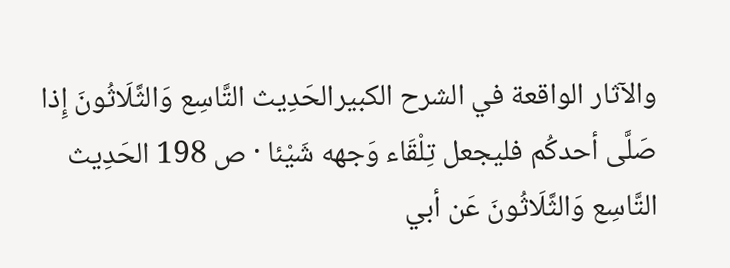والآثار الواقعة في الشرح الكبيرالحَدِيث التَّاسِع وَالثَّلَاثُونَ إِذا صَلَّى أحدكُم فليجعل تِلْقَاء وَجهه شَيْئا · ص 198 الحَدِيث التَّاسِع وَالثَّلَاثُونَ عَن أبي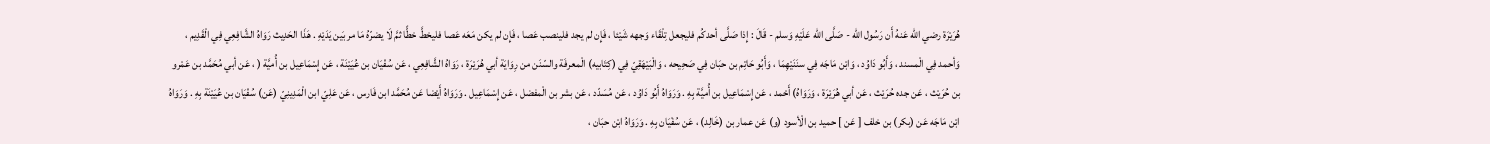هُرَيْرَة رضي الله عَنهُ أَن رَسُول الله - صَلَّى الله عَلَيْهِ وَسلم - قَالَ : إِذا صَلَّى أحدكُم فليجعل تِلْقَاء وَجهه شَيْئا ، فَإِن لم يجد فلينصب عَصا ، فَإِن لم يكن مَعَه عَصا فليخطَّ خطًّا ثمَّ لَا يضرّهُ مَا مر بَين يَدَيْهِ . هَذَا الحَدِيث رَوَاهُ الشَّافِعِي فِي الْقَدِيم ، وَأحمد فِي الْمسند ، وَأَبُو دَاوُد ، وَابْن مَاجَه فِي سنَنَيْهِمَا ، وَأَبُو حَاتِم بن حبَان فِي صَحِيحه ، وَالْبَيْهَقِيّ فِي (كِتَابيه) الْمعرفَة والسّنَن من رِوَايَة أبي هُرَيْرَة ، رَوَاهُ الشَّافِعِي ، عَن سُفْيَان بن عُيَيْنَة ، عَن إِسْمَاعِيل بن أُميَّة ( ، عَن أبي مُحَمَّد بن عَمْرو بن حُرَيْث ، عَن جده حُرَيْث ، عَن أبي هُرَيْرَة ، وَرَوَاهُ) أَحْمد ، عَن إِسْمَاعِيل بن أُميَّة بِهِ . وَرَوَاهُ أَبُو دَاوُد ، عَن مُسَدّد ، عَن بشر بن الْمفضل ، عَن إِسْمَاعِيل . وَرَوَاهُ أَيْضا عَن مُحَمَّد ابن فَارس ، عَن عَلِيّ ابن الْمَدِينِيّ (عَن) سُفْيَان بن عُيَيْنَة بِهِ . وَرَوَاهُ ابْن مَاجَه عَن (بكر) بن خلف [ عَن ] حميد بن الْأسود (و) عَن عمار بن (خَالِد) ، عَن سُفْيَان بِهِ . وَرَوَاهُ ابْن حبَان ،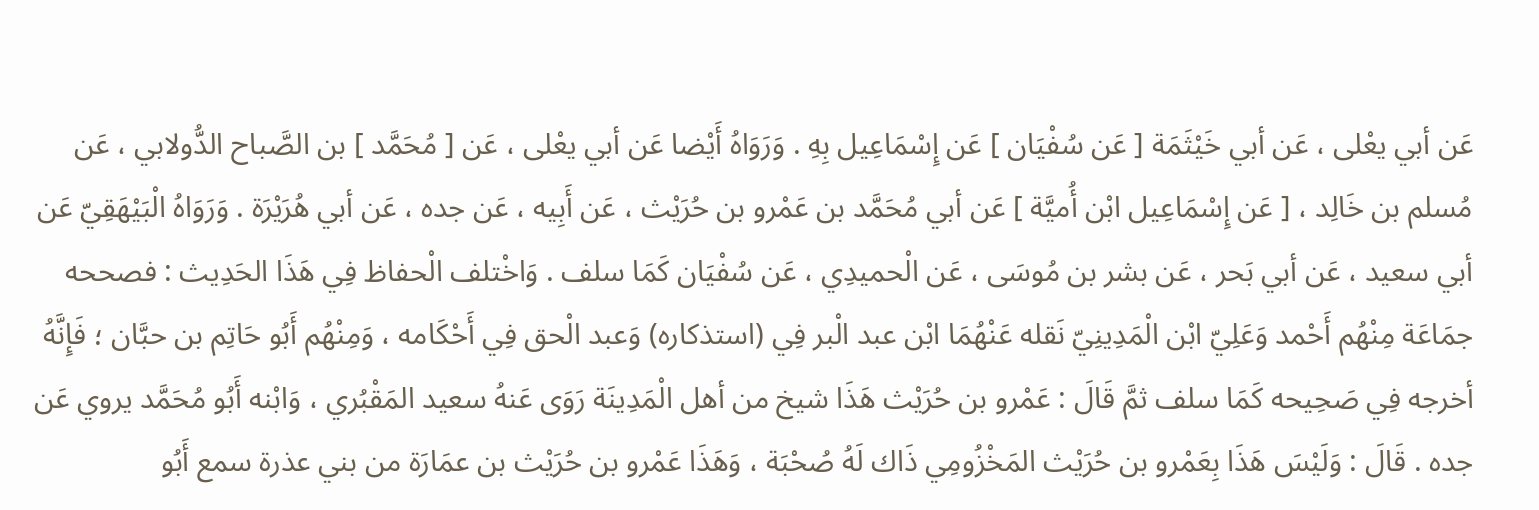عَن أبي يعْلى ، عَن أبي خَيْثَمَة [ عَن سُفْيَان ] عَن إِسْمَاعِيل بِهِ . وَرَوَاهُ أَيْضا عَن أبي يعْلى ، عَن [ مُحَمَّد ] بن الصَّباح الدُّولابي ، عَن مُسلم بن خَالِد ، [ عَن إِسْمَاعِيل ابْن أُميَّة ] عَن أبي مُحَمَّد بن عَمْرو بن حُرَيْث ، عَن أَبِيه ، عَن جده ، عَن أبي هُرَيْرَة . وَرَوَاهُ الْبَيْهَقِيّ عَن أبي سعيد ، عَن أبي بَحر ، عَن بشر بن مُوسَى ، عَن الْحميدِي ، عَن سُفْيَان كَمَا سلف . وَاخْتلف الْحفاظ فِي هَذَا الحَدِيث : فصححه جمَاعَة مِنْهُم أَحْمد وَعَلِيّ ابْن الْمَدِينِيّ نَقله عَنْهُمَا ابْن عبد الْبر فِي (استذكاره) وَعبد الْحق فِي أَحْكَامه ، وَمِنْهُم أَبُو حَاتِم بن حبَّان ؛ فَإِنَّهُ أخرجه فِي صَحِيحه كَمَا سلف ثمَّ قَالَ : عَمْرو بن حُرَيْث هَذَا شيخ من أهل الْمَدِينَة رَوَى عَنهُ سعيد المَقْبُري ، وَابْنه أَبُو مُحَمَّد يروي عَن جده . قَالَ : وَلَيْسَ هَذَا بِعَمْرو بن حُرَيْث المَخْزُومِي ذَاك لَهُ صُحْبَة ، وَهَذَا عَمْرو بن حُرَيْث بن عمَارَة من بني عذرة سمع أَبُو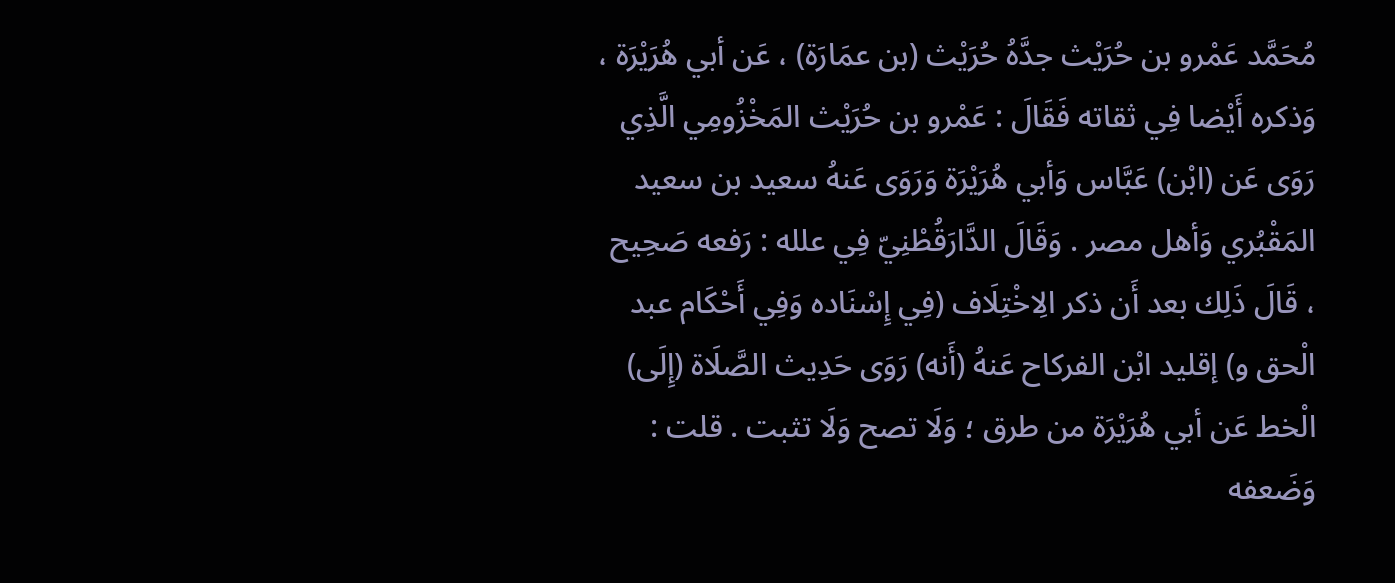مُحَمَّد عَمْرو بن حُرَيْث جدَّهُ حُرَيْث (بن عمَارَة) ، عَن أبي هُرَيْرَة ، وَذكره أَيْضا فِي ثقاته فَقَالَ : عَمْرو بن حُرَيْث المَخْزُومِي الَّذِي رَوَى عَن (ابْن) عَبَّاس وَأبي هُرَيْرَة وَرَوَى عَنهُ سعيد بن سعيد المَقْبُري وَأهل مصر . وَقَالَ الدَّارَقُطْنِيّ فِي علله : رَفعه صَحِيح ، قَالَ ذَلِك بعد أَن ذكر الِاخْتِلَاف (فِي إِسْنَاده وَفِي أَحْكَام عبد الْحق و) إقليد ابْن الفركاح عَنهُ (أَنه) رَوَى حَدِيث الصَّلَاة (إِلَى) الْخط عَن أبي هُرَيْرَة من طرق ؛ وَلَا تصح وَلَا تثبت . قلت : وَضَعفه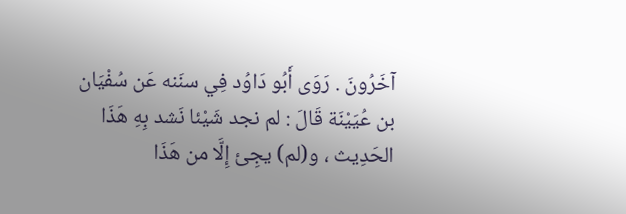آخَرُونَ . رَوَى أَبُو دَاوُد فِي سنَنه عَن سُفْيَان بن عُيَيْنَة قَالَ : لم نجد شَيْئا نَشد بِهِ هَذَا الحَدِيث ، و(لم) يجِئ إِلَّا من هَذَا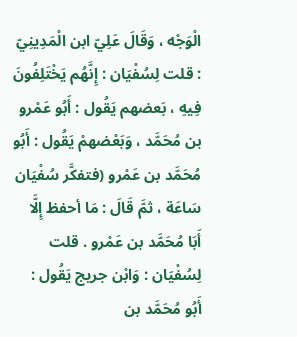الْوَجْه ، وَقَالَ عَلِيّ ابن الْمَدِينِيّ : قلت لِسُفْيَان : إِنَّهُم يَخْتَلِفُونَ فِيهِ ، بَعضهم يَقُول : أَبُو عَمْرو بن مُحَمَّد ، وَبَعْضهمْ يَقُول : أَبُو مُحَمَّد بن عَمْرو (فتفكَّر سُفْيَان سَاعَة ، ثمَّ قَالَ : مَا أحفظ إِلَّا أَبَا مُحَمَّد بن عَمْرو . قلت لِسُفْيَان : وَابْن جريج يَقُول : أَبُو مُحَمَّد بن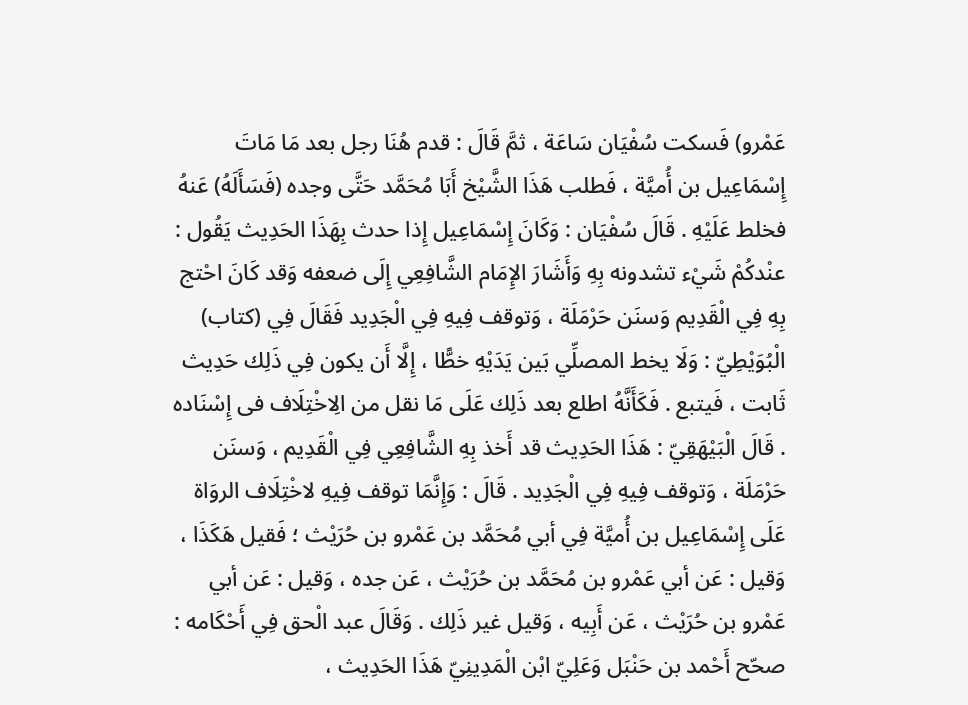عَمْرو) فَسكت سُفْيَان سَاعَة ، ثمَّ قَالَ : قدم هُنَا رجل بعد مَا مَاتَ إِسْمَاعِيل بن أُميَّة ، فَطلب هَذَا الشَّيْخ أَبَا مُحَمَّد حَتَّى وجده (فَسَأَلَهُ) عَنهُ فخلط عَلَيْهِ . قَالَ سُفْيَان : وَكَانَ إِسْمَاعِيل إِذا حدث بِهَذَا الحَدِيث يَقُول : عنْدكُمْ شَيْء تشدونه بِهِ وَأَشَارَ الإِمَام الشَّافِعِي إِلَى ضعفه وَقد كَانَ احْتج بِهِ فِي الْقَدِيم وَسنَن حَرْمَلَة ، وَتوقف فِيهِ فِي الْجَدِيد فَقَالَ فِي (كتاب) الْبُوَيْطِيّ : وَلَا يخط المصلِّي بَين يَدَيْهِ خطًّا ، إِلَّا أَن يكون فِي ذَلِك حَدِيث ثَابت ، فَيتبع . فَكَأَنَّهُ اطلع بعد ذَلِك عَلَى مَا نقل من الِاخْتِلَاف فى إِسْنَاده . قَالَ الْبَيْهَقِيّ : هَذَا الحَدِيث قد أَخذ بِهِ الشَّافِعِي فِي الْقَدِيم ، وَسنَن حَرْمَلَة ، وَتوقف فِيهِ فِي الْجَدِيد . قَالَ : وَإِنَّمَا توقف فِيهِ لاخْتِلَاف الروَاة عَلَى إِسْمَاعِيل بن أُميَّة فِي أبي مُحَمَّد بن عَمْرو بن حُرَيْث ؛ فَقيل هَكَذَا ، وَقيل : عَن أبي عَمْرو بن مُحَمَّد بن حُرَيْث ، عَن جده ، وَقيل : عَن أبي عَمْرو بن حُرَيْث ، عَن أَبِيه ، وَقيل غير ذَلِك . وَقَالَ عبد الْحق فِي أَحْكَامه : صحّح أَحْمد بن حَنْبَل وَعَلِيّ ابْن الْمَدِينِيّ هَذَا الحَدِيث ،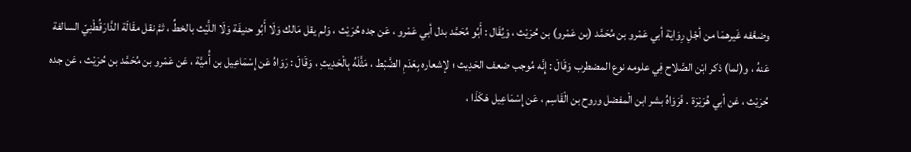وضعَّفه غَيرهمَا من أجْلِ رِوَايَة أبي عَمْرو بن مُحَمَّد (بن عَمْرو) بن حُرَيْث ، وَيُقَال : أَبُو مُحَمَّد بدل أبي عَمْرو ، عَن جده حُرَيْث ، وَلم يقل مَالك وَلَا أَبُو حنيفَة وَلَا اللَّيْث بالخطِّ ، ثمَّ نقل مقَالَة الدَّارَقُطْنِيّ السالفة عَنهُ ، و(لما) ذكر ابْن الصَّلاح فِي علومه نوع المضطرب وَقَالَ : إِنَّه مُوجب ضعف الحَدِيث ؛ لإشعاره بِعَدَمِ الضَّبْط ، مَثَّلَهُ بِالْحَدِيثِ ، وَقَالَ : رَوَاهُ عَن إِسْمَاعِيل بن أُميَّة ، عَن عَمْرو بن مُحَمَّد بن حُرَيْث ، عَن جده حُرَيْث ، عَن أبي هُرَيْرَة . فَرَوَاهُ بشر ابن الْمفضل وروح بن الْقَاسِم ، عَن إِسْمَاعِيل هَكَذَا ،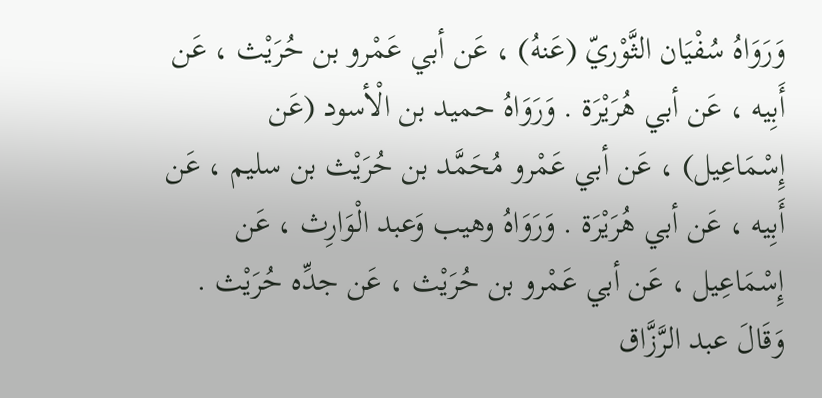وَرَوَاهُ سُفْيَان الثَّوْريّ (عَنهُ) ، عَن أبي عَمْرو بن حُرَيْث ، عَن أَبِيه ، عَن أبي هُرَيْرَة . وَرَوَاهُ حميد بن الْأسود (عَن إِسْمَاعِيل) ، عَن أبي عَمْرو مُحَمَّد بن حُرَيْث بن سليم ، عَن أَبِيه ، عَن أبي هُرَيْرَة . وَرَوَاهُ وهيب وَعبد الْوَارِث ، عَن إِسْمَاعِيل ، عَن أبي عَمْرو بن حُرَيْث ، عَن جدِّه حُرَيْث . وَقَالَ عبد الرَّزَّاق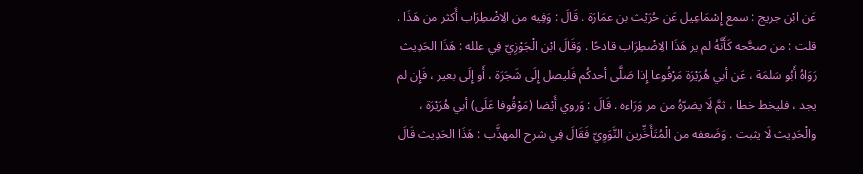عَن ابْن جريج : سمع إِسْمَاعِيل عَن حُرَيْث بن عمَارَة . قَالَ : وَفِيه من الِاضْطِرَاب أَكثر من هَذَا . قلت : من صحَّحه كَأَنَّهُ لم ير هَذَا الِاضْطِرَاب قادحًا . وَقَالَ ابْن الْجَوْزِيّ فِي علله : هَذَا الحَدِيث رَوَاهُ أَبُو سَلمَة ، عَن أبي هُرَيْرَة مَرْفُوعا إِذا صَلَّى أحدكُم فَليصل إِلَى شَجَرَة ، أَو إِلَى بعير ، فَإِن لم يجد ، فليخط خطا ، ثمَّ لَا يضرّهُ من مر وَرَاءه . قَالَ : وَروي أَيْضا (مَوْقُوفا عَلَى) أبي هُرَيْرَة ، والْحَدِيث لَا يثبت . وَضَعفه من الْمُتَأَخِّرين النَّوَوِيّ فَقَالَ فِي شرح المهذَّب : هَذَا الحَدِيث قَالَ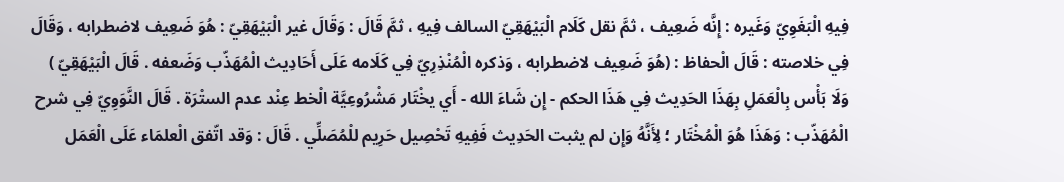فِيهِ الْبَغَوِيّ وَغَيره : إِنَّه ضَعِيف ، ثمَّ نقل كَلَام الْبَيْهَقِيّ السالف فِيهِ ، ثمَّ قَالَ : وَقَالَ غير الْبَيْهَقِيّ : هُوَ ضَعِيف لاضطرابه ، وَقَالَ فِي خلاصته : قَالَ الْحفاظ : (هُوَ ضَعِيف لاضطرابه ، وَذكره الْمُنْذِرِيّ فِي كَلَامه عَلَى أَحَادِيث الْمُهَذّب وَضَعفه . قَالَ الْبَيْهَقِيّ ) وَلَا بَأْس بِالْعَمَلِ بِهَذَا الحَدِيث فِي هَذَا الحكم - إِن شَاءَ الله - أَي يخْتَار مَشْرُوعِيَّة الْخط عِنْد عدم الستْرَة . قَالَ النَّوَوِيّ فِي شرح الْمُهَذّب : وَهَذَا هُوَ الْمُخْتَار ؛ لِأَنَّهُ وَإِن لم يثبت الحَدِيث فَفِيهِ تَحْصِيل حَرِيم للْمُصَلِّي . قَالَ : وَقد اتّفق الْعلمَاء عَلَى الْعَمَل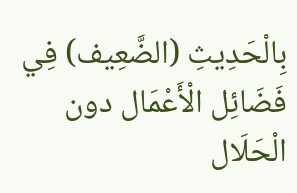بِالْحَدِيثِ (الضَّعِيف) فِي فَضَائِل الْأَعْمَال دون الْحَلَال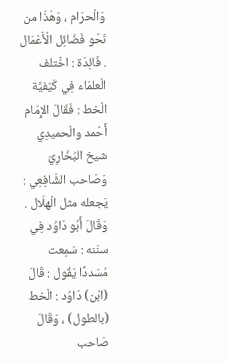وَالْحرَام ، وَهَذَا من نَحْو فَضَائِل الْأَعْمَال . فَائِدَة : اخْتلف الْعلمَاء فِي كَيْفيَّة الْخط : فَقَالَ الإِمَام أَحْمد والْحميدِي شيخ البُخَارِيّ وَصَاحب الشَّافِعِي : يَجعله مثل الْهلَال . وَقَالَ أَبُو دَاوُد فِي سنَنه : سَمِعت مُسَددًا يَقُول : قَالَ (ابْن) دَاوُد : الْخط (بالطول) ، وَقَالَ صَاحب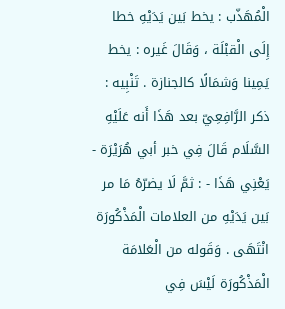الْمُهَذّب : يخط بَين يَدَيْهِ خطا إِلَى الْقبْلَة ، وَقَالَ غَيره : يخط يَمِينا وَشمَالًا كالجنازة . تَنْبِيه : ذكر الرَّافِعِيّ بعد هَذَا أَنه عَلَيْهِ السَّلَام قَالَ فِي خبر أبي هُرَيْرَة - يَعْنِي هَذَا - : ثمَّ لَا يضرّهُ مَا مر بَين يَدَيْهِ من العلامات الْمَذْكُورَة انْتَهَى . وَقَوله من الْعَلامَة الْمَذْكُورَة لَيْسَ فِي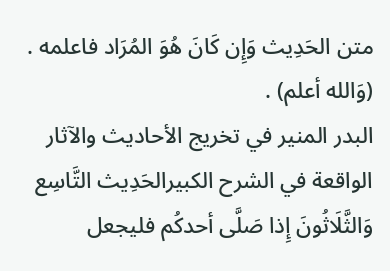متن الحَدِيث وَإِن كَانَ هُوَ المُرَاد فاعلمه . (وَالله أعلم) .
البدر المنير في تخريج الأحاديث والآثار الواقعة في الشرح الكبيرالحَدِيث التَّاسِع وَالثَّلَاثُونَ إِذا صَلَّى أحدكُم فليجعل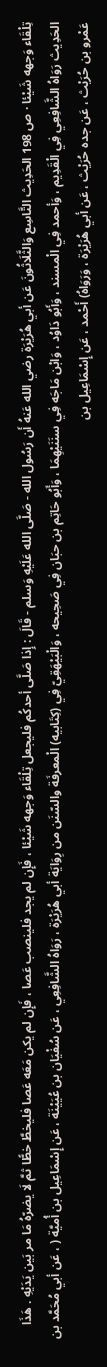تِلْقَاء وَجهه شَيْئا · ص 198 الحَدِيث التَّاسِع وَالثَّلَاثُونَ عَن أبي هُرَيْرَة رضي الله عَنهُ أَن رَسُول الله - صَلَّى الله عَلَيْهِ وَسلم - قَالَ : إِذا صَلَّى أحدكُم فليجعل تِلْقَاء وَجهه شَيْئا ، فَإِن لم يجد فلينصب عَصا ، فَإِن لم يكن مَعَه عَصا فليخطَّ خطًّا ثمَّ لَا يضرّهُ مَا مر بَين يَدَيْهِ . هَذَا الحَدِيث رَوَاهُ الشَّافِعِي فِي الْقَدِيم ، وَأحمد فِي الْمسند ، وَأَبُو دَاوُد ، وَابْن مَاجَه فِي سنَنَيْهِمَا ، وَأَبُو حَاتِم بن حبَان فِي صَحِيحه ، وَالْبَيْهَقِيّ فِي (كِتَابيه) الْمعرفَة والسّنَن من رِوَايَة أبي هُرَيْرَة ، رَوَاهُ الشَّافِعِي ، عَن سُفْيَان بن عُيَيْنَة ، عَن إِسْمَاعِيل بن أُميَّة ( ، عَن أبي مُحَمَّد بن عَمْرو بن حُرَيْث ، عَن جده حُرَيْث ، عَن أبي هُرَيْرَة ، وَرَوَاهُ) أَحْمد ، عَن إِسْمَاعِيل بن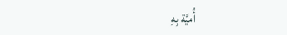أُميَّة بِهِ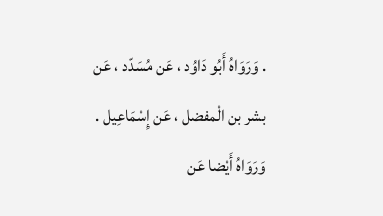. وَرَوَاهُ أَبُو دَاوُد ، عَن مُسَدّد ، عَن بشر بن الْمفضل ، عَن إِسْمَاعِيل . وَرَوَاهُ أَيْضا عَن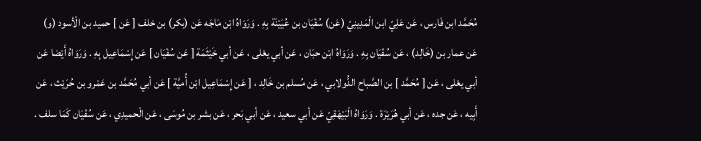مُحَمَّد ابن فَارس ، عَن عَلِيّ ابن الْمَدِينِيّ (عَن) سُفْيَان بن عُيَيْنَة بِهِ . وَرَوَاهُ ابْن مَاجَه عَن (بكر) بن خلف [ عَن ] حميد بن الْأسود (و) عَن عمار بن (خَالِد) ، عَن سُفْيَان بِهِ . وَرَوَاهُ ابْن حبَان ، عَن أبي يعْلى ، عَن أبي خَيْثَمَة [ عَن سُفْيَان ] عَن إِسْمَاعِيل بِهِ . وَرَوَاهُ أَيْضا عَن أبي يعْلى ، عَن [ مُحَمَّد ] بن الصَّباح الدُّولابي ، عَن مُسلم بن خَالِد ، [ عَن إِسْمَاعِيل ابْن أُميَّة ] عَن أبي مُحَمَّد بن عَمْرو بن حُرَيْث ، عَن أَبِيه ، عَن جده ، عَن أبي هُرَيْرَة . وَرَوَاهُ الْبَيْهَقِيّ عَن أبي سعيد ، عَن أبي بَحر ، عَن بشر بن مُوسَى ، عَن الْحميدِي ، عَن سُفْيَان كَمَا سلف .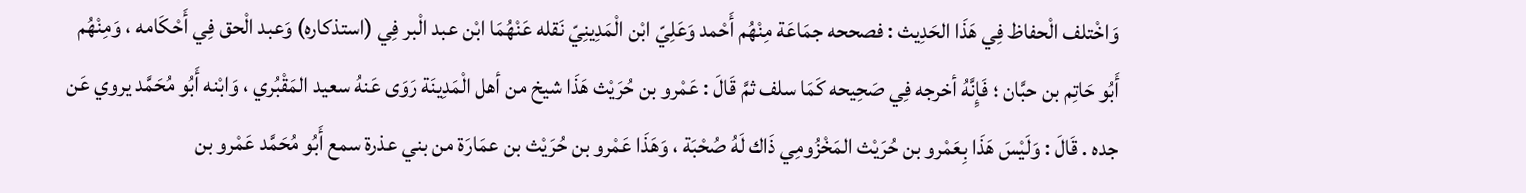وَاخْتلف الْحفاظ فِي هَذَا الحَدِيث : فصححه جمَاعَة مِنْهُم أَحْمد وَعَلِيّ ابْن الْمَدِينِيّ نَقله عَنْهُمَا ابْن عبد الْبر فِي (استذكاره) وَعبد الْحق فِي أَحْكَامه ، وَمِنْهُم أَبُو حَاتِم بن حبَّان ؛ فَإِنَّهُ أخرجه فِي صَحِيحه كَمَا سلف ثمَّ قَالَ : عَمْرو بن حُرَيْث هَذَا شيخ من أهل الْمَدِينَة رَوَى عَنهُ سعيد المَقْبُري ، وَابْنه أَبُو مُحَمَّد يروي عَن جده . قَالَ : وَلَيْسَ هَذَا بِعَمْرو بن حُرَيْث المَخْزُومِي ذَاك لَهُ صُحْبَة ، وَهَذَا عَمْرو بن حُرَيْث بن عمَارَة من بني عذرة سمع أَبُو مُحَمَّد عَمْرو بن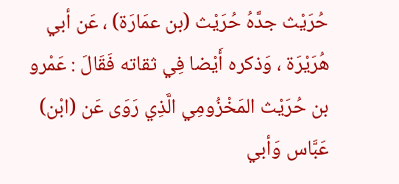حُرَيْث جدَّهُ حُرَيْث (بن عمَارَة) ، عَن أبي هُرَيْرَة ، وَذكره أَيْضا فِي ثقاته فَقَالَ : عَمْرو بن حُرَيْث المَخْزُومِي الَّذِي رَوَى عَن (ابْن) عَبَّاس وَأبي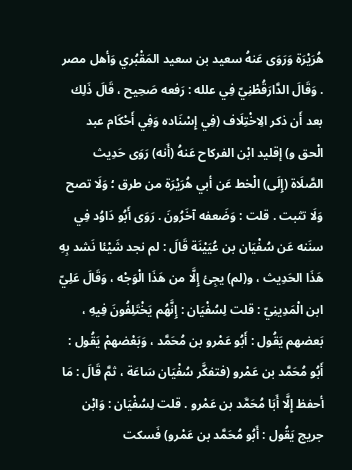هُرَيْرَة وَرَوَى عَنهُ سعيد بن سعيد المَقْبُري وَأهل مصر . وَقَالَ الدَّارَقُطْنِيّ فِي علله : رَفعه صَحِيح ، قَالَ ذَلِك بعد أَن ذكر الِاخْتِلَاف (فِي إِسْنَاده وَفِي أَحْكَام عبد الْحق و) إقليد ابْن الفركاح عَنهُ (أَنه) رَوَى حَدِيث الصَّلَاة (إِلَى) الْخط عَن أبي هُرَيْرَة من طرق ؛ وَلَا تصح وَلَا تثبت . قلت : وَضَعفه آخَرُونَ . رَوَى أَبُو دَاوُد فِي سنَنه عَن سُفْيَان بن عُيَيْنَة قَالَ : لم نجد شَيْئا نَشد بِهِ هَذَا الحَدِيث ، و(لم) يجِئ إِلَّا من هَذَا الْوَجْه ، وَقَالَ عَلِيّ ابن الْمَدِينِيّ : قلت لِسُفْيَان : إِنَّهُم يَخْتَلِفُونَ فِيهِ ، بَعضهم يَقُول : أَبُو عَمْرو بن مُحَمَّد ، وَبَعْضهمْ يَقُول : أَبُو مُحَمَّد بن عَمْرو (فتفكَّر سُفْيَان سَاعَة ، ثمَّ قَالَ : مَا أحفظ إِلَّا أَبَا مُحَمَّد بن عَمْرو . قلت لِسُفْيَان : وَابْن جريج يَقُول : أَبُو مُحَمَّد بن عَمْرو) فَسكت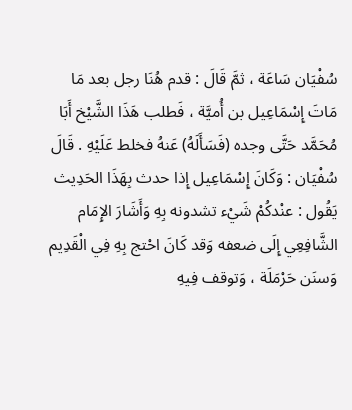سُفْيَان سَاعَة ، ثمَّ قَالَ : قدم هُنَا رجل بعد مَا مَاتَ إِسْمَاعِيل بن أُميَّة ، فَطلب هَذَا الشَّيْخ أَبَا مُحَمَّد حَتَّى وجده (فَسَأَلَهُ) عَنهُ فخلط عَلَيْهِ . قَالَ سُفْيَان : وَكَانَ إِسْمَاعِيل إِذا حدث بِهَذَا الحَدِيث يَقُول : عنْدكُمْ شَيْء تشدونه بِهِ وَأَشَارَ الإِمَام الشَّافِعِي إِلَى ضعفه وَقد كَانَ احْتج بِهِ فِي الْقَدِيم وَسنَن حَرْمَلَة ، وَتوقف فِيهِ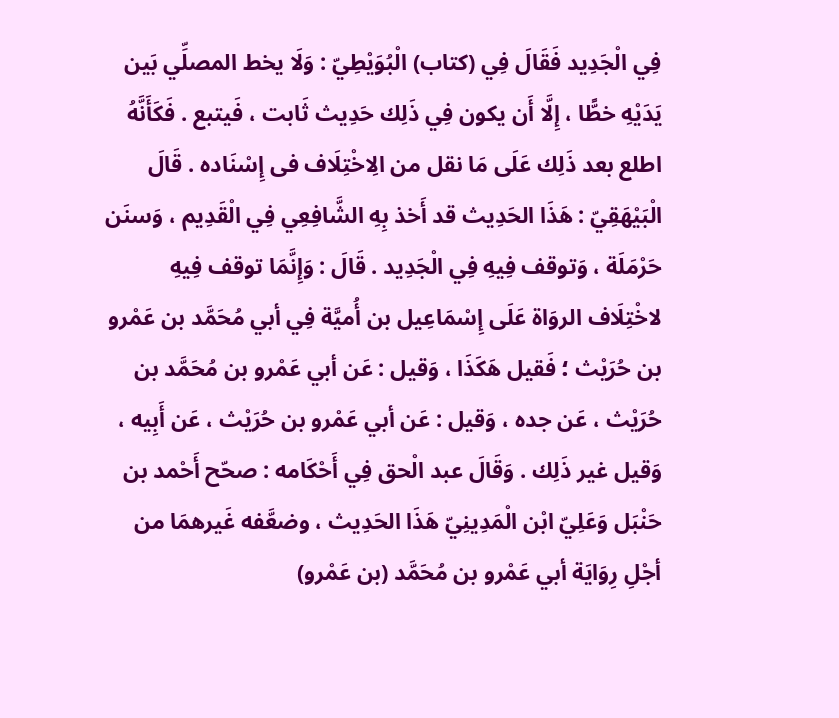فِي الْجَدِيد فَقَالَ فِي (كتاب) الْبُوَيْطِيّ : وَلَا يخط المصلِّي بَين يَدَيْهِ خطًّا ، إِلَّا أَن يكون فِي ذَلِك حَدِيث ثَابت ، فَيتبع . فَكَأَنَّهُ اطلع بعد ذَلِك عَلَى مَا نقل من الِاخْتِلَاف فى إِسْنَاده . قَالَ الْبَيْهَقِيّ : هَذَا الحَدِيث قد أَخذ بِهِ الشَّافِعِي فِي الْقَدِيم ، وَسنَن حَرْمَلَة ، وَتوقف فِيهِ فِي الْجَدِيد . قَالَ : وَإِنَّمَا توقف فِيهِ لاخْتِلَاف الروَاة عَلَى إِسْمَاعِيل بن أُميَّة فِي أبي مُحَمَّد بن عَمْرو بن حُرَيْث ؛ فَقيل هَكَذَا ، وَقيل : عَن أبي عَمْرو بن مُحَمَّد بن حُرَيْث ، عَن جده ، وَقيل : عَن أبي عَمْرو بن حُرَيْث ، عَن أَبِيه ، وَقيل غير ذَلِك . وَقَالَ عبد الْحق فِي أَحْكَامه : صحّح أَحْمد بن حَنْبَل وَعَلِيّ ابْن الْمَدِينِيّ هَذَا الحَدِيث ، وضعَّفه غَيرهمَا من أجْلِ رِوَايَة أبي عَمْرو بن مُحَمَّد (بن عَمْرو)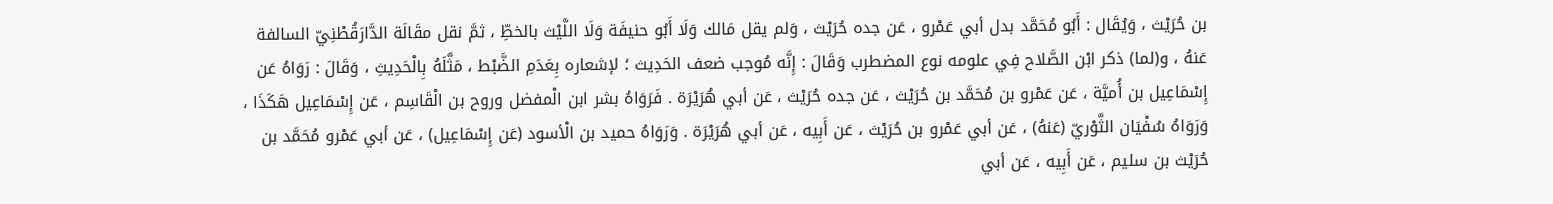بن حُرَيْث ، وَيُقَال : أَبُو مُحَمَّد بدل أبي عَمْرو ، عَن جده حُرَيْث ، وَلم يقل مَالك وَلَا أَبُو حنيفَة وَلَا اللَّيْث بالخطِّ ، ثمَّ نقل مقَالَة الدَّارَقُطْنِيّ السالفة عَنهُ ، و(لما) ذكر ابْن الصَّلاح فِي علومه نوع المضطرب وَقَالَ : إِنَّه مُوجب ضعف الحَدِيث ؛ لإشعاره بِعَدَمِ الضَّبْط ، مَثَّلَهُ بِالْحَدِيثِ ، وَقَالَ : رَوَاهُ عَن إِسْمَاعِيل بن أُميَّة ، عَن عَمْرو بن مُحَمَّد بن حُرَيْث ، عَن جده حُرَيْث ، عَن أبي هُرَيْرَة . فَرَوَاهُ بشر ابن الْمفضل وروح بن الْقَاسِم ، عَن إِسْمَاعِيل هَكَذَا ، وَرَوَاهُ سُفْيَان الثَّوْريّ (عَنهُ) ، عَن أبي عَمْرو بن حُرَيْث ، عَن أَبِيه ، عَن أبي هُرَيْرَة . وَرَوَاهُ حميد بن الْأسود (عَن إِسْمَاعِيل) ، عَن أبي عَمْرو مُحَمَّد بن حُرَيْث بن سليم ، عَن أَبِيه ، عَن أبي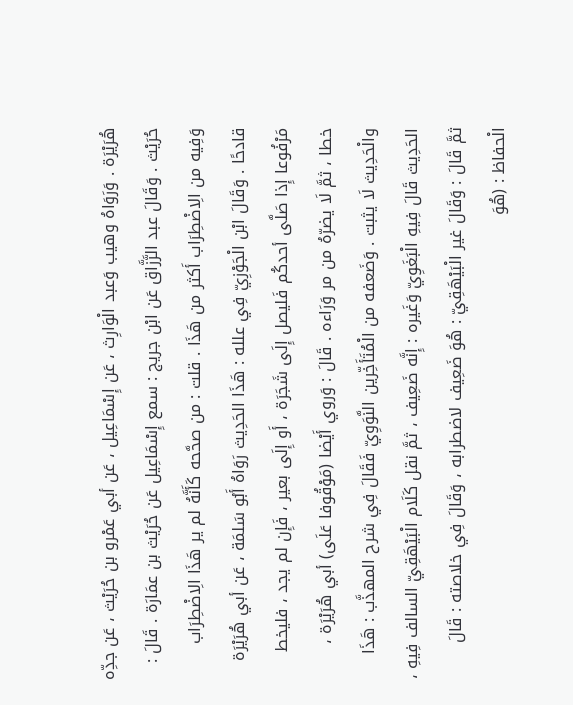هُرَيْرَة . وَرَوَاهُ وهيب وَعبد الْوَارِث ، عَن إِسْمَاعِيل ، عَن أبي عَمْرو بن حُرَيْث ، عَن جدِّه حُرَيْث . وَقَالَ عبد الرَّزَّاق عَن ابْن جريج : سمع إِسْمَاعِيل عَن حُرَيْث بن عمَارَة . قَالَ : وَفِيه من الِاضْطِرَاب أَكثر من هَذَا . قلت : من صحَّحه كَأَنَّهُ لم ير هَذَا الِاضْطِرَاب قادحًا . وَقَالَ ابْن الْجَوْزِيّ فِي علله : هَذَا الحَدِيث رَوَاهُ أَبُو سَلمَة ، عَن أبي هُرَيْرَة مَرْفُوعا إِذا صَلَّى أحدكُم فَليصل إِلَى شَجَرَة ، أَو إِلَى بعير ، فَإِن لم يجد ، فليخط خطا ، ثمَّ لَا يضرّهُ من مر وَرَاءه . قَالَ : وَروي أَيْضا (مَوْقُوفا عَلَى) أبي هُرَيْرَة ، والْحَدِيث لَا يثبت . وَضَعفه من الْمُتَأَخِّرين النَّوَوِيّ فَقَالَ فِي شرح المهذَّب : هَذَا الحَدِيث قَالَ فِيهِ الْبَغَوِيّ وَغَيره : إِنَّه ضَعِيف ، ثمَّ نقل كَلَام الْبَيْهَقِيّ السالف فِيهِ ، ثمَّ قَالَ : وَقَالَ غير الْبَيْهَقِيّ : هُوَ ضَعِيف لاضطرابه ، وَقَالَ فِي خلاصته : قَالَ الْحفاظ : (هُوَ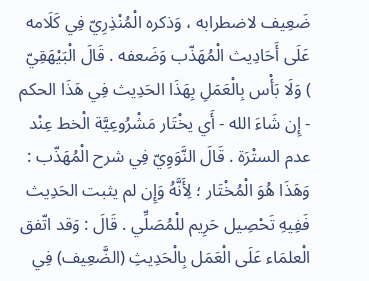ضَعِيف لاضطرابه ، وَذكره الْمُنْذِرِيّ فِي كَلَامه عَلَى أَحَادِيث الْمُهَذّب وَضَعفه . قَالَ الْبَيْهَقِيّ ) وَلَا بَأْس بِالْعَمَلِ بِهَذَا الحَدِيث فِي هَذَا الحكم - إِن شَاءَ الله - أَي يخْتَار مَشْرُوعِيَّة الْخط عِنْد عدم الستْرَة . قَالَ النَّوَوِيّ فِي شرح الْمُهَذّب : وَهَذَا هُوَ الْمُخْتَار ؛ لِأَنَّهُ وَإِن لم يثبت الحَدِيث فَفِيهِ تَحْصِيل حَرِيم للْمُصَلِّي . قَالَ : وَقد اتّفق الْعلمَاء عَلَى الْعَمَل بِالْحَدِيثِ (الضَّعِيف) فِي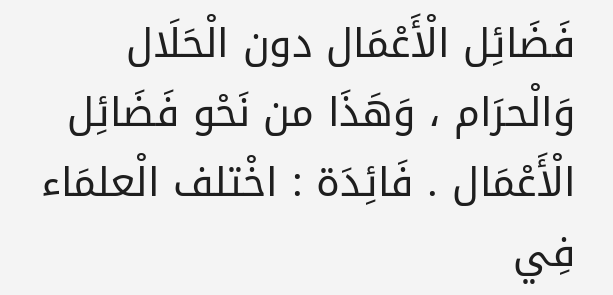فَضَائِل الْأَعْمَال دون الْحَلَال وَالْحرَام ، وَهَذَا من نَحْو فَضَائِل الْأَعْمَال . فَائِدَة : اخْتلف الْعلمَاء فِي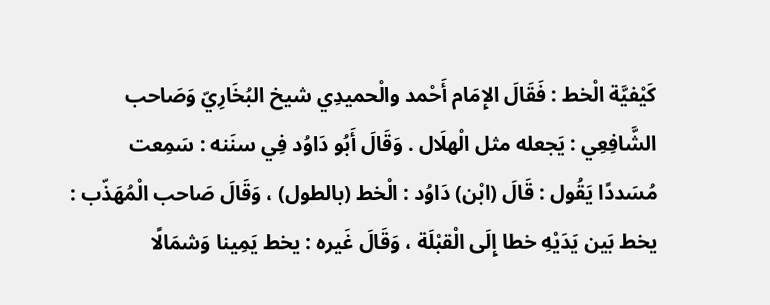كَيْفيَّة الْخط : فَقَالَ الإِمَام أَحْمد والْحميدِي شيخ البُخَارِيّ وَصَاحب الشَّافِعِي : يَجعله مثل الْهلَال . وَقَالَ أَبُو دَاوُد فِي سنَنه : سَمِعت مُسَددًا يَقُول : قَالَ (ابْن) دَاوُد : الْخط (بالطول) ، وَقَالَ صَاحب الْمُهَذّب : يخط بَين يَدَيْهِ خطا إِلَى الْقبْلَة ، وَقَالَ غَيره : يخط يَمِينا وَشمَالًا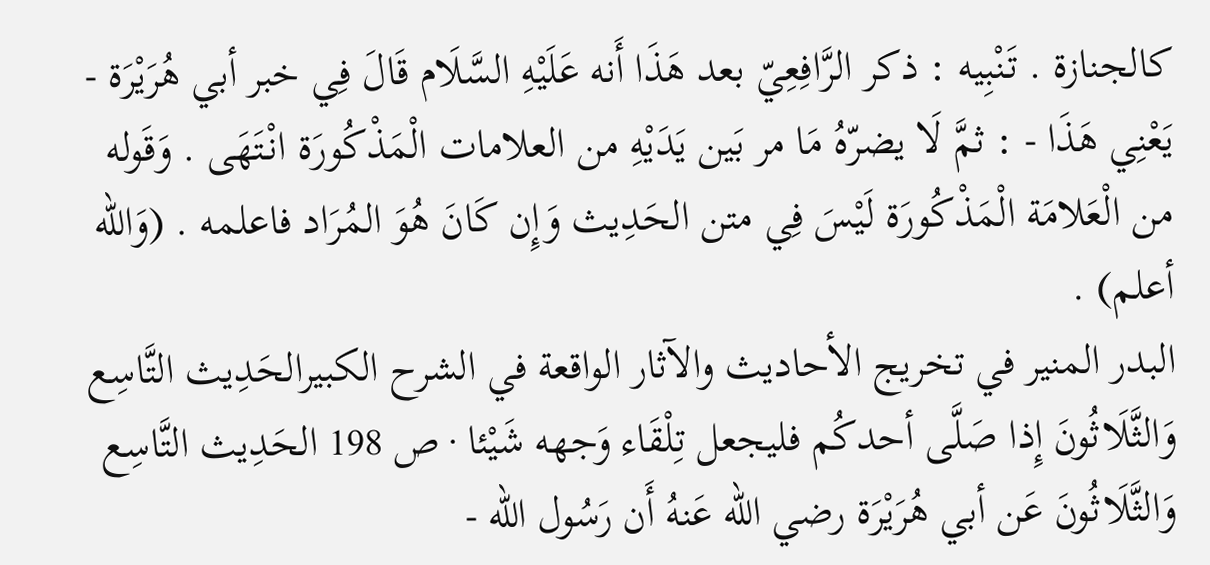كالجنازة . تَنْبِيه : ذكر الرَّافِعِيّ بعد هَذَا أَنه عَلَيْهِ السَّلَام قَالَ فِي خبر أبي هُرَيْرَة - يَعْنِي هَذَا - : ثمَّ لَا يضرّهُ مَا مر بَين يَدَيْهِ من العلامات الْمَذْكُورَة انْتَهَى . وَقَوله من الْعَلامَة الْمَذْكُورَة لَيْسَ فِي متن الحَدِيث وَإِن كَانَ هُوَ المُرَاد فاعلمه . (وَالله أعلم) .
البدر المنير في تخريج الأحاديث والآثار الواقعة في الشرح الكبيرالحَدِيث التَّاسِع وَالثَّلَاثُونَ إِذا صَلَّى أحدكُم فليجعل تِلْقَاء وَجهه شَيْئا · ص 198 الحَدِيث التَّاسِع وَالثَّلَاثُونَ عَن أبي هُرَيْرَة رضي الله عَنهُ أَن رَسُول الله -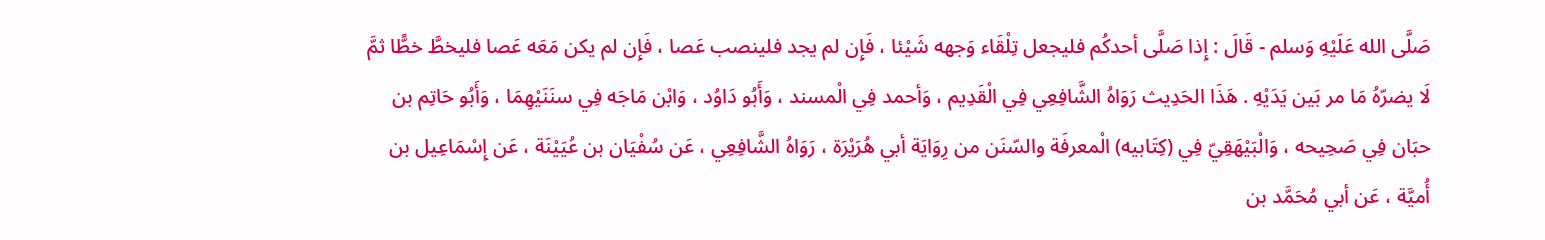صَلَّى الله عَلَيْهِ وَسلم - قَالَ : إِذا صَلَّى أحدكُم فليجعل تِلْقَاء وَجهه شَيْئا ، فَإِن لم يجد فلينصب عَصا ، فَإِن لم يكن مَعَه عَصا فليخطَّ خطًّا ثمَّ لَا يضرّهُ مَا مر بَين يَدَيْهِ . هَذَا الحَدِيث رَوَاهُ الشَّافِعِي فِي الْقَدِيم ، وَأحمد فِي الْمسند ، وَأَبُو دَاوُد ، وَابْن مَاجَه فِي سنَنَيْهِمَا ، وَأَبُو حَاتِم بن حبَان فِي صَحِيحه ، وَالْبَيْهَقِيّ فِي (كِتَابيه) الْمعرفَة والسّنَن من رِوَايَة أبي هُرَيْرَة ، رَوَاهُ الشَّافِعِي ، عَن سُفْيَان بن عُيَيْنَة ، عَن إِسْمَاعِيل بن أُميَّة ، عَن أبي مُحَمَّد بن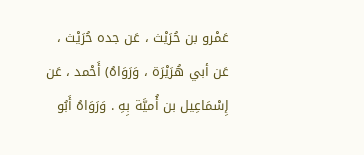عَمْرو بن حُرَيْث ، عَن جده حُرَيْث ، عَن أبي هُرَيْرَة ، وَرَوَاهُ) أَحْمد ، عَن إِسْمَاعِيل بن أُميَّة بِهِ . وَرَوَاهُ أَبُو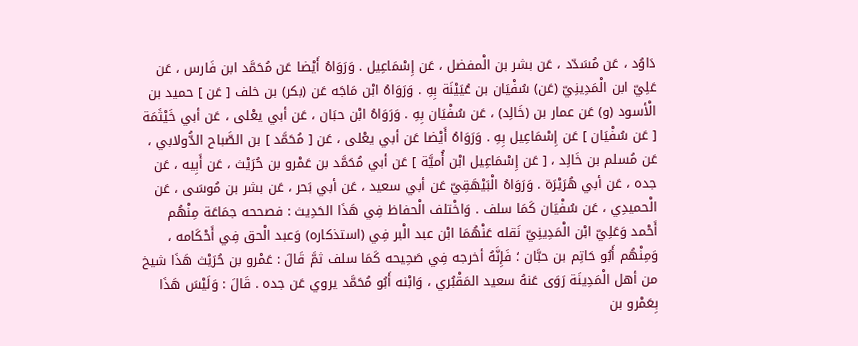دَاوُد ، عَن مُسَدّد ، عَن بشر بن الْمفضل ، عَن إِسْمَاعِيل . وَرَوَاهُ أَيْضا عَن مُحَمَّد ابن فَارس ، عَن عَلِيّ ابن الْمَدِينِيّ (عَن) سُفْيَان بن عُيَيْنَة بِهِ . وَرَوَاهُ ابْن مَاجَه عَن (بكر) بن خلف [ عَن ] حميد بن الْأسود (و) عَن عمار بن (خَالِد) ، عَن سُفْيَان بِهِ . وَرَوَاهُ ابْن حبَان ، عَن أبي يعْلى ، عَن أبي خَيْثَمَة [ عَن سُفْيَان ] عَن إِسْمَاعِيل بِهِ . وَرَوَاهُ أَيْضا عَن أبي يعْلى ، عَن [ مُحَمَّد ] بن الصَّباح الدُّولابي ، عَن مُسلم بن خَالِد ، [ عَن إِسْمَاعِيل ابْن أُميَّة ] عَن أبي مُحَمَّد بن عَمْرو بن حُرَيْث ، عَن أَبِيه ، عَن جده ، عَن أبي هُرَيْرَة . وَرَوَاهُ الْبَيْهَقِيّ عَن أبي سعيد ، عَن أبي بَحر ، عَن بشر بن مُوسَى ، عَن الْحميدِي ، عَن سُفْيَان كَمَا سلف . وَاخْتلف الْحفاظ فِي هَذَا الحَدِيث : فصححه جمَاعَة مِنْهُم أَحْمد وَعَلِيّ ابْن الْمَدِينِيّ نَقله عَنْهُمَا ابْن عبد الْبر فِي (استذكاره) وَعبد الْحق فِي أَحْكَامه ، وَمِنْهُم أَبُو حَاتِم بن حبَّان ؛ فَإِنَّهُ أخرجه فِي صَحِيحه كَمَا سلف ثمَّ قَالَ : عَمْرو بن حُرَيْث هَذَا شيخ من أهل الْمَدِينَة رَوَى عَنهُ سعيد المَقْبُري ، وَابْنه أَبُو مُحَمَّد يروي عَن جده . قَالَ : وَلَيْسَ هَذَا بِعَمْرو بن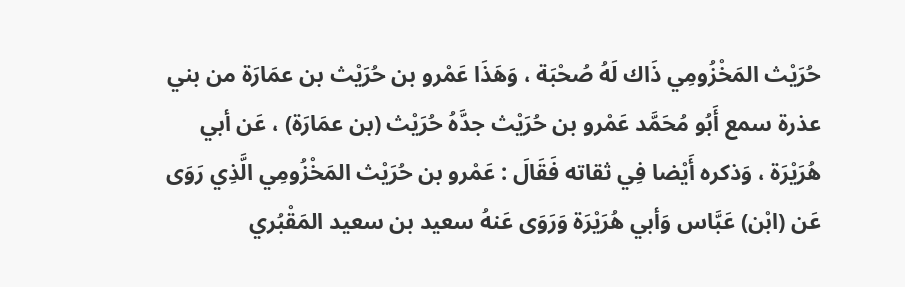حُرَيْث المَخْزُومِي ذَاك لَهُ صُحْبَة ، وَهَذَا عَمْرو بن حُرَيْث بن عمَارَة من بني عذرة سمع أَبُو مُحَمَّد عَمْرو بن حُرَيْث جدَّهُ حُرَيْث (بن عمَارَة) ، عَن أبي هُرَيْرَة ، وَذكره أَيْضا فِي ثقاته فَقَالَ : عَمْرو بن حُرَيْث المَخْزُومِي الَّذِي رَوَى عَن (ابْن) عَبَّاس وَأبي هُرَيْرَة وَرَوَى عَنهُ سعيد بن سعيد المَقْبُري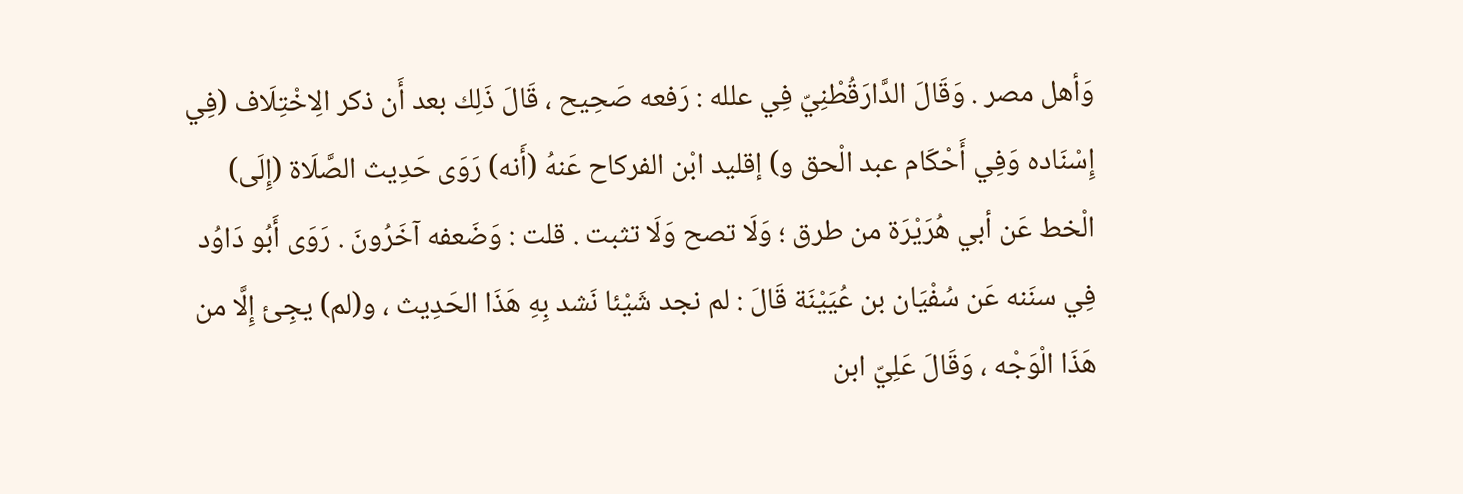وَأهل مصر . وَقَالَ الدَّارَقُطْنِيّ فِي علله : رَفعه صَحِيح ، قَالَ ذَلِك بعد أَن ذكر الِاخْتِلَاف (فِي إِسْنَاده وَفِي أَحْكَام عبد الْحق و) إقليد ابْن الفركاح عَنهُ (أَنه) رَوَى حَدِيث الصَّلَاة (إِلَى) الْخط عَن أبي هُرَيْرَة من طرق ؛ وَلَا تصح وَلَا تثبت . قلت : وَضَعفه آخَرُونَ . رَوَى أَبُو دَاوُد فِي سنَنه عَن سُفْيَان بن عُيَيْنَة قَالَ : لم نجد شَيْئا نَشد بِهِ هَذَا الحَدِيث ، و(لم) يجِئ إِلَّا من هَذَا الْوَجْه ، وَقَالَ عَلِيّ ابن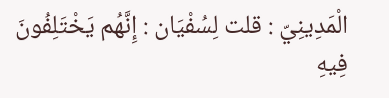الْمَدِينِيّ : قلت لِسُفْيَان : إِنَّهُم يَخْتَلِفُونَ فِيهِ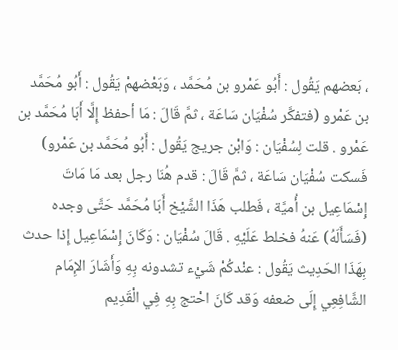، بَعضهم يَقُول : أَبُو عَمْرو بن مُحَمَّد ، وَبَعْضهمْ يَقُول : أَبُو مُحَمَّد بن عَمْرو (فتفكَّر سُفْيَان سَاعَة ، ثمَّ قَالَ : مَا أحفظ إِلَّا أَبَا مُحَمَّد بن عَمْرو . قلت لِسُفْيَان : وَابْن جريج يَقُول : أَبُو مُحَمَّد بن عَمْرو) فَسكت سُفْيَان سَاعَة ، ثمَّ قَالَ : قدم هُنَا رجل بعد مَا مَاتَ إِسْمَاعِيل بن أُميَّة ، فَطلب هَذَا الشَّيْخ أَبَا مُحَمَّد حَتَّى وجده (فَسَأَلَهُ) عَنهُ فخلط عَلَيْهِ . قَالَ سُفْيَان : وَكَانَ إِسْمَاعِيل إِذا حدث بِهَذَا الحَدِيث يَقُول : عنْدكُمْ شَيْء تشدونه بِهِ وَأَشَارَ الإِمَام الشَّافِعِي إِلَى ضعفه وَقد كَانَ احْتج بِهِ فِي الْقَدِيم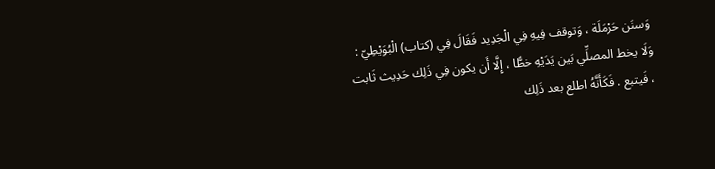وَسنَن حَرْمَلَة ، وَتوقف فِيهِ فِي الْجَدِيد فَقَالَ فِي (كتاب) الْبُوَيْطِيّ : وَلَا يخط المصلِّي بَين يَدَيْهِ خطًّا ، إِلَّا أَن يكون فِي ذَلِك حَدِيث ثَابت ، فَيتبع . فَكَأَنَّهُ اطلع بعد ذَلِك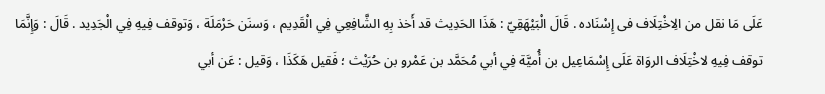عَلَى مَا نقل من الِاخْتِلَاف فى إِسْنَاده . قَالَ الْبَيْهَقِيّ : هَذَا الحَدِيث قد أَخذ بِهِ الشَّافِعِي فِي الْقَدِيم ، وَسنَن حَرْمَلَة ، وَتوقف فِيهِ فِي الْجَدِيد . قَالَ : وَإِنَّمَا توقف فِيهِ لاخْتِلَاف الروَاة عَلَى إِسْمَاعِيل بن أُميَّة فِي أبي مُحَمَّد بن عَمْرو بن حُرَيْث ؛ فَقيل هَكَذَا ، وَقيل : عَن أبي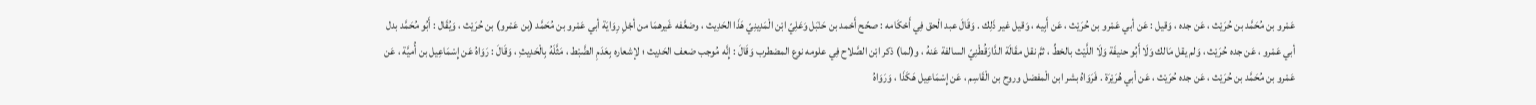عَمْرو بن مُحَمَّد بن حُرَيْث ، عَن جده ، وَقيل : عَن أبي عَمْرو بن حُرَيْث ، عَن أَبِيه ، وَقيل غير ذَلِك . وَقَالَ عبد الْحق فِي أَحْكَامه : صحّح أَحْمد بن حَنْبَل وَعَلِيّ ابْن الْمَدِينِيّ هَذَا الحَدِيث ، وضعَّفه غَيرهمَا من أجْلِ رِوَايَة أبي عَمْرو بن مُحَمَّد (بن عَمْرو) بن حُرَيْث ، وَيُقَال : أَبُو مُحَمَّد بدل أبي عَمْرو ، عَن جده حُرَيْث ، وَلم يقل مَالك وَلَا أَبُو حنيفَة وَلَا اللَّيْث بالخطِّ ، ثمَّ نقل مقَالَة الدَّارَقُطْنِيّ السالفة عَنهُ ، و(لما) ذكر ابْن الصَّلاح فِي علومه نوع المضطرب وَقَالَ : إِنَّه مُوجب ضعف الحَدِيث ؛ لإشعاره بِعَدَمِ الضَّبْط ، مَثَّلَهُ بِالْحَدِيثِ ، وَقَالَ : رَوَاهُ عَن إِسْمَاعِيل بن أُميَّة ، عَن عَمْرو بن مُحَمَّد بن حُرَيْث ، عَن جده حُرَيْث ، عَن أبي هُرَيْرَة . فَرَوَاهُ بشر ابن الْمفضل وروح بن الْقَاسِم ، عَن إِسْمَاعِيل هَكَذَا ، وَرَوَاهُ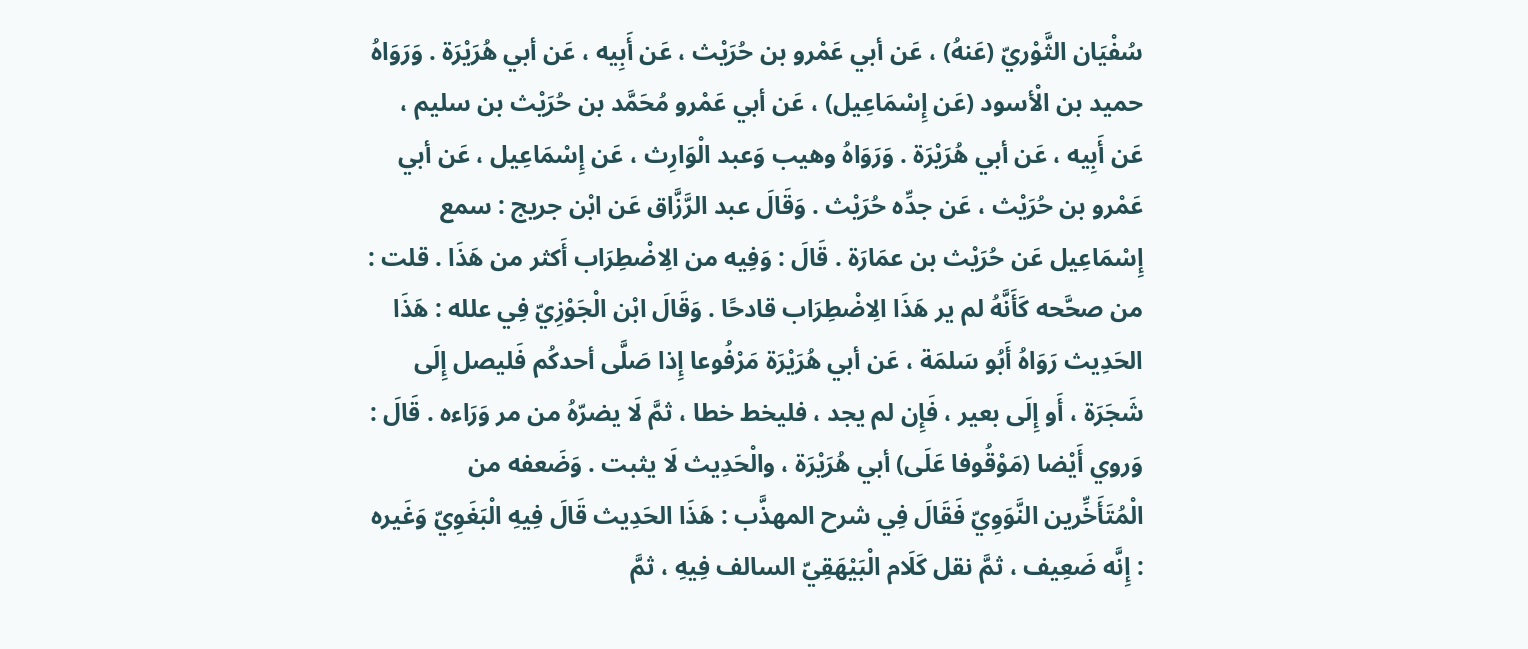سُفْيَان الثَّوْريّ (عَنهُ) ، عَن أبي عَمْرو بن حُرَيْث ، عَن أَبِيه ، عَن أبي هُرَيْرَة . وَرَوَاهُ حميد بن الْأسود (عَن إِسْمَاعِيل) ، عَن أبي عَمْرو مُحَمَّد بن حُرَيْث بن سليم ، عَن أَبِيه ، عَن أبي هُرَيْرَة . وَرَوَاهُ وهيب وَعبد الْوَارِث ، عَن إِسْمَاعِيل ، عَن أبي عَمْرو بن حُرَيْث ، عَن جدِّه حُرَيْث . وَقَالَ عبد الرَّزَّاق عَن ابْن جريج : سمع إِسْمَاعِيل عَن حُرَيْث بن عمَارَة . قَالَ : وَفِيه من الِاضْطِرَاب أَكثر من هَذَا . قلت : من صحَّحه كَأَنَّهُ لم ير هَذَا الِاضْطِرَاب قادحًا . وَقَالَ ابْن الْجَوْزِيّ فِي علله : هَذَا الحَدِيث رَوَاهُ أَبُو سَلمَة ، عَن أبي هُرَيْرَة مَرْفُوعا إِذا صَلَّى أحدكُم فَليصل إِلَى شَجَرَة ، أَو إِلَى بعير ، فَإِن لم يجد ، فليخط خطا ، ثمَّ لَا يضرّهُ من مر وَرَاءه . قَالَ : وَروي أَيْضا (مَوْقُوفا عَلَى) أبي هُرَيْرَة ، والْحَدِيث لَا يثبت . وَضَعفه من الْمُتَأَخِّرين النَّوَوِيّ فَقَالَ فِي شرح المهذَّب : هَذَا الحَدِيث قَالَ فِيهِ الْبَغَوِيّ وَغَيره : إِنَّه ضَعِيف ، ثمَّ نقل كَلَام الْبَيْهَقِيّ السالف فِيهِ ، ثمَّ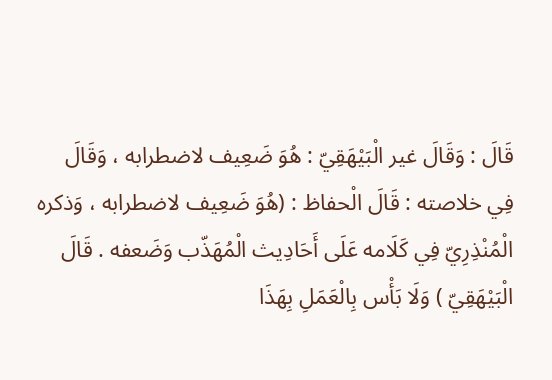قَالَ : وَقَالَ غير الْبَيْهَقِيّ : هُوَ ضَعِيف لاضطرابه ، وَقَالَ فِي خلاصته : قَالَ الْحفاظ : (هُوَ ضَعِيف لاضطرابه ، وَذكره الْمُنْذِرِيّ فِي كَلَامه عَلَى أَحَادِيث الْمُهَذّب وَضَعفه . قَالَ الْبَيْهَقِيّ ) وَلَا بَأْس بِالْعَمَلِ بِهَذَا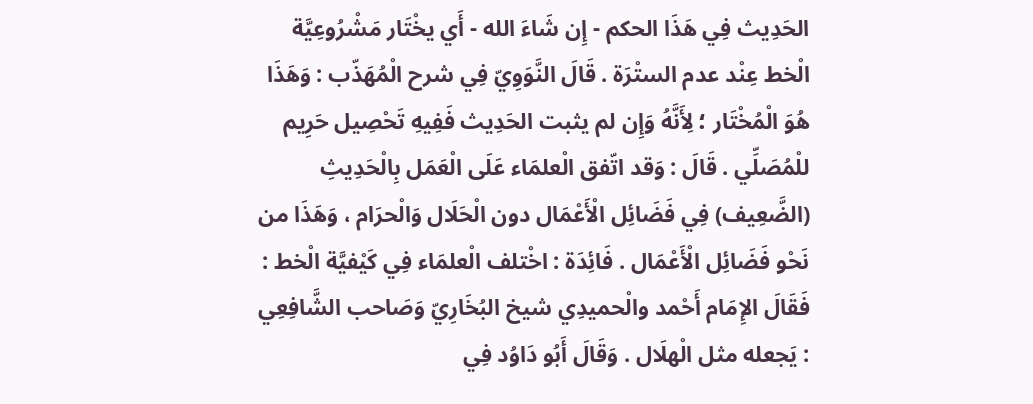الحَدِيث فِي هَذَا الحكم - إِن شَاءَ الله - أَي يخْتَار مَشْرُوعِيَّة الْخط عِنْد عدم الستْرَة . قَالَ النَّوَوِيّ فِي شرح الْمُهَذّب : وَهَذَا هُوَ الْمُخْتَار ؛ لِأَنَّهُ وَإِن لم يثبت الحَدِيث فَفِيهِ تَحْصِيل حَرِيم للْمُصَلِّي . قَالَ : وَقد اتّفق الْعلمَاء عَلَى الْعَمَل بِالْحَدِيثِ (الضَّعِيف) فِي فَضَائِل الْأَعْمَال دون الْحَلَال وَالْحرَام ، وَهَذَا من نَحْو فَضَائِل الْأَعْمَال . فَائِدَة : اخْتلف الْعلمَاء فِي كَيْفيَّة الْخط : فَقَالَ الإِمَام أَحْمد والْحميدِي شيخ البُخَارِيّ وَصَاحب الشَّافِعِي : يَجعله مثل الْهلَال . وَقَالَ أَبُو دَاوُد فِي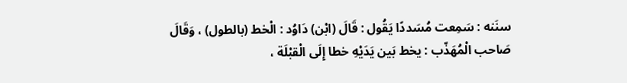سنَنه : سَمِعت مُسَددًا يَقُول : قَالَ (ابْن) دَاوُد : الْخط (بالطول) ، وَقَالَ صَاحب الْمُهَذّب : يخط بَين يَدَيْهِ خطا إِلَى الْقبْلَة ،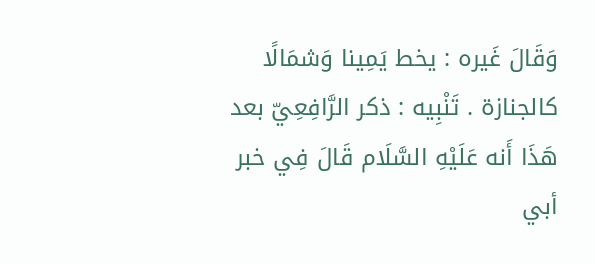وَقَالَ غَيره : يخط يَمِينا وَشمَالًا كالجنازة . تَنْبِيه : ذكر الرَّافِعِيّ بعد هَذَا أَنه عَلَيْهِ السَّلَام قَالَ فِي خبر أبي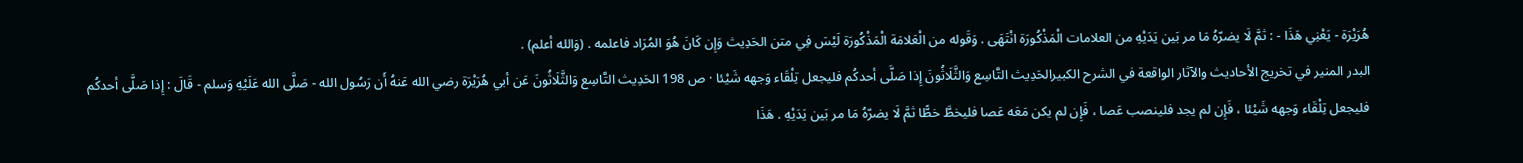هُرَيْرَة - يَعْنِي هَذَا - : ثمَّ لَا يضرّهُ مَا مر بَين يَدَيْهِ من العلامات الْمَذْكُورَة انْتَهَى . وَقَوله من الْعَلامَة الْمَذْكُورَة لَيْسَ فِي متن الحَدِيث وَإِن كَانَ هُوَ المُرَاد فاعلمه . (وَالله أعلم) .
البدر المنير في تخريج الأحاديث والآثار الواقعة في الشرح الكبيرالحَدِيث التَّاسِع وَالثَّلَاثُونَ إِذا صَلَّى أحدكُم فليجعل تِلْقَاء وَجهه شَيْئا · ص 198 الحَدِيث التَّاسِع وَالثَّلَاثُونَ عَن أبي هُرَيْرَة رضي الله عَنهُ أَن رَسُول الله - صَلَّى الله عَلَيْهِ وَسلم - قَالَ : إِذا صَلَّى أحدكُم فليجعل تِلْقَاء وَجهه شَيْئا ، فَإِن لم يجد فلينصب عَصا ، فَإِن لم يكن مَعَه عَصا فليخطَّ خطًّا ثمَّ لَا يضرّهُ مَا مر بَين يَدَيْهِ . هَذَا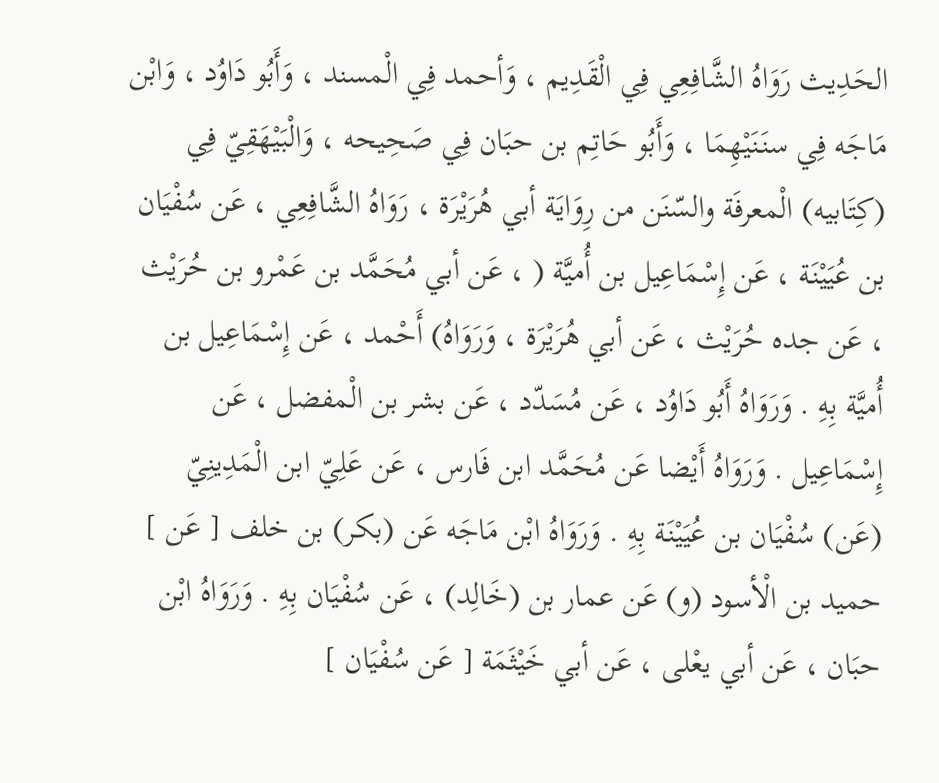الحَدِيث رَوَاهُ الشَّافِعِي فِي الْقَدِيم ، وَأحمد فِي الْمسند ، وَأَبُو دَاوُد ، وَابْن مَاجَه فِي سنَنَيْهِمَا ، وَأَبُو حَاتِم بن حبَان فِي صَحِيحه ، وَالْبَيْهَقِيّ فِي (كِتَابيه) الْمعرفَة والسّنَن من رِوَايَة أبي هُرَيْرَة ، رَوَاهُ الشَّافِعِي ، عَن سُفْيَان بن عُيَيْنَة ، عَن إِسْمَاعِيل بن أُميَّة ( ، عَن أبي مُحَمَّد بن عَمْرو بن حُرَيْث ، عَن جده حُرَيْث ، عَن أبي هُرَيْرَة ، وَرَوَاهُ) أَحْمد ، عَن إِسْمَاعِيل بن أُميَّة بِهِ . وَرَوَاهُ أَبُو دَاوُد ، عَن مُسَدّد ، عَن بشر بن الْمفضل ، عَن إِسْمَاعِيل . وَرَوَاهُ أَيْضا عَن مُحَمَّد ابن فَارس ، عَن عَلِيّ ابن الْمَدِينِيّ (عَن) سُفْيَان بن عُيَيْنَة بِهِ . وَرَوَاهُ ابْن مَاجَه عَن (بكر) بن خلف [ عَن ] حميد بن الْأسود (و) عَن عمار بن (خَالِد) ، عَن سُفْيَان بِهِ . وَرَوَاهُ ابْن حبَان ، عَن أبي يعْلى ، عَن أبي خَيْثَمَة [ عَن سُفْيَان ]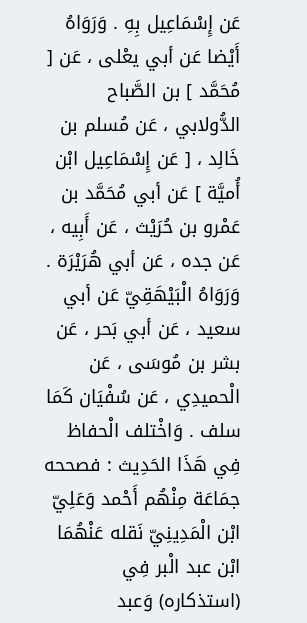عَن إِسْمَاعِيل بِهِ . وَرَوَاهُ أَيْضا عَن أبي يعْلى ، عَن [ مُحَمَّد ] بن الصَّباح الدُّولابي ، عَن مُسلم بن خَالِد ، [ عَن إِسْمَاعِيل ابْن أُميَّة ] عَن أبي مُحَمَّد بن عَمْرو بن حُرَيْث ، عَن أَبِيه ، عَن جده ، عَن أبي هُرَيْرَة . وَرَوَاهُ الْبَيْهَقِيّ عَن أبي سعيد ، عَن أبي بَحر ، عَن بشر بن مُوسَى ، عَن الْحميدِي ، عَن سُفْيَان كَمَا سلف . وَاخْتلف الْحفاظ فِي هَذَا الحَدِيث : فصححه جمَاعَة مِنْهُم أَحْمد وَعَلِيّ ابْن الْمَدِينِيّ نَقله عَنْهُمَا ابْن عبد الْبر فِي (استذكاره) وَعبد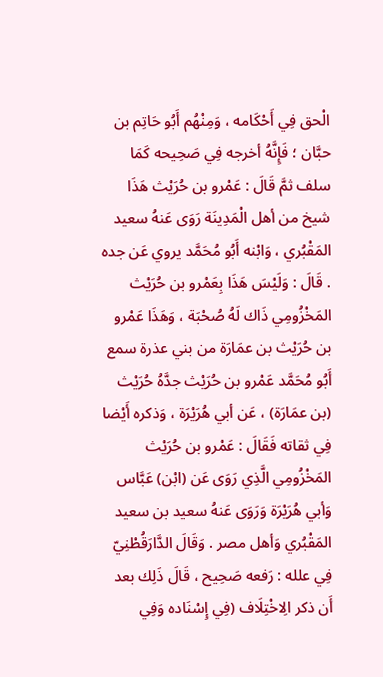الْحق فِي أَحْكَامه ، وَمِنْهُم أَبُو حَاتِم بن حبَّان ؛ فَإِنَّهُ أخرجه فِي صَحِيحه كَمَا سلف ثمَّ قَالَ : عَمْرو بن حُرَيْث هَذَا شيخ من أهل الْمَدِينَة رَوَى عَنهُ سعيد المَقْبُري ، وَابْنه أَبُو مُحَمَّد يروي عَن جده . قَالَ : وَلَيْسَ هَذَا بِعَمْرو بن حُرَيْث المَخْزُومِي ذَاك لَهُ صُحْبَة ، وَهَذَا عَمْرو بن حُرَيْث بن عمَارَة من بني عذرة سمع أَبُو مُحَمَّد عَمْرو بن حُرَيْث جدَّهُ حُرَيْث (بن عمَارَة) ، عَن أبي هُرَيْرَة ، وَذكره أَيْضا فِي ثقاته فَقَالَ : عَمْرو بن حُرَيْث المَخْزُومِي الَّذِي رَوَى عَن (ابْن) عَبَّاس وَأبي هُرَيْرَة وَرَوَى عَنهُ سعيد بن سعيد المَقْبُري وَأهل مصر . وَقَالَ الدَّارَقُطْنِيّ فِي علله : رَفعه صَحِيح ، قَالَ ذَلِك بعد أَن ذكر الِاخْتِلَاف (فِي إِسْنَاده وَفِي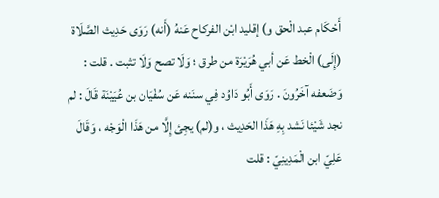أَحْكَام عبد الْحق و) إقليد ابْن الفركاح عَنهُ (أَنه) رَوَى حَدِيث الصَّلَاة (إِلَى) الْخط عَن أبي هُرَيْرَة من طرق ؛ وَلَا تصح وَلَا تثبت . قلت : وَضَعفه آخَرُونَ . رَوَى أَبُو دَاوُد فِي سنَنه عَن سُفْيَان بن عُيَيْنَة قَالَ : لم نجد شَيْئا نَشد بِهِ هَذَا الحَدِيث ، و(لم) يجِئ إِلَّا من هَذَا الْوَجْه ، وَقَالَ عَلِيّ ابن الْمَدِينِيّ : قلت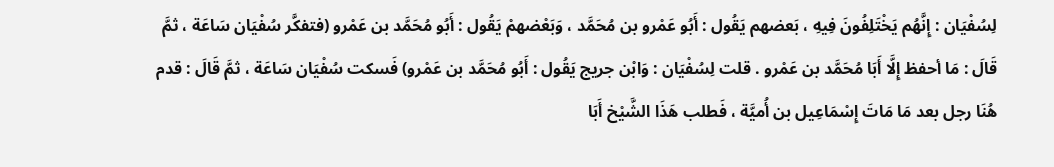لِسُفْيَان : إِنَّهُم يَخْتَلِفُونَ فِيهِ ، بَعضهم يَقُول : أَبُو عَمْرو بن مُحَمَّد ، وَبَعْضهمْ يَقُول : أَبُو مُحَمَّد بن عَمْرو (فتفكَّر سُفْيَان سَاعَة ، ثمَّ قَالَ : مَا أحفظ إِلَّا أَبَا مُحَمَّد بن عَمْرو . قلت لِسُفْيَان : وَابْن جريج يَقُول : أَبُو مُحَمَّد بن عَمْرو) فَسكت سُفْيَان سَاعَة ، ثمَّ قَالَ : قدم هُنَا رجل بعد مَا مَاتَ إِسْمَاعِيل بن أُميَّة ، فَطلب هَذَا الشَّيْخ أَبَا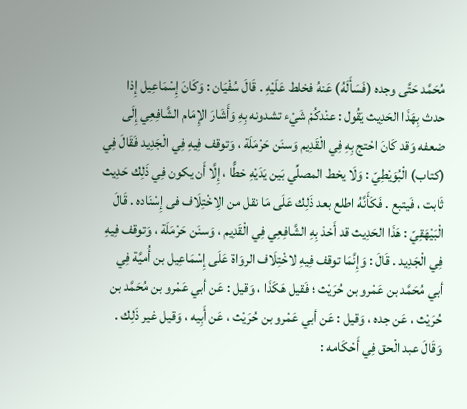مُحَمَّد حَتَّى وجده (فَسَأَلَهُ) عَنهُ فخلط عَلَيْهِ . قَالَ سُفْيَان : وَكَانَ إِسْمَاعِيل إِذا حدث بِهَذَا الحَدِيث يَقُول : عنْدكُمْ شَيْء تشدونه بِهِ وَأَشَارَ الإِمَام الشَّافِعِي إِلَى ضعفه وَقد كَانَ احْتج بِهِ فِي الْقَدِيم وَسنَن حَرْمَلَة ، وَتوقف فِيهِ فِي الْجَدِيد فَقَالَ فِي (كتاب) الْبُوَيْطِيّ : وَلَا يخط المصلِّي بَين يَدَيْهِ خطًّا ، إِلَّا أَن يكون فِي ذَلِك حَدِيث ثَابت ، فَيتبع . فَكَأَنَّهُ اطلع بعد ذَلِك عَلَى مَا نقل من الِاخْتِلَاف فى إِسْنَاده . قَالَ الْبَيْهَقِيّ : هَذَا الحَدِيث قد أَخذ بِهِ الشَّافِعِي فِي الْقَدِيم ، وَسنَن حَرْمَلَة ، وَتوقف فِيهِ فِي الْجَدِيد . قَالَ : وَإِنَّمَا توقف فِيهِ لاخْتِلَاف الروَاة عَلَى إِسْمَاعِيل بن أُميَّة فِي أبي مُحَمَّد بن عَمْرو بن حُرَيْث ؛ فَقيل هَكَذَا ، وَقيل : عَن أبي عَمْرو بن مُحَمَّد بن حُرَيْث ، عَن جده ، وَقيل : عَن أبي عَمْرو بن حُرَيْث ، عَن أَبِيه ، وَقيل غير ذَلِك . وَقَالَ عبد الْحق فِي أَحْكَامه :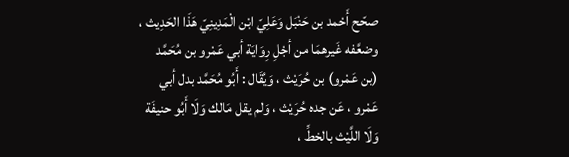صحّح أَحْمد بن حَنْبَل وَعَلِيّ ابْن الْمَدِينِيّ هَذَا الحَدِيث ، وضعَّفه غَيرهمَا من أجْلِ رِوَايَة أبي عَمْرو بن مُحَمَّد (بن عَمْرو) بن حُرَيْث ، وَيُقَال : أَبُو مُحَمَّد بدل أبي عَمْرو ، عَن جده حُرَيْث ، وَلم يقل مَالك وَلَا أَبُو حنيفَة وَلَا اللَّيْث بالخطِّ ،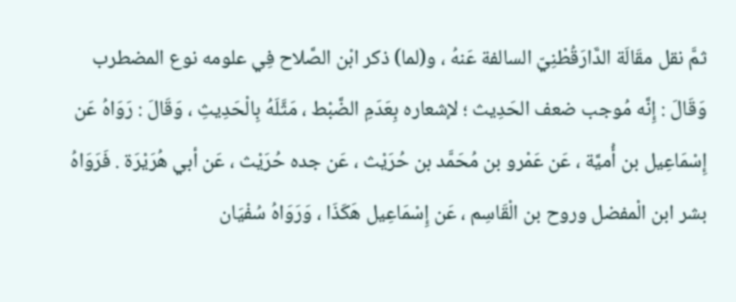ثمَّ نقل مقَالَة الدَّارَقُطْنِيّ السالفة عَنهُ ، و(لما) ذكر ابْن الصَّلاح فِي علومه نوع المضطرب وَقَالَ : إِنَّه مُوجب ضعف الحَدِيث ؛ لإشعاره بِعَدَمِ الضَّبْط ، مَثَّلَهُ بِالْحَدِيثِ ، وَقَالَ : رَوَاهُ عَن إِسْمَاعِيل بن أُميَّة ، عَن عَمْرو بن مُحَمَّد بن حُرَيْث ، عَن جده حُرَيْث ، عَن أبي هُرَيْرَة . فَرَوَاهُ بشر ابن الْمفضل وروح بن الْقَاسِم ، عَن إِسْمَاعِيل هَكَذَا ، وَرَوَاهُ سُفْيَان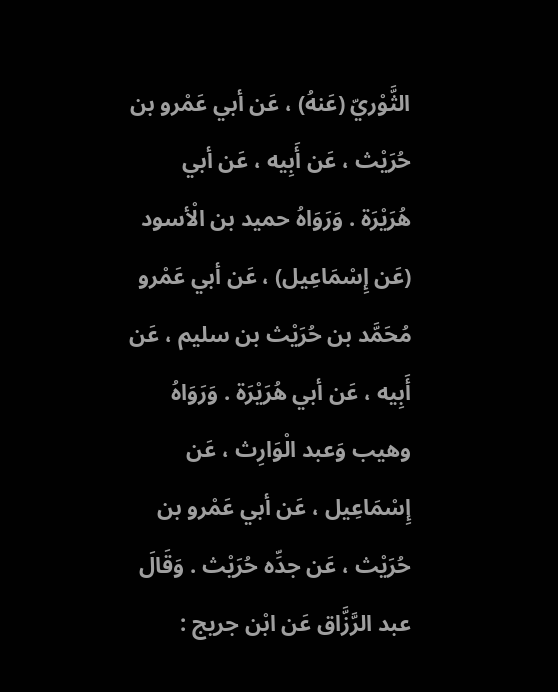الثَّوْريّ (عَنهُ) ، عَن أبي عَمْرو بن حُرَيْث ، عَن أَبِيه ، عَن أبي هُرَيْرَة . وَرَوَاهُ حميد بن الْأسود (عَن إِسْمَاعِيل) ، عَن أبي عَمْرو مُحَمَّد بن حُرَيْث بن سليم ، عَن أَبِيه ، عَن أبي هُرَيْرَة . وَرَوَاهُ وهيب وَعبد الْوَارِث ، عَن إِسْمَاعِيل ، عَن أبي عَمْرو بن حُرَيْث ، عَن جدِّه حُرَيْث . وَقَالَ عبد الرَّزَّاق عَن ابْن جريج :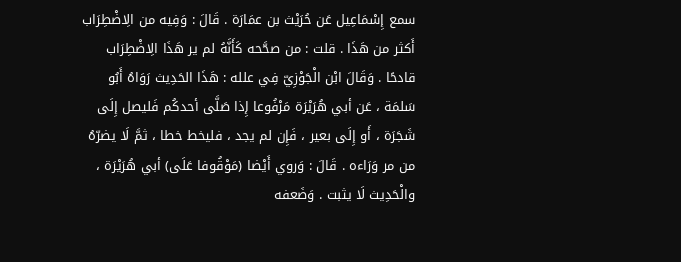سمع إِسْمَاعِيل عَن حُرَيْث بن عمَارَة . قَالَ : وَفِيه من الِاضْطِرَاب أَكثر من هَذَا . قلت : من صحَّحه كَأَنَّهُ لم ير هَذَا الِاضْطِرَاب قادحًا . وَقَالَ ابْن الْجَوْزِيّ فِي علله : هَذَا الحَدِيث رَوَاهُ أَبُو سَلمَة ، عَن أبي هُرَيْرَة مَرْفُوعا إِذا صَلَّى أحدكُم فَليصل إِلَى شَجَرَة ، أَو إِلَى بعير ، فَإِن لم يجد ، فليخط خطا ، ثمَّ لَا يضرّهُ من مر وَرَاءه . قَالَ : وَروي أَيْضا (مَوْقُوفا عَلَى) أبي هُرَيْرَة ، والْحَدِيث لَا يثبت . وَضَعفه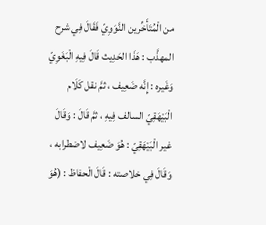من الْمُتَأَخِّرين النَّوَوِيّ فَقَالَ فِي شرح المهذَّب : هَذَا الحَدِيث قَالَ فِيهِ الْبَغَوِيّ وَغَيره : إِنَّه ضَعِيف ، ثمَّ نقل كَلَام الْبَيْهَقِيّ السالف فِيهِ ، ثمَّ قَالَ : وَقَالَ غير الْبَيْهَقِيّ : هُوَ ضَعِيف لاضطرابه ، وَقَالَ فِي خلاصته : قَالَ الْحفاظ : (هُوَ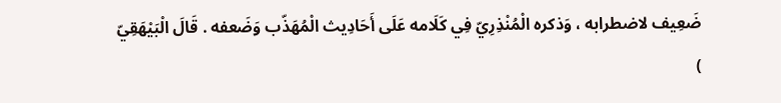ضَعِيف لاضطرابه ، وَذكره الْمُنْذِرِيّ فِي كَلَامه عَلَى أَحَادِيث الْمُهَذّب وَضَعفه . قَالَ الْبَيْهَقِيّ )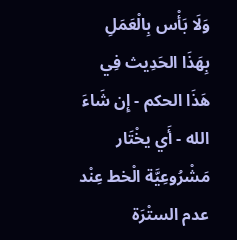وَلَا بَأْس بِالْعَمَلِ بِهَذَا الحَدِيث فِي هَذَا الحكم - إِن شَاءَ الله - أَي يخْتَار مَشْرُوعِيَّة الْخط عِنْد عدم الستْرَة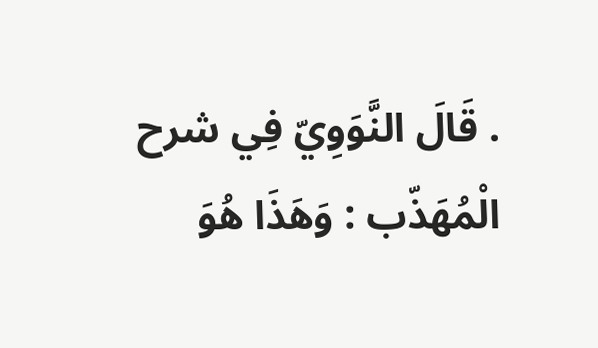. قَالَ النَّوَوِيّ فِي شرح الْمُهَذّب : وَهَذَا هُوَ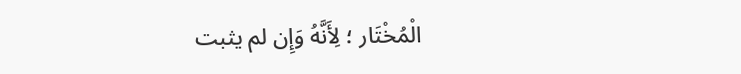الْمُخْتَار ؛ لِأَنَّهُ وَإِن لم يثبت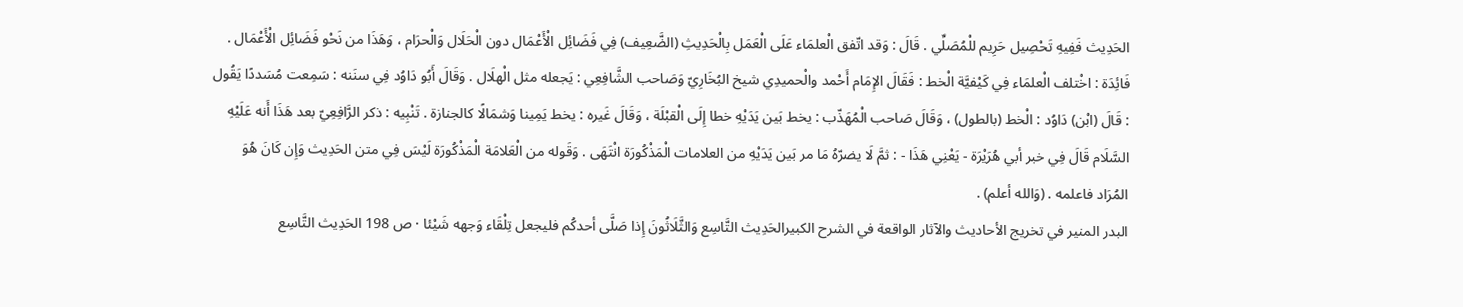الحَدِيث فَفِيهِ تَحْصِيل حَرِيم للْمُصَلِّي . قَالَ : وَقد اتّفق الْعلمَاء عَلَى الْعَمَل بِالْحَدِيثِ (الضَّعِيف) فِي فَضَائِل الْأَعْمَال دون الْحَلَال وَالْحرَام ، وَهَذَا من نَحْو فَضَائِل الْأَعْمَال . فَائِدَة : اخْتلف الْعلمَاء فِي كَيْفيَّة الْخط : فَقَالَ الإِمَام أَحْمد والْحميدِي شيخ البُخَارِيّ وَصَاحب الشَّافِعِي : يَجعله مثل الْهلَال . وَقَالَ أَبُو دَاوُد فِي سنَنه : سَمِعت مُسَددًا يَقُول : قَالَ (ابْن) دَاوُد : الْخط (بالطول) ، وَقَالَ صَاحب الْمُهَذّب : يخط بَين يَدَيْهِ خطا إِلَى الْقبْلَة ، وَقَالَ غَيره : يخط يَمِينا وَشمَالًا كالجنازة . تَنْبِيه : ذكر الرَّافِعِيّ بعد هَذَا أَنه عَلَيْهِ السَّلَام قَالَ فِي خبر أبي هُرَيْرَة - يَعْنِي هَذَا - : ثمَّ لَا يضرّهُ مَا مر بَين يَدَيْهِ من العلامات الْمَذْكُورَة انْتَهَى . وَقَوله من الْعَلامَة الْمَذْكُورَة لَيْسَ فِي متن الحَدِيث وَإِن كَانَ هُوَ المُرَاد فاعلمه . (وَالله أعلم) .
البدر المنير في تخريج الأحاديث والآثار الواقعة في الشرح الكبيرالحَدِيث التَّاسِع وَالثَّلَاثُونَ إِذا صَلَّى أحدكُم فليجعل تِلْقَاء وَجهه شَيْئا · ص 198 الحَدِيث التَّاسِع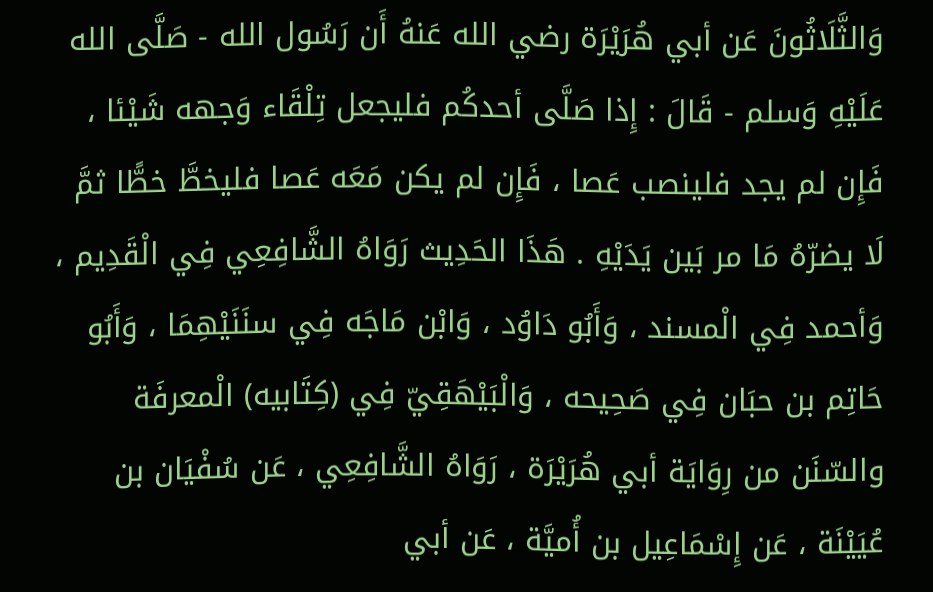وَالثَّلَاثُونَ عَن أبي هُرَيْرَة رضي الله عَنهُ أَن رَسُول الله - صَلَّى الله عَلَيْهِ وَسلم - قَالَ : إِذا صَلَّى أحدكُم فليجعل تِلْقَاء وَجهه شَيْئا ، فَإِن لم يجد فلينصب عَصا ، فَإِن لم يكن مَعَه عَصا فليخطَّ خطًّا ثمَّ لَا يضرّهُ مَا مر بَين يَدَيْهِ . هَذَا الحَدِيث رَوَاهُ الشَّافِعِي فِي الْقَدِيم ، وَأحمد فِي الْمسند ، وَأَبُو دَاوُد ، وَابْن مَاجَه فِي سنَنَيْهِمَا ، وَأَبُو حَاتِم بن حبَان فِي صَحِيحه ، وَالْبَيْهَقِيّ فِي (كِتَابيه) الْمعرفَة والسّنَن من رِوَايَة أبي هُرَيْرَة ، رَوَاهُ الشَّافِعِي ، عَن سُفْيَان بن عُيَيْنَة ، عَن إِسْمَاعِيل بن أُميَّة ، عَن أبي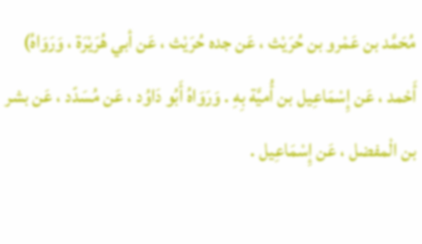مُحَمَّد بن عَمْرو بن حُرَيْث ، عَن جده حُرَيْث ، عَن أبي هُرَيْرَة ، وَرَوَاهُ) أَحْمد ، عَن إِسْمَاعِيل بن أُميَّة بِهِ . وَرَوَاهُ أَبُو دَاوُد ، عَن مُسَدّد ، عَن بشر بن الْمفضل ، عَن إِسْمَاعِيل .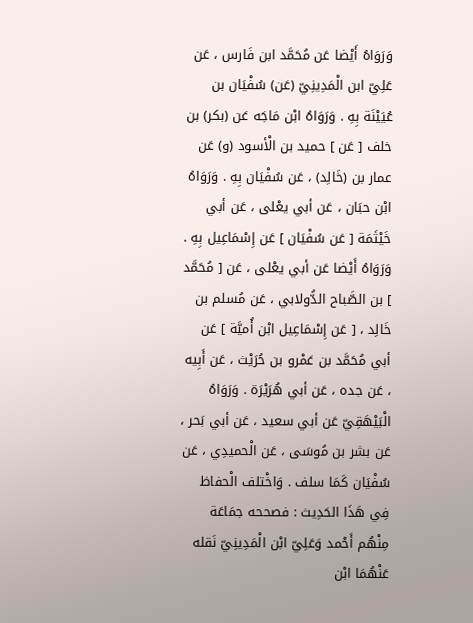وَرَوَاهُ أَيْضا عَن مُحَمَّد ابن فَارس ، عَن عَلِيّ ابن الْمَدِينِيّ (عَن) سُفْيَان بن عُيَيْنَة بِهِ . وَرَوَاهُ ابْن مَاجَه عَن (بكر) بن خلف [ عَن ] حميد بن الْأسود (و) عَن عمار بن (خَالِد) ، عَن سُفْيَان بِهِ . وَرَوَاهُ ابْن حبَان ، عَن أبي يعْلى ، عَن أبي خَيْثَمَة [ عَن سُفْيَان ] عَن إِسْمَاعِيل بِهِ . وَرَوَاهُ أَيْضا عَن أبي يعْلى ، عَن [ مُحَمَّد ] بن الصَّباح الدُّولابي ، عَن مُسلم بن خَالِد ، [ عَن إِسْمَاعِيل ابْن أُميَّة ] عَن أبي مُحَمَّد بن عَمْرو بن حُرَيْث ، عَن أَبِيه ، عَن جده ، عَن أبي هُرَيْرَة . وَرَوَاهُ الْبَيْهَقِيّ عَن أبي سعيد ، عَن أبي بَحر ، عَن بشر بن مُوسَى ، عَن الْحميدِي ، عَن سُفْيَان كَمَا سلف . وَاخْتلف الْحفاظ فِي هَذَا الحَدِيث : فصححه جمَاعَة مِنْهُم أَحْمد وَعَلِيّ ابْن الْمَدِينِيّ نَقله عَنْهُمَا ابْن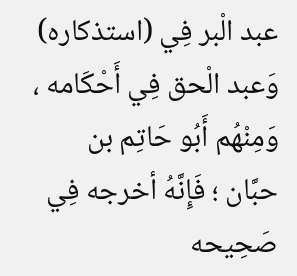عبد الْبر فِي (استذكاره) وَعبد الْحق فِي أَحْكَامه ، وَمِنْهُم أَبُو حَاتِم بن حبَّان ؛ فَإِنَّهُ أخرجه فِي صَحِيحه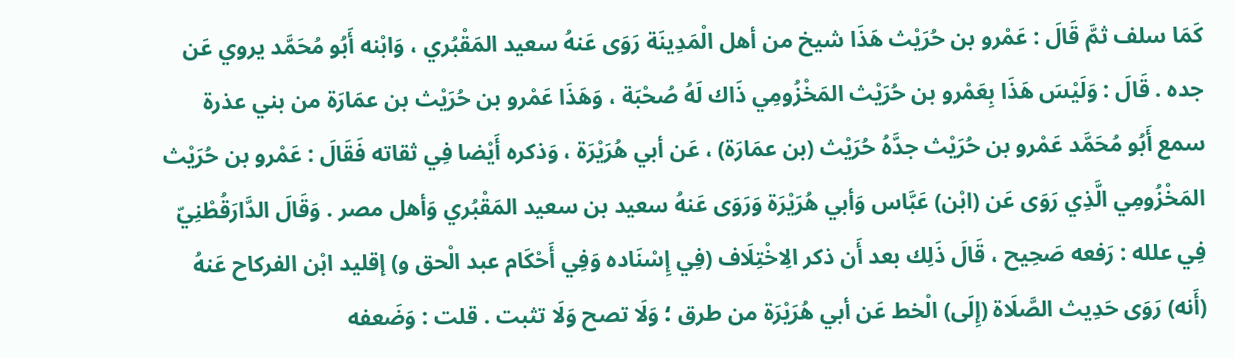كَمَا سلف ثمَّ قَالَ : عَمْرو بن حُرَيْث هَذَا شيخ من أهل الْمَدِينَة رَوَى عَنهُ سعيد المَقْبُري ، وَابْنه أَبُو مُحَمَّد يروي عَن جده . قَالَ : وَلَيْسَ هَذَا بِعَمْرو بن حُرَيْث المَخْزُومِي ذَاك لَهُ صُحْبَة ، وَهَذَا عَمْرو بن حُرَيْث بن عمَارَة من بني عذرة سمع أَبُو مُحَمَّد عَمْرو بن حُرَيْث جدَّهُ حُرَيْث (بن عمَارَة) ، عَن أبي هُرَيْرَة ، وَذكره أَيْضا فِي ثقاته فَقَالَ : عَمْرو بن حُرَيْث المَخْزُومِي الَّذِي رَوَى عَن (ابْن) عَبَّاس وَأبي هُرَيْرَة وَرَوَى عَنهُ سعيد بن سعيد المَقْبُري وَأهل مصر . وَقَالَ الدَّارَقُطْنِيّ فِي علله : رَفعه صَحِيح ، قَالَ ذَلِك بعد أَن ذكر الِاخْتِلَاف (فِي إِسْنَاده وَفِي أَحْكَام عبد الْحق و) إقليد ابْن الفركاح عَنهُ (أَنه) رَوَى حَدِيث الصَّلَاة (إِلَى) الْخط عَن أبي هُرَيْرَة من طرق ؛ وَلَا تصح وَلَا تثبت . قلت : وَضَعفه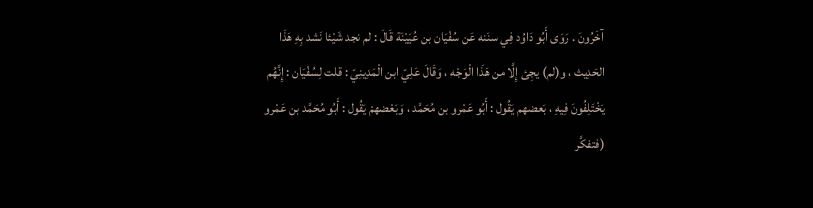آخَرُونَ . رَوَى أَبُو دَاوُد فِي سنَنه عَن سُفْيَان بن عُيَيْنَة قَالَ : لم نجد شَيْئا نَشد بِهِ هَذَا الحَدِيث ، و(لم) يجِئ إِلَّا من هَذَا الْوَجْه ، وَقَالَ عَلِيّ ابن الْمَدِينِيّ : قلت لِسُفْيَان : إِنَّهُم يَخْتَلِفُونَ فِيهِ ، بَعضهم يَقُول : أَبُو عَمْرو بن مُحَمَّد ، وَبَعْضهمْ يَقُول : أَبُو مُحَمَّد بن عَمْرو (فتفكَّر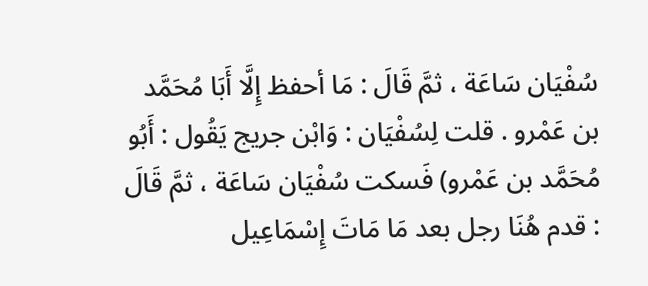سُفْيَان سَاعَة ، ثمَّ قَالَ : مَا أحفظ إِلَّا أَبَا مُحَمَّد بن عَمْرو . قلت لِسُفْيَان : وَابْن جريج يَقُول : أَبُو مُحَمَّد بن عَمْرو) فَسكت سُفْيَان سَاعَة ، ثمَّ قَالَ : قدم هُنَا رجل بعد مَا مَاتَ إِسْمَاعِيل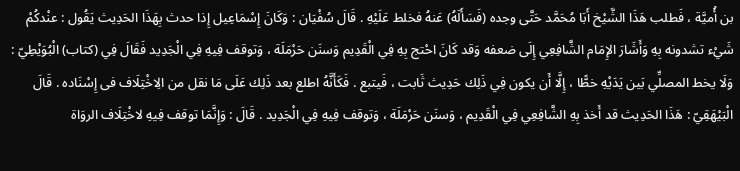بن أُميَّة ، فَطلب هَذَا الشَّيْخ أَبَا مُحَمَّد حَتَّى وجده (فَسَأَلَهُ) عَنهُ فخلط عَلَيْهِ . قَالَ سُفْيَان : وَكَانَ إِسْمَاعِيل إِذا حدث بِهَذَا الحَدِيث يَقُول : عنْدكُمْ شَيْء تشدونه بِهِ وَأَشَارَ الإِمَام الشَّافِعِي إِلَى ضعفه وَقد كَانَ احْتج بِهِ فِي الْقَدِيم وَسنَن حَرْمَلَة ، وَتوقف فِيهِ فِي الْجَدِيد فَقَالَ فِي (كتاب) الْبُوَيْطِيّ : وَلَا يخط المصلِّي بَين يَدَيْهِ خطًّا ، إِلَّا أَن يكون فِي ذَلِك حَدِيث ثَابت ، فَيتبع . فَكَأَنَّهُ اطلع بعد ذَلِك عَلَى مَا نقل من الِاخْتِلَاف فى إِسْنَاده . قَالَ الْبَيْهَقِيّ : هَذَا الحَدِيث قد أَخذ بِهِ الشَّافِعِي فِي الْقَدِيم ، وَسنَن حَرْمَلَة ، وَتوقف فِيهِ فِي الْجَدِيد . قَالَ : وَإِنَّمَا توقف فِيهِ لاخْتِلَاف الروَاة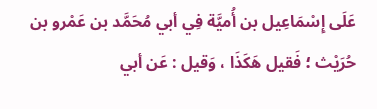عَلَى إِسْمَاعِيل بن أُميَّة فِي أبي مُحَمَّد بن عَمْرو بن حُرَيْث ؛ فَقيل هَكَذَا ، وَقيل : عَن أبي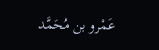عَمْرو بن مُحَمَّد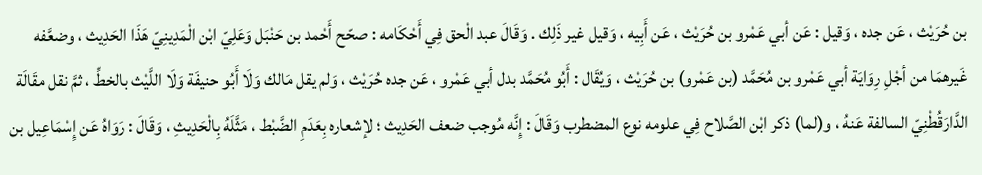بن حُرَيْث ، عَن جده ، وَقيل : عَن أبي عَمْرو بن حُرَيْث ، عَن أَبِيه ، وَقيل غير ذَلِك . وَقَالَ عبد الْحق فِي أَحْكَامه : صحّح أَحْمد بن حَنْبَل وَعَلِيّ ابْن الْمَدِينِيّ هَذَا الحَدِيث ، وضعَّفه غَيرهمَا من أجْلِ رِوَايَة أبي عَمْرو بن مُحَمَّد (بن عَمْرو) بن حُرَيْث ، وَيُقَال : أَبُو مُحَمَّد بدل أبي عَمْرو ، عَن جده حُرَيْث ، وَلم يقل مَالك وَلَا أَبُو حنيفَة وَلَا اللَّيْث بالخطِّ ، ثمَّ نقل مقَالَة الدَّارَقُطْنِيّ السالفة عَنهُ ، و(لما) ذكر ابْن الصَّلاح فِي علومه نوع المضطرب وَقَالَ : إِنَّه مُوجب ضعف الحَدِيث ؛ لإشعاره بِعَدَمِ الضَّبْط ، مَثَّلَهُ بِالْحَدِيثِ ، وَقَالَ : رَوَاهُ عَن إِسْمَاعِيل بن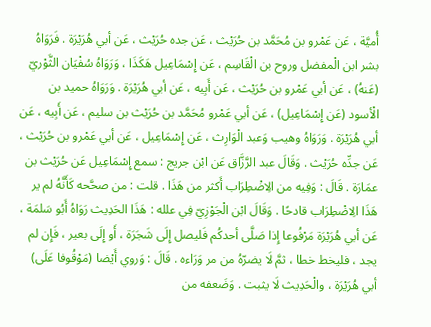أُميَّة ، عَن عَمْرو بن مُحَمَّد بن حُرَيْث ، عَن جده حُرَيْث ، عَن أبي هُرَيْرَة . فَرَوَاهُ بشر ابن الْمفضل وروح بن الْقَاسِم ، عَن إِسْمَاعِيل هَكَذَا ، وَرَوَاهُ سُفْيَان الثَّوْريّ (عَنهُ) ، عَن أبي عَمْرو بن حُرَيْث ، عَن أَبِيه ، عَن أبي هُرَيْرَة . وَرَوَاهُ حميد بن الْأسود (عَن إِسْمَاعِيل) ، عَن أبي عَمْرو مُحَمَّد بن حُرَيْث بن سليم ، عَن أَبِيه ، عَن أبي هُرَيْرَة . وَرَوَاهُ وهيب وَعبد الْوَارِث ، عَن إِسْمَاعِيل ، عَن أبي عَمْرو بن حُرَيْث ، عَن جدِّه حُرَيْث . وَقَالَ عبد الرَّزَّاق عَن ابْن جريج : سمع إِسْمَاعِيل عَن حُرَيْث بن عمَارَة . قَالَ : وَفِيه من الِاضْطِرَاب أَكثر من هَذَا . قلت : من صحَّحه كَأَنَّهُ لم ير هَذَا الِاضْطِرَاب قادحًا . وَقَالَ ابْن الْجَوْزِيّ فِي علله : هَذَا الحَدِيث رَوَاهُ أَبُو سَلمَة ، عَن أبي هُرَيْرَة مَرْفُوعا إِذا صَلَّى أحدكُم فَليصل إِلَى شَجَرَة ، أَو إِلَى بعير ، فَإِن لم يجد ، فليخط خطا ، ثمَّ لَا يضرّهُ من مر وَرَاءه . قَالَ : وَروي أَيْضا (مَوْقُوفا عَلَى) أبي هُرَيْرَة ، والْحَدِيث لَا يثبت . وَضَعفه من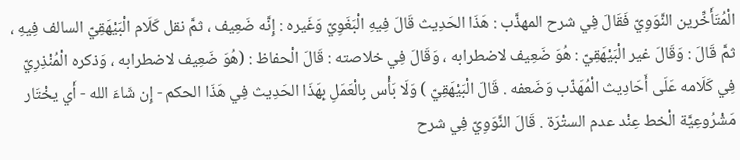الْمُتَأَخِّرين النَّوَوِيّ فَقَالَ فِي شرح المهذَّب : هَذَا الحَدِيث قَالَ فِيهِ الْبَغَوِيّ وَغَيره : إِنَّه ضَعِيف ، ثمَّ نقل كَلَام الْبَيْهَقِيّ السالف فِيهِ ، ثمَّ قَالَ : وَقَالَ غير الْبَيْهَقِيّ : هُوَ ضَعِيف لاضطرابه ، وَقَالَ فِي خلاصته : قَالَ الْحفاظ : (هُوَ ضَعِيف لاضطرابه ، وَذكره الْمُنْذِرِيّ فِي كَلَامه عَلَى أَحَادِيث الْمُهَذّب وَضَعفه . قَالَ الْبَيْهَقِيّ ) وَلَا بَأْس بِالْعَمَلِ بِهَذَا الحَدِيث فِي هَذَا الحكم - إِن شَاءَ الله - أَي يخْتَار مَشْرُوعِيَّة الْخط عِنْد عدم الستْرَة . قَالَ النَّوَوِيّ فِي شرح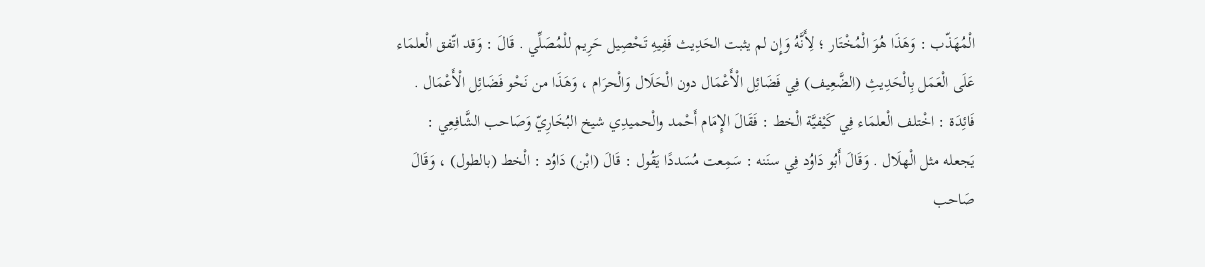الْمُهَذّب : وَهَذَا هُوَ الْمُخْتَار ؛ لِأَنَّهُ وَإِن لم يثبت الحَدِيث فَفِيهِ تَحْصِيل حَرِيم للْمُصَلِّي . قَالَ : وَقد اتّفق الْعلمَاء عَلَى الْعَمَل بِالْحَدِيثِ (الضَّعِيف) فِي فَضَائِل الْأَعْمَال دون الْحَلَال وَالْحرَام ، وَهَذَا من نَحْو فَضَائِل الْأَعْمَال . فَائِدَة : اخْتلف الْعلمَاء فِي كَيْفيَّة الْخط : فَقَالَ الإِمَام أَحْمد والْحميدِي شيخ البُخَارِيّ وَصَاحب الشَّافِعِي : يَجعله مثل الْهلَال . وَقَالَ أَبُو دَاوُد فِي سنَنه : سَمِعت مُسَددًا يَقُول : قَالَ (ابْن) دَاوُد : الْخط (بالطول) ، وَقَالَ صَاحب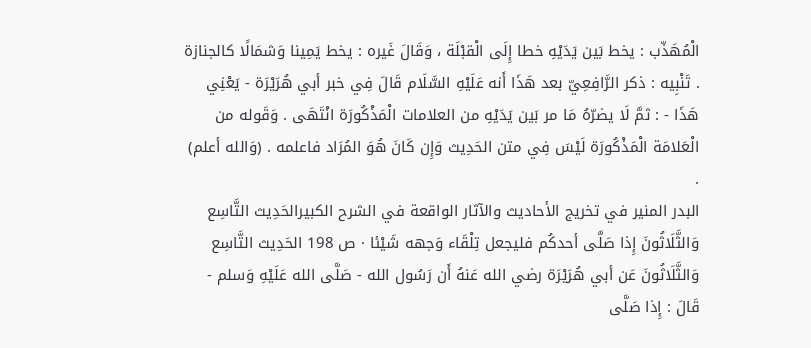الْمُهَذّب : يخط بَين يَدَيْهِ خطا إِلَى الْقبْلَة ، وَقَالَ غَيره : يخط يَمِينا وَشمَالًا كالجنازة . تَنْبِيه : ذكر الرَّافِعِيّ بعد هَذَا أَنه عَلَيْهِ السَّلَام قَالَ فِي خبر أبي هُرَيْرَة - يَعْنِي هَذَا - : ثمَّ لَا يضرّهُ مَا مر بَين يَدَيْهِ من العلامات الْمَذْكُورَة انْتَهَى . وَقَوله من الْعَلامَة الْمَذْكُورَة لَيْسَ فِي متن الحَدِيث وَإِن كَانَ هُوَ المُرَاد فاعلمه . (وَالله أعلم) .
البدر المنير في تخريج الأحاديث والآثار الواقعة في الشرح الكبيرالحَدِيث التَّاسِع وَالثَّلَاثُونَ إِذا صَلَّى أحدكُم فليجعل تِلْقَاء وَجهه شَيْئا · ص 198 الحَدِيث التَّاسِع وَالثَّلَاثُونَ عَن أبي هُرَيْرَة رضي الله عَنهُ أَن رَسُول الله - صَلَّى الله عَلَيْهِ وَسلم - قَالَ : إِذا صَلَّى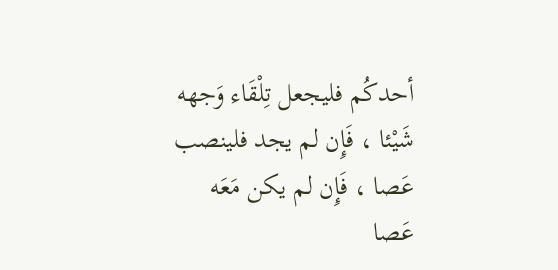أحدكُم فليجعل تِلْقَاء وَجهه شَيْئا ، فَإِن لم يجد فلينصب عَصا ، فَإِن لم يكن مَعَه عَصا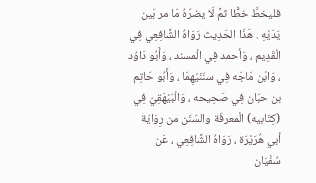فليخطَّ خطًّا ثمَّ لَا يضرّهُ مَا مر بَين يَدَيْهِ . هَذَا الحَدِيث رَوَاهُ الشَّافِعِي فِي الْقَدِيم ، وَأحمد فِي الْمسند ، وَأَبُو دَاوُد ، وَابْن مَاجَه فِي سنَنَيْهِمَا ، وَأَبُو حَاتِم بن حبَان فِي صَحِيحه ، وَالْبَيْهَقِيّ فِي (كِتَابيه) الْمعرفَة والسّنَن من رِوَايَة أبي هُرَيْرَة ، رَوَاهُ الشَّافِعِي ، عَن سُفْيَان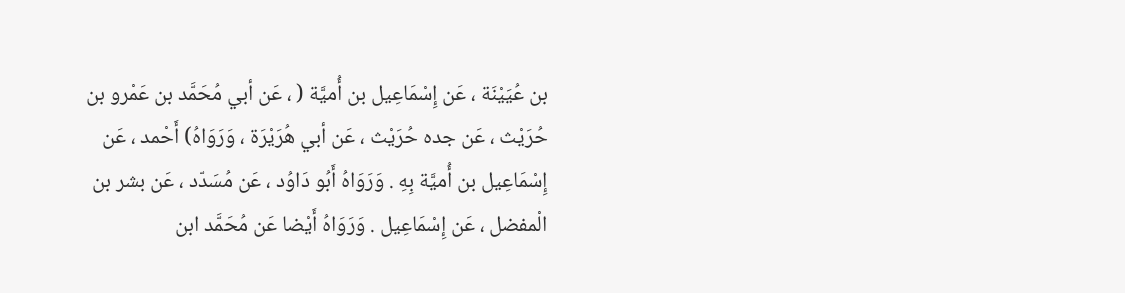بن عُيَيْنَة ، عَن إِسْمَاعِيل بن أُميَّة ( ، عَن أبي مُحَمَّد بن عَمْرو بن حُرَيْث ، عَن جده حُرَيْث ، عَن أبي هُرَيْرَة ، وَرَوَاهُ) أَحْمد ، عَن إِسْمَاعِيل بن أُميَّة بِهِ . وَرَوَاهُ أَبُو دَاوُد ، عَن مُسَدّد ، عَن بشر بن الْمفضل ، عَن إِسْمَاعِيل . وَرَوَاهُ أَيْضا عَن مُحَمَّد ابن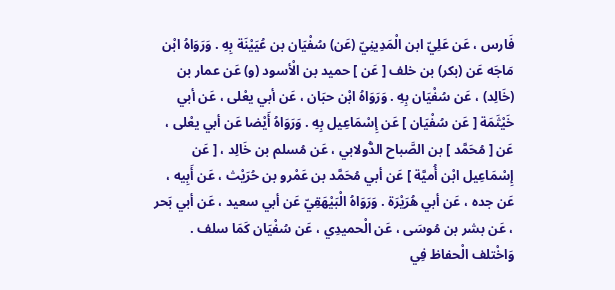فَارس ، عَن عَلِيّ ابن الْمَدِينِيّ (عَن) سُفْيَان بن عُيَيْنَة بِهِ . وَرَوَاهُ ابْن مَاجَه عَن (بكر) بن خلف [ عَن ] حميد بن الْأسود (و) عَن عمار بن (خَالِد) ، عَن سُفْيَان بِهِ . وَرَوَاهُ ابْن حبَان ، عَن أبي يعْلى ، عَن أبي خَيْثَمَة [ عَن سُفْيَان ] عَن إِسْمَاعِيل بِهِ . وَرَوَاهُ أَيْضا عَن أبي يعْلى ، عَن [ مُحَمَّد ] بن الصَّباح الدُّولابي ، عَن مُسلم بن خَالِد ، [ عَن إِسْمَاعِيل ابْن أُميَّة ] عَن أبي مُحَمَّد بن عَمْرو بن حُرَيْث ، عَن أَبِيه ، عَن جده ، عَن أبي هُرَيْرَة . وَرَوَاهُ الْبَيْهَقِيّ عَن أبي سعيد ، عَن أبي بَحر ، عَن بشر بن مُوسَى ، عَن الْحميدِي ، عَن سُفْيَان كَمَا سلف . وَاخْتلف الْحفاظ فِي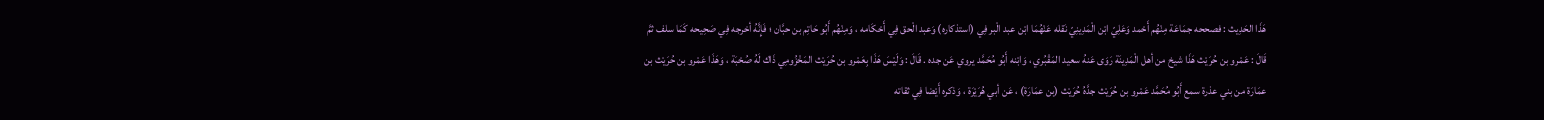هَذَا الحَدِيث : فصححه جمَاعَة مِنْهُم أَحْمد وَعَلِيّ ابْن الْمَدِينِيّ نَقله عَنْهُمَا ابْن عبد الْبر فِي (استذكاره) وَعبد الْحق فِي أَحْكَامه ، وَمِنْهُم أَبُو حَاتِم بن حبَّان ؛ فَإِنَّهُ أخرجه فِي صَحِيحه كَمَا سلف ثمَّ قَالَ : عَمْرو بن حُرَيْث هَذَا شيخ من أهل الْمَدِينَة رَوَى عَنهُ سعيد المَقْبُري ، وَابْنه أَبُو مُحَمَّد يروي عَن جده . قَالَ : وَلَيْسَ هَذَا بِعَمْرو بن حُرَيْث المَخْزُومِي ذَاك لَهُ صُحْبَة ، وَهَذَا عَمْرو بن حُرَيْث بن عمَارَة من بني عذرة سمع أَبُو مُحَمَّد عَمْرو بن حُرَيْث جدَّهُ حُرَيْث (بن عمَارَة) ، عَن أبي هُرَيْرَة ، وَذكره أَيْضا فِي ثقاته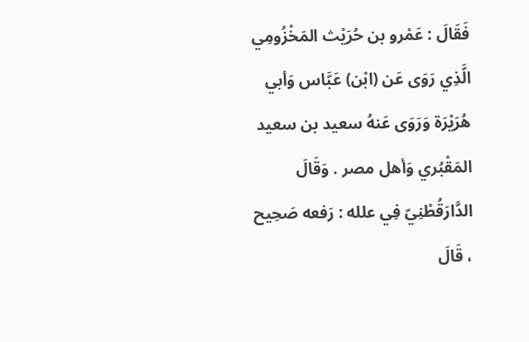فَقَالَ : عَمْرو بن حُرَيْث المَخْزُومِي الَّذِي رَوَى عَن (ابْن) عَبَّاس وَأبي هُرَيْرَة وَرَوَى عَنهُ سعيد بن سعيد المَقْبُري وَأهل مصر . وَقَالَ الدَّارَقُطْنِيّ فِي علله : رَفعه صَحِيح ، قَالَ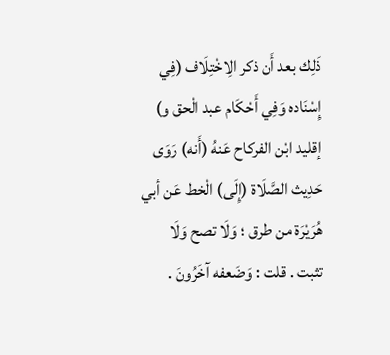ذَلِك بعد أَن ذكر الِاخْتِلَاف (فِي إِسْنَاده وَفِي أَحْكَام عبد الْحق و) إقليد ابْن الفركاح عَنهُ (أَنه) رَوَى حَدِيث الصَّلَاة (إِلَى) الْخط عَن أبي هُرَيْرَة من طرق ؛ وَلَا تصح وَلَا تثبت . قلت : وَضَعفه آخَرُونَ .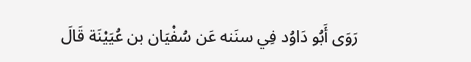رَوَى أَبُو دَاوُد فِي سنَنه عَن سُفْيَان بن عُيَيْنَة قَالَ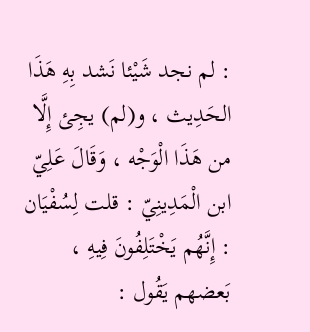: لم نجد شَيْئا نَشد بِهِ هَذَا الحَدِيث ، و(لم) يجِئ إِلَّا من هَذَا الْوَجْه ، وَقَالَ عَلِيّ ابن الْمَدِينِيّ : قلت لِسُفْيَان : إِنَّهُم يَخْتَلِفُونَ فِيهِ ، بَعضهم يَقُول :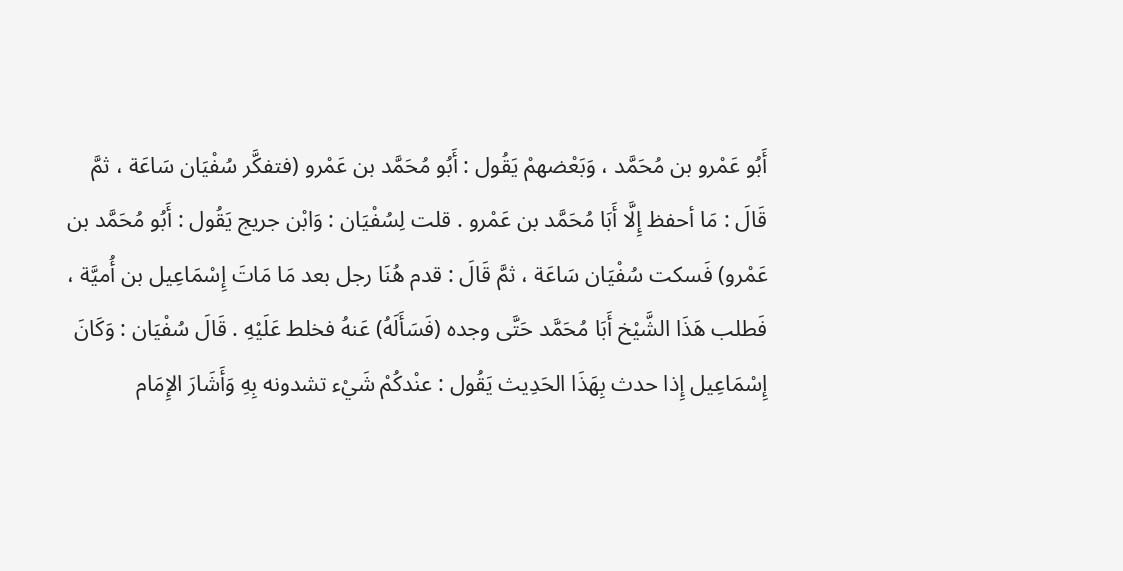أَبُو عَمْرو بن مُحَمَّد ، وَبَعْضهمْ يَقُول : أَبُو مُحَمَّد بن عَمْرو (فتفكَّر سُفْيَان سَاعَة ، ثمَّ قَالَ : مَا أحفظ إِلَّا أَبَا مُحَمَّد بن عَمْرو . قلت لِسُفْيَان : وَابْن جريج يَقُول : أَبُو مُحَمَّد بن عَمْرو) فَسكت سُفْيَان سَاعَة ، ثمَّ قَالَ : قدم هُنَا رجل بعد مَا مَاتَ إِسْمَاعِيل بن أُميَّة ، فَطلب هَذَا الشَّيْخ أَبَا مُحَمَّد حَتَّى وجده (فَسَأَلَهُ) عَنهُ فخلط عَلَيْهِ . قَالَ سُفْيَان : وَكَانَ إِسْمَاعِيل إِذا حدث بِهَذَا الحَدِيث يَقُول : عنْدكُمْ شَيْء تشدونه بِهِ وَأَشَارَ الإِمَام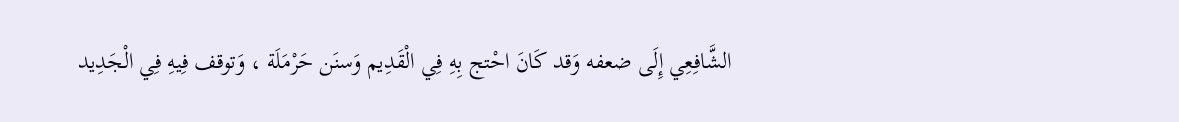الشَّافِعِي إِلَى ضعفه وَقد كَانَ احْتج بِهِ فِي الْقَدِيم وَسنَن حَرْمَلَة ، وَتوقف فِيهِ فِي الْجَدِيد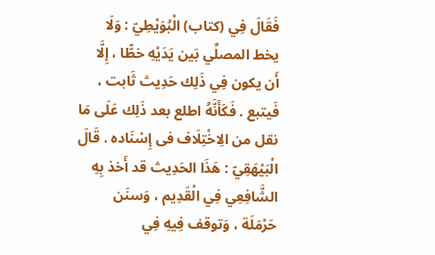فَقَالَ فِي (كتاب) الْبُوَيْطِيّ : وَلَا يخط المصلِّي بَين يَدَيْهِ خطًّا ، إِلَّا أَن يكون فِي ذَلِك حَدِيث ثَابت ، فَيتبع . فَكَأَنَّهُ اطلع بعد ذَلِك عَلَى مَا نقل من الِاخْتِلَاف فى إِسْنَاده . قَالَ الْبَيْهَقِيّ : هَذَا الحَدِيث قد أَخذ بِهِ الشَّافِعِي فِي الْقَدِيم ، وَسنَن حَرْمَلَة ، وَتوقف فِيهِ فِي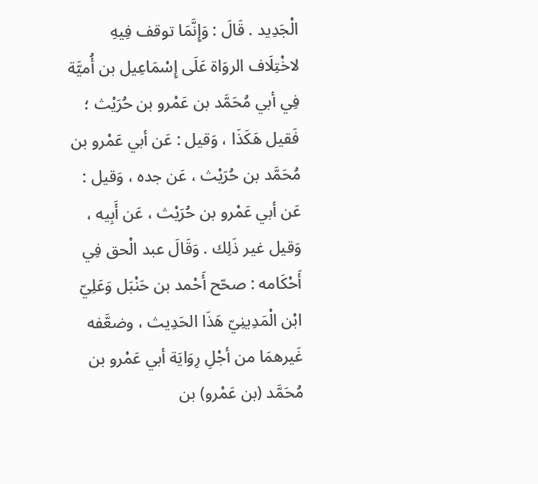الْجَدِيد . قَالَ : وَإِنَّمَا توقف فِيهِ لاخْتِلَاف الروَاة عَلَى إِسْمَاعِيل بن أُميَّة فِي أبي مُحَمَّد بن عَمْرو بن حُرَيْث ؛ فَقيل هَكَذَا ، وَقيل : عَن أبي عَمْرو بن مُحَمَّد بن حُرَيْث ، عَن جده ، وَقيل : عَن أبي عَمْرو بن حُرَيْث ، عَن أَبِيه ، وَقيل غير ذَلِك . وَقَالَ عبد الْحق فِي أَحْكَامه : صحّح أَحْمد بن حَنْبَل وَعَلِيّ ابْن الْمَدِينِيّ هَذَا الحَدِيث ، وضعَّفه غَيرهمَا من أجْلِ رِوَايَة أبي عَمْرو بن مُحَمَّد (بن عَمْرو) بن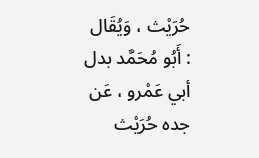حُرَيْث ، وَيُقَال : أَبُو مُحَمَّد بدل أبي عَمْرو ، عَن جده حُرَيْث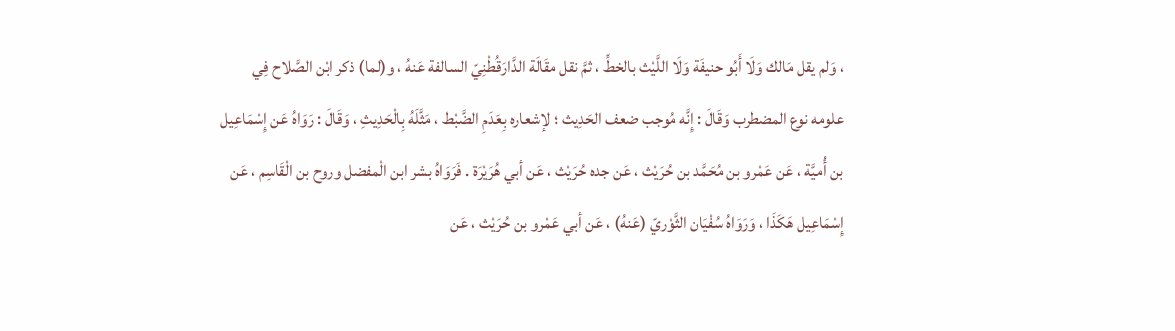، وَلم يقل مَالك وَلَا أَبُو حنيفَة وَلَا اللَّيْث بالخطِّ ، ثمَّ نقل مقَالَة الدَّارَقُطْنِيّ السالفة عَنهُ ، و(لما) ذكر ابْن الصَّلاح فِي علومه نوع المضطرب وَقَالَ : إِنَّه مُوجب ضعف الحَدِيث ؛ لإشعاره بِعَدَمِ الضَّبْط ، مَثَّلَهُ بِالْحَدِيثِ ، وَقَالَ : رَوَاهُ عَن إِسْمَاعِيل بن أُميَّة ، عَن عَمْرو بن مُحَمَّد بن حُرَيْث ، عَن جده حُرَيْث ، عَن أبي هُرَيْرَة . فَرَوَاهُ بشر ابن الْمفضل وروح بن الْقَاسِم ، عَن إِسْمَاعِيل هَكَذَا ، وَرَوَاهُ سُفْيَان الثَّوْريّ (عَنهُ) ، عَن أبي عَمْرو بن حُرَيْث ، عَن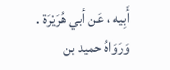أَبِيه ، عَن أبي هُرَيْرَة . وَرَوَاهُ حميد بن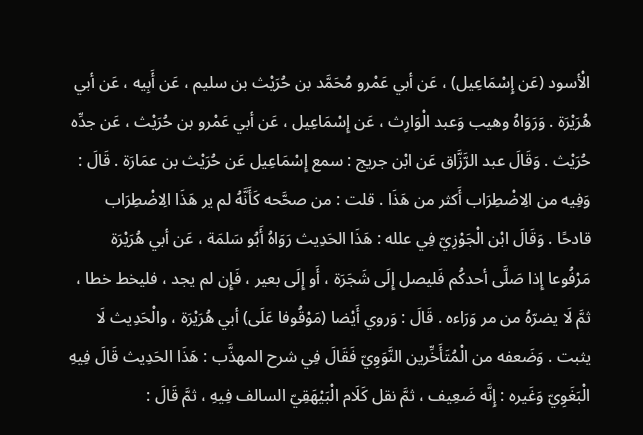الْأسود (عَن إِسْمَاعِيل) ، عَن أبي عَمْرو مُحَمَّد بن حُرَيْث بن سليم ، عَن أَبِيه ، عَن أبي هُرَيْرَة . وَرَوَاهُ وهيب وَعبد الْوَارِث ، عَن إِسْمَاعِيل ، عَن أبي عَمْرو بن حُرَيْث ، عَن جدِّه حُرَيْث . وَقَالَ عبد الرَّزَّاق عَن ابْن جريج : سمع إِسْمَاعِيل عَن حُرَيْث بن عمَارَة . قَالَ : وَفِيه من الِاضْطِرَاب أَكثر من هَذَا . قلت : من صحَّحه كَأَنَّهُ لم ير هَذَا الِاضْطِرَاب قادحًا . وَقَالَ ابْن الْجَوْزِيّ فِي علله : هَذَا الحَدِيث رَوَاهُ أَبُو سَلمَة ، عَن أبي هُرَيْرَة مَرْفُوعا إِذا صَلَّى أحدكُم فَليصل إِلَى شَجَرَة ، أَو إِلَى بعير ، فَإِن لم يجد ، فليخط خطا ، ثمَّ لَا يضرّهُ من مر وَرَاءه . قَالَ : وَروي أَيْضا (مَوْقُوفا عَلَى) أبي هُرَيْرَة ، والْحَدِيث لَا يثبت . وَضَعفه من الْمُتَأَخِّرين النَّوَوِيّ فَقَالَ فِي شرح المهذَّب : هَذَا الحَدِيث قَالَ فِيهِ الْبَغَوِيّ وَغَيره : إِنَّه ضَعِيف ، ثمَّ نقل كَلَام الْبَيْهَقِيّ السالف فِيهِ ، ثمَّ قَالَ :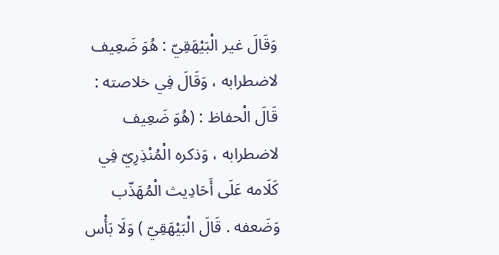وَقَالَ غير الْبَيْهَقِيّ : هُوَ ضَعِيف لاضطرابه ، وَقَالَ فِي خلاصته : قَالَ الْحفاظ : (هُوَ ضَعِيف لاضطرابه ، وَذكره الْمُنْذِرِيّ فِي كَلَامه عَلَى أَحَادِيث الْمُهَذّب وَضَعفه . قَالَ الْبَيْهَقِيّ ) وَلَا بَأْس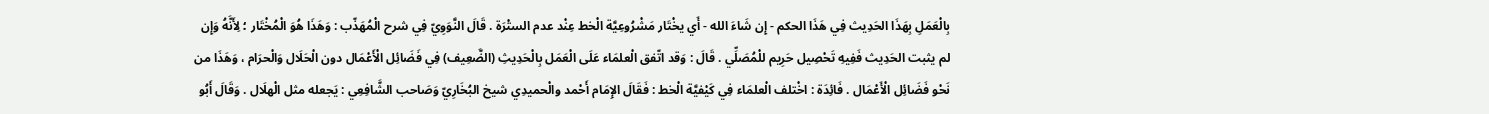بِالْعَمَلِ بِهَذَا الحَدِيث فِي هَذَا الحكم - إِن شَاءَ الله - أَي يخْتَار مَشْرُوعِيَّة الْخط عِنْد عدم الستْرَة . قَالَ النَّوَوِيّ فِي شرح الْمُهَذّب : وَهَذَا هُوَ الْمُخْتَار ؛ لِأَنَّهُ وَإِن لم يثبت الحَدِيث فَفِيهِ تَحْصِيل حَرِيم للْمُصَلِّي . قَالَ : وَقد اتّفق الْعلمَاء عَلَى الْعَمَل بِالْحَدِيثِ (الضَّعِيف) فِي فَضَائِل الْأَعْمَال دون الْحَلَال وَالْحرَام ، وَهَذَا من نَحْو فَضَائِل الْأَعْمَال . فَائِدَة : اخْتلف الْعلمَاء فِي كَيْفيَّة الْخط : فَقَالَ الإِمَام أَحْمد والْحميدِي شيخ البُخَارِيّ وَصَاحب الشَّافِعِي : يَجعله مثل الْهلَال . وَقَالَ أَبُو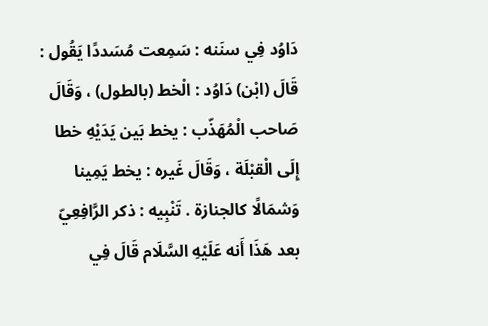دَاوُد فِي سنَنه : سَمِعت مُسَددًا يَقُول : قَالَ (ابْن) دَاوُد : الْخط (بالطول) ، وَقَالَ صَاحب الْمُهَذّب : يخط بَين يَدَيْهِ خطا إِلَى الْقبْلَة ، وَقَالَ غَيره : يخط يَمِينا وَشمَالًا كالجنازة . تَنْبِيه : ذكر الرَّافِعِيّ بعد هَذَا أَنه عَلَيْهِ السَّلَام قَالَ فِي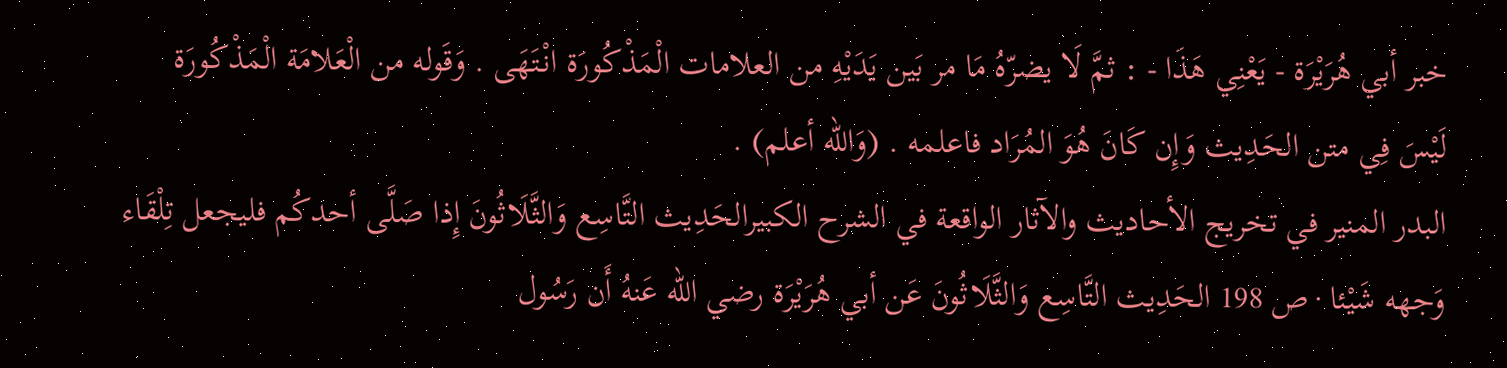خبر أبي هُرَيْرَة - يَعْنِي هَذَا - : ثمَّ لَا يضرّهُ مَا مر بَين يَدَيْهِ من العلامات الْمَذْكُورَة انْتَهَى . وَقَوله من الْعَلامَة الْمَذْكُورَة لَيْسَ فِي متن الحَدِيث وَإِن كَانَ هُوَ المُرَاد فاعلمه . (وَالله أعلم) .
البدر المنير في تخريج الأحاديث والآثار الواقعة في الشرح الكبيرالحَدِيث التَّاسِع وَالثَّلَاثُونَ إِذا صَلَّى أحدكُم فليجعل تِلْقَاء وَجهه شَيْئا · ص 198 الحَدِيث التَّاسِع وَالثَّلَاثُونَ عَن أبي هُرَيْرَة رضي الله عَنهُ أَن رَسُول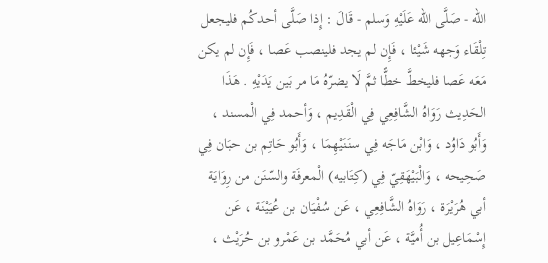الله - صَلَّى الله عَلَيْهِ وَسلم - قَالَ : إِذا صَلَّى أحدكُم فليجعل تِلْقَاء وَجهه شَيْئا ، فَإِن لم يجد فلينصب عَصا ، فَإِن لم يكن مَعَه عَصا فليخطَّ خطًّا ثمَّ لَا يضرّهُ مَا مر بَين يَدَيْهِ . هَذَا الحَدِيث رَوَاهُ الشَّافِعِي فِي الْقَدِيم ، وَأحمد فِي الْمسند ، وَأَبُو دَاوُد ، وَابْن مَاجَه فِي سنَنَيْهِمَا ، وَأَبُو حَاتِم بن حبَان فِي صَحِيحه ، وَالْبَيْهَقِيّ فِي (كِتَابيه) الْمعرفَة والسّنَن من رِوَايَة أبي هُرَيْرَة ، رَوَاهُ الشَّافِعِي ، عَن سُفْيَان بن عُيَيْنَة ، عَن إِسْمَاعِيل بن أُميَّة ، عَن أبي مُحَمَّد بن عَمْرو بن حُرَيْث ،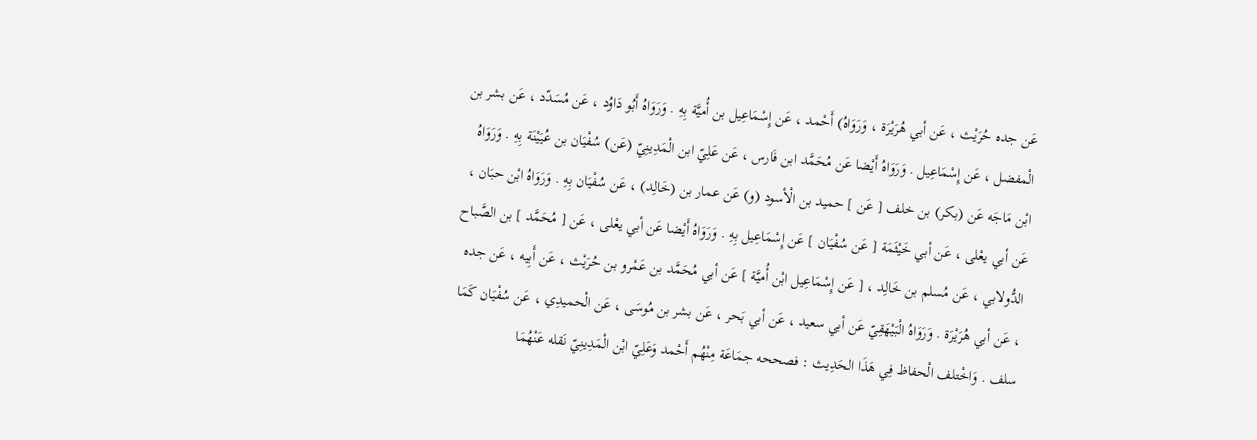عَن جده حُرَيْث ، عَن أبي هُرَيْرَة ، وَرَوَاهُ) أَحْمد ، عَن إِسْمَاعِيل بن أُميَّة بِهِ . وَرَوَاهُ أَبُو دَاوُد ، عَن مُسَدّد ، عَن بشر بن الْمفضل ، عَن إِسْمَاعِيل . وَرَوَاهُ أَيْضا عَن مُحَمَّد ابن فَارس ، عَن عَلِيّ ابن الْمَدِينِيّ (عَن) سُفْيَان بن عُيَيْنَة بِهِ . وَرَوَاهُ ابْن مَاجَه عَن (بكر) بن خلف [ عَن ] حميد بن الْأسود (و) عَن عمار بن (خَالِد) ، عَن سُفْيَان بِهِ . وَرَوَاهُ ابْن حبَان ، عَن أبي يعْلى ، عَن أبي خَيْثَمَة [ عَن سُفْيَان ] عَن إِسْمَاعِيل بِهِ . وَرَوَاهُ أَيْضا عَن أبي يعْلى ، عَن [ مُحَمَّد ] بن الصَّباح الدُّولابي ، عَن مُسلم بن خَالِد ، [ عَن إِسْمَاعِيل ابْن أُميَّة ] عَن أبي مُحَمَّد بن عَمْرو بن حُرَيْث ، عَن أَبِيه ، عَن جده ، عَن أبي هُرَيْرَة . وَرَوَاهُ الْبَيْهَقِيّ عَن أبي سعيد ، عَن أبي بَحر ، عَن بشر بن مُوسَى ، عَن الْحميدِي ، عَن سُفْيَان كَمَا سلف . وَاخْتلف الْحفاظ فِي هَذَا الحَدِيث : فصححه جمَاعَة مِنْهُم أَحْمد وَعَلِيّ ابْن الْمَدِينِيّ نَقله عَنْهُمَا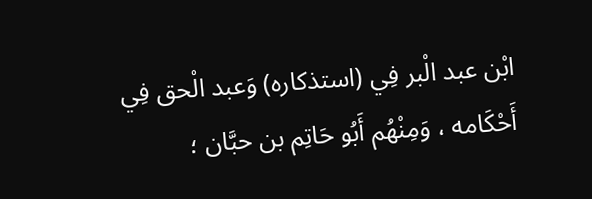ابْن عبد الْبر فِي (استذكاره) وَعبد الْحق فِي أَحْكَامه ، وَمِنْهُم أَبُو حَاتِم بن حبَّان ؛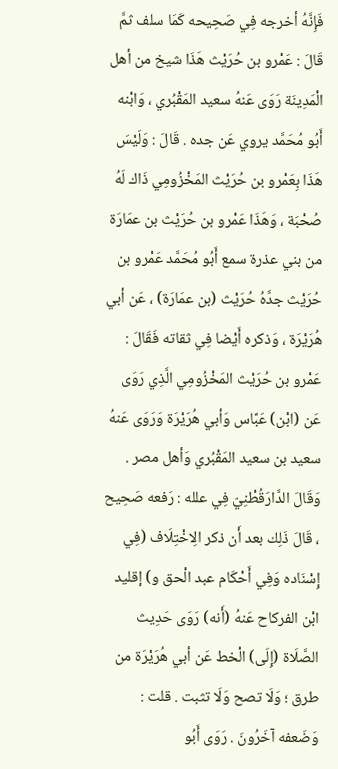فَإِنَّهُ أخرجه فِي صَحِيحه كَمَا سلف ثمَّ قَالَ : عَمْرو بن حُرَيْث هَذَا شيخ من أهل الْمَدِينَة رَوَى عَنهُ سعيد المَقْبُري ، وَابْنه أَبُو مُحَمَّد يروي عَن جده . قَالَ : وَلَيْسَ هَذَا بِعَمْرو بن حُرَيْث المَخْزُومِي ذَاك لَهُ صُحْبَة ، وَهَذَا عَمْرو بن حُرَيْث بن عمَارَة من بني عذرة سمع أَبُو مُحَمَّد عَمْرو بن حُرَيْث جدَّهُ حُرَيْث (بن عمَارَة) ، عَن أبي هُرَيْرَة ، وَذكره أَيْضا فِي ثقاته فَقَالَ : عَمْرو بن حُرَيْث المَخْزُومِي الَّذِي رَوَى عَن (ابْن) عَبَّاس وَأبي هُرَيْرَة وَرَوَى عَنهُ سعيد بن سعيد المَقْبُري وَأهل مصر . وَقَالَ الدَّارَقُطْنِيّ فِي علله : رَفعه صَحِيح ، قَالَ ذَلِك بعد أَن ذكر الِاخْتِلَاف (فِي إِسْنَاده وَفِي أَحْكَام عبد الْحق و) إقليد ابْن الفركاح عَنهُ (أَنه) رَوَى حَدِيث الصَّلَاة (إِلَى) الْخط عَن أبي هُرَيْرَة من طرق ؛ وَلَا تصح وَلَا تثبت . قلت : وَضَعفه آخَرُونَ . رَوَى أَبُو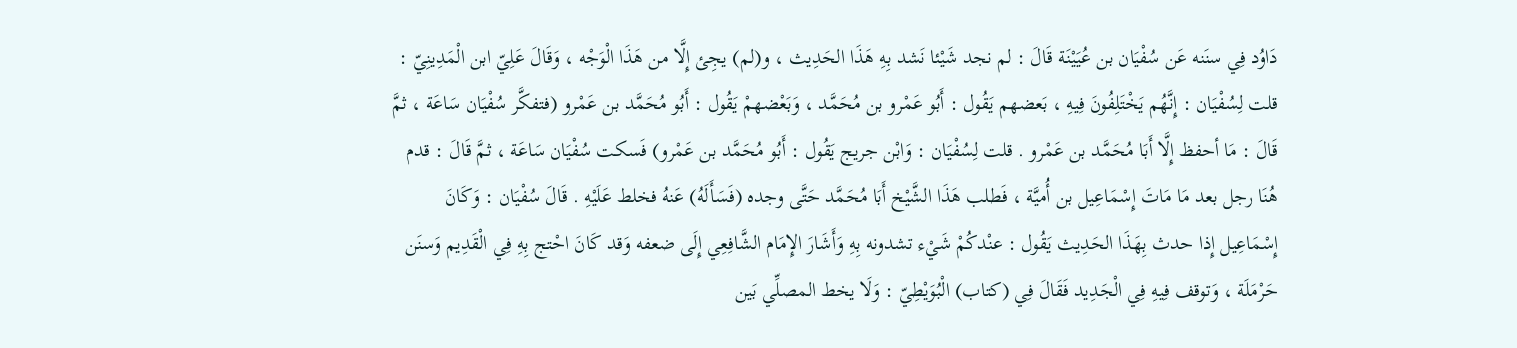دَاوُد فِي سنَنه عَن سُفْيَان بن عُيَيْنَة قَالَ : لم نجد شَيْئا نَشد بِهِ هَذَا الحَدِيث ، و(لم) يجِئ إِلَّا من هَذَا الْوَجْه ، وَقَالَ عَلِيّ ابن الْمَدِينِيّ : قلت لِسُفْيَان : إِنَّهُم يَخْتَلِفُونَ فِيهِ ، بَعضهم يَقُول : أَبُو عَمْرو بن مُحَمَّد ، وَبَعْضهمْ يَقُول : أَبُو مُحَمَّد بن عَمْرو (فتفكَّر سُفْيَان سَاعَة ، ثمَّ قَالَ : مَا أحفظ إِلَّا أَبَا مُحَمَّد بن عَمْرو . قلت لِسُفْيَان : وَابْن جريج يَقُول : أَبُو مُحَمَّد بن عَمْرو) فَسكت سُفْيَان سَاعَة ، ثمَّ قَالَ : قدم هُنَا رجل بعد مَا مَاتَ إِسْمَاعِيل بن أُميَّة ، فَطلب هَذَا الشَّيْخ أَبَا مُحَمَّد حَتَّى وجده (فَسَأَلَهُ) عَنهُ فخلط عَلَيْهِ . قَالَ سُفْيَان : وَكَانَ إِسْمَاعِيل إِذا حدث بِهَذَا الحَدِيث يَقُول : عنْدكُمْ شَيْء تشدونه بِهِ وَأَشَارَ الإِمَام الشَّافِعِي إِلَى ضعفه وَقد كَانَ احْتج بِهِ فِي الْقَدِيم وَسنَن حَرْمَلَة ، وَتوقف فِيهِ فِي الْجَدِيد فَقَالَ فِي (كتاب) الْبُوَيْطِيّ : وَلَا يخط المصلِّي بَين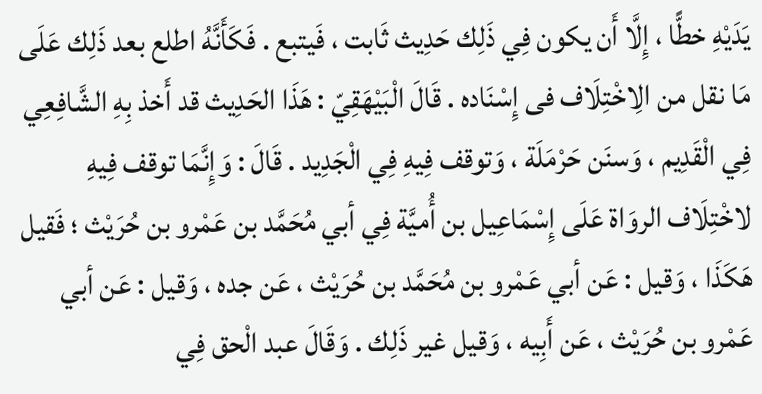يَدَيْهِ خطًّا ، إِلَّا أَن يكون فِي ذَلِك حَدِيث ثَابت ، فَيتبع . فَكَأَنَّهُ اطلع بعد ذَلِك عَلَى مَا نقل من الِاخْتِلَاف فى إِسْنَاده . قَالَ الْبَيْهَقِيّ : هَذَا الحَدِيث قد أَخذ بِهِ الشَّافِعِي فِي الْقَدِيم ، وَسنَن حَرْمَلَة ، وَتوقف فِيهِ فِي الْجَدِيد . قَالَ : وَإِنَّمَا توقف فِيهِ لاخْتِلَاف الروَاة عَلَى إِسْمَاعِيل بن أُميَّة فِي أبي مُحَمَّد بن عَمْرو بن حُرَيْث ؛ فَقيل هَكَذَا ، وَقيل : عَن أبي عَمْرو بن مُحَمَّد بن حُرَيْث ، عَن جده ، وَقيل : عَن أبي عَمْرو بن حُرَيْث ، عَن أَبِيه ، وَقيل غير ذَلِك . وَقَالَ عبد الْحق فِي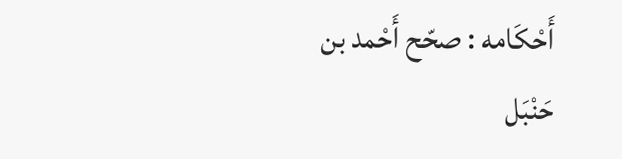أَحْكَامه : صحّح أَحْمد بن حَنْبَل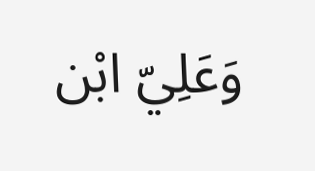وَعَلِيّ ابْن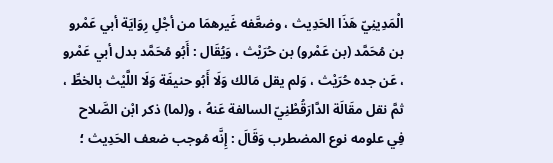الْمَدِينِيّ هَذَا الحَدِيث ، وضعَّفه غَيرهمَا من أجْلِ رِوَايَة أبي عَمْرو بن مُحَمَّد (بن عَمْرو) بن حُرَيْث ، وَيُقَال : أَبُو مُحَمَّد بدل أبي عَمْرو ، عَن جده حُرَيْث ، وَلم يقل مَالك وَلَا أَبُو حنيفَة وَلَا اللَّيْث بالخطِّ ، ثمَّ نقل مقَالَة الدَّارَقُطْنِيّ السالفة عَنهُ ، و(لما) ذكر ابْن الصَّلاح فِي علومه نوع المضطرب وَقَالَ : إِنَّه مُوجب ضعف الحَدِيث ؛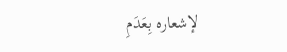لإشعاره بِعَدَمِ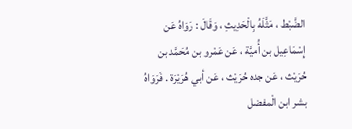الضَّبْط ، مَثَّلَهُ بِالْحَدِيثِ ، وَقَالَ : رَوَاهُ عَن إِسْمَاعِيل بن أُميَّة ، عَن عَمْرو بن مُحَمَّد بن حُرَيْث ، عَن جده حُرَيْث ، عَن أبي هُرَيْرَة . فَرَوَاهُ بشر ابن الْمفضل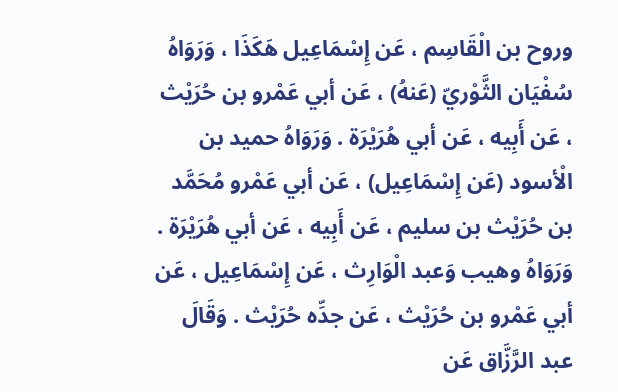وروح بن الْقَاسِم ، عَن إِسْمَاعِيل هَكَذَا ، وَرَوَاهُ سُفْيَان الثَّوْريّ (عَنهُ) ، عَن أبي عَمْرو بن حُرَيْث ، عَن أَبِيه ، عَن أبي هُرَيْرَة . وَرَوَاهُ حميد بن الْأسود (عَن إِسْمَاعِيل) ، عَن أبي عَمْرو مُحَمَّد بن حُرَيْث بن سليم ، عَن أَبِيه ، عَن أبي هُرَيْرَة . وَرَوَاهُ وهيب وَعبد الْوَارِث ، عَن إِسْمَاعِيل ، عَن أبي عَمْرو بن حُرَيْث ، عَن جدِّه حُرَيْث . وَقَالَ عبد الرَّزَّاق عَن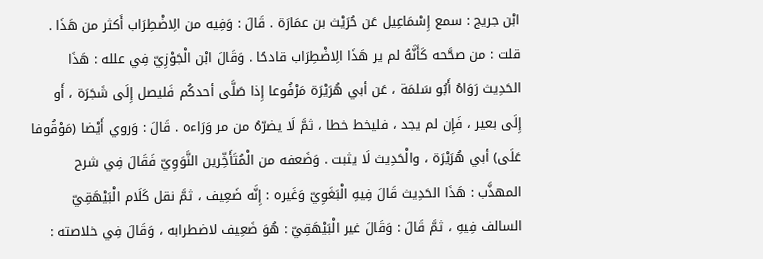ابْن جريج : سمع إِسْمَاعِيل عَن حُرَيْث بن عمَارَة . قَالَ : وَفِيه من الِاضْطِرَاب أَكثر من هَذَا . قلت : من صحَّحه كَأَنَّهُ لم ير هَذَا الِاضْطِرَاب قادحًا . وَقَالَ ابْن الْجَوْزِيّ فِي علله : هَذَا الحَدِيث رَوَاهُ أَبُو سَلمَة ، عَن أبي هُرَيْرَة مَرْفُوعا إِذا صَلَّى أحدكُم فَليصل إِلَى شَجَرَة ، أَو إِلَى بعير ، فَإِن لم يجد ، فليخط خطا ، ثمَّ لَا يضرّهُ من مر وَرَاءه . قَالَ : وَروي أَيْضا (مَوْقُوفا عَلَى) أبي هُرَيْرَة ، والْحَدِيث لَا يثبت . وَضَعفه من الْمُتَأَخِّرين النَّوَوِيّ فَقَالَ فِي شرح المهذَّب : هَذَا الحَدِيث قَالَ فِيهِ الْبَغَوِيّ وَغَيره : إِنَّه ضَعِيف ، ثمَّ نقل كَلَام الْبَيْهَقِيّ السالف فِيهِ ، ثمَّ قَالَ : وَقَالَ غير الْبَيْهَقِيّ : هُوَ ضَعِيف لاضطرابه ، وَقَالَ فِي خلاصته :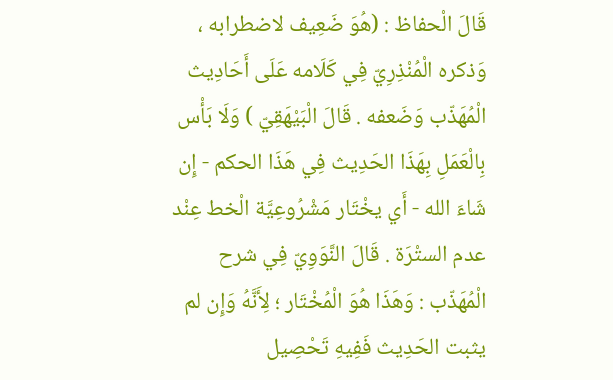قَالَ الْحفاظ : (هُوَ ضَعِيف لاضطرابه ، وَذكره الْمُنْذِرِيّ فِي كَلَامه عَلَى أَحَادِيث الْمُهَذّب وَضَعفه . قَالَ الْبَيْهَقِيّ ) وَلَا بَأْس بِالْعَمَلِ بِهَذَا الحَدِيث فِي هَذَا الحكم - إِن شَاءَ الله - أَي يخْتَار مَشْرُوعِيَّة الْخط عِنْد عدم الستْرَة . قَالَ النَّوَوِيّ فِي شرح الْمُهَذّب : وَهَذَا هُوَ الْمُخْتَار ؛ لِأَنَّهُ وَإِن لم يثبت الحَدِيث فَفِيهِ تَحْصِيل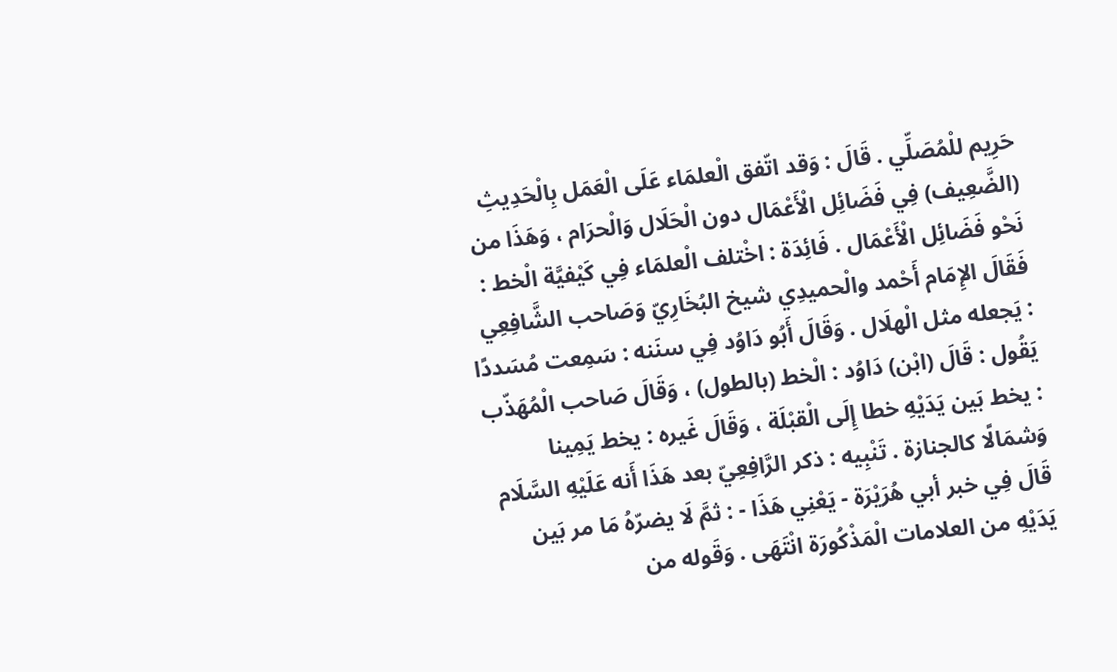حَرِيم للْمُصَلِّي . قَالَ : وَقد اتّفق الْعلمَاء عَلَى الْعَمَل بِالْحَدِيثِ (الضَّعِيف) فِي فَضَائِل الْأَعْمَال دون الْحَلَال وَالْحرَام ، وَهَذَا من نَحْو فَضَائِل الْأَعْمَال . فَائِدَة : اخْتلف الْعلمَاء فِي كَيْفيَّة الْخط : فَقَالَ الإِمَام أَحْمد والْحميدِي شيخ البُخَارِيّ وَصَاحب الشَّافِعِي : يَجعله مثل الْهلَال . وَقَالَ أَبُو دَاوُد فِي سنَنه : سَمِعت مُسَددًا يَقُول : قَالَ (ابْن) دَاوُد : الْخط (بالطول) ، وَقَالَ صَاحب الْمُهَذّب : يخط بَين يَدَيْهِ خطا إِلَى الْقبْلَة ، وَقَالَ غَيره : يخط يَمِينا وَشمَالًا كالجنازة . تَنْبِيه : ذكر الرَّافِعِيّ بعد هَذَا أَنه عَلَيْهِ السَّلَام قَالَ فِي خبر أبي هُرَيْرَة - يَعْنِي هَذَا - : ثمَّ لَا يضرّهُ مَا مر بَين يَدَيْهِ من العلامات الْمَذْكُورَة انْتَهَى . وَقَوله من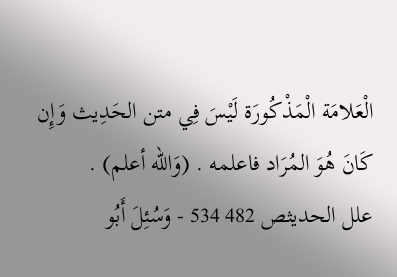الْعَلامَة الْمَذْكُورَة لَيْسَ فِي متن الحَدِيث وَإِن كَانَ هُوَ المُرَاد فاعلمه . (وَالله أعلم) .
علل الحديثص 482 534 - وَسُئِلَ أَبُو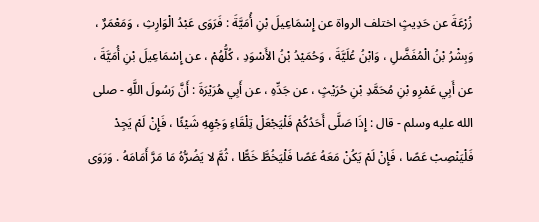زُرْعَةَ عن حَدِيثٍ اختلف الرواة عن إِسْمَاعِيلَ بْنِ أُمَيَّةَ : فَرَوَى عَبْدُ الْوَارِثِ ، وَمَعْمَرٌ ، وَبِشْرُ بْنُ الْمُفَضَّلِ ، وَابْنُ عُلَيَّةَ ، وَحُمَيْدُ بْنُ الأَسْوَدِ ، كُلُّهُمْ ، عن إِسْمَاعِيلَ بْنِ أُمَيَّةَ ، عن أَبِي عَمْرِو بْنِ مُحَمَّدِ بْنِ حُرَيْثٍ ، عن جَدِّهِ ، عن أَبِي هُرَيْرَةَ : أَنَّ رَسُولَ اللَّهِ - صلى الله عليه وسلم - قال : إِذَا صَلَّى أَحَدُكُمْ فَلْيَجْعَلْ تِلْقَاءِ وَجْهِهِ شَيْئًا ، فَإِنْ لَمْ يَجِدْ فَلْيَنْصِبْ عَصًا ، فَإِنْ لَمْ يَكُنْ مَعَهُ عَصًا فَلْيَخُطَّ خَطًّا ، ثُمَّ لا يَضُرُّهُ مَا مَرَّ أَمَامَهُ . وَرَوَى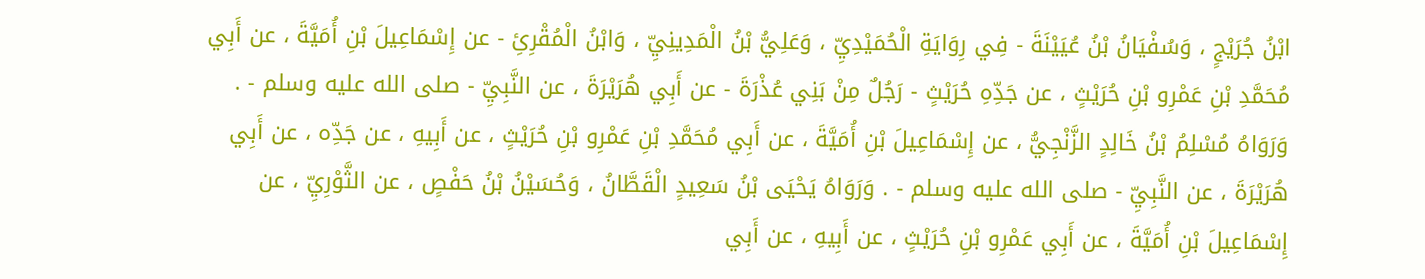ابْنُ جُرَيْجٍ ، وَسُفْيَانُ بْنُ عُيَيْنَةَ - فِي رِوَايَةِ الْحُمَيْدِيِّ ، وَعَلِيُّ بْنُ الْمَدِينِيِّ ، وَابْنُ الْمُقْرِئِ - عن إِسْمَاعِيلَ بْنِ أُمَيَّةَ ، عن أَبِي مُحَمَّدِ بْنِ عَمْرِو بْنِ حُرَيْثٍ ، عن جَدِّهِ حُرَيْثٍ - رَجُلٌ مِنْ بَنِي عُذْرَةَ - عن أَبِي هُرَيْرَةَ ، عن النَّبِيِّ - صلى الله عليه وسلم - . وَرَوَاهُ مُسْلِمُ بْنُ خَالِدٍ الزَّنْجِيُّ ، عن إِسْمَاعِيلَ بْنِ أُمَيَّةَ ، عن أَبِي مُحَمَّدِ بْنِ عَمْرِو بْنِ حُرَيْثٍ ، عن أَبِيهِ ، عن جَدِّه ، عن أَبِي هُرَيْرَةَ ، عن النَّبِيِّ - صلى الله عليه وسلم - . وَرَوَاهُ يَحْيَى بْنُ سَعِيدٍ الْقَطَّانُ ، وَحُسَيْنُ بْنُ حَفْصٍ ، عن الثَّوْرِيِّ ، عن إِسْمَاعِيلَ بْنِ أُمَيَّةَ ، عن أَبِي عَمْرِو بْنِ حُرَيْثٍ ، عن أَبِيهِ ، عن أَبِي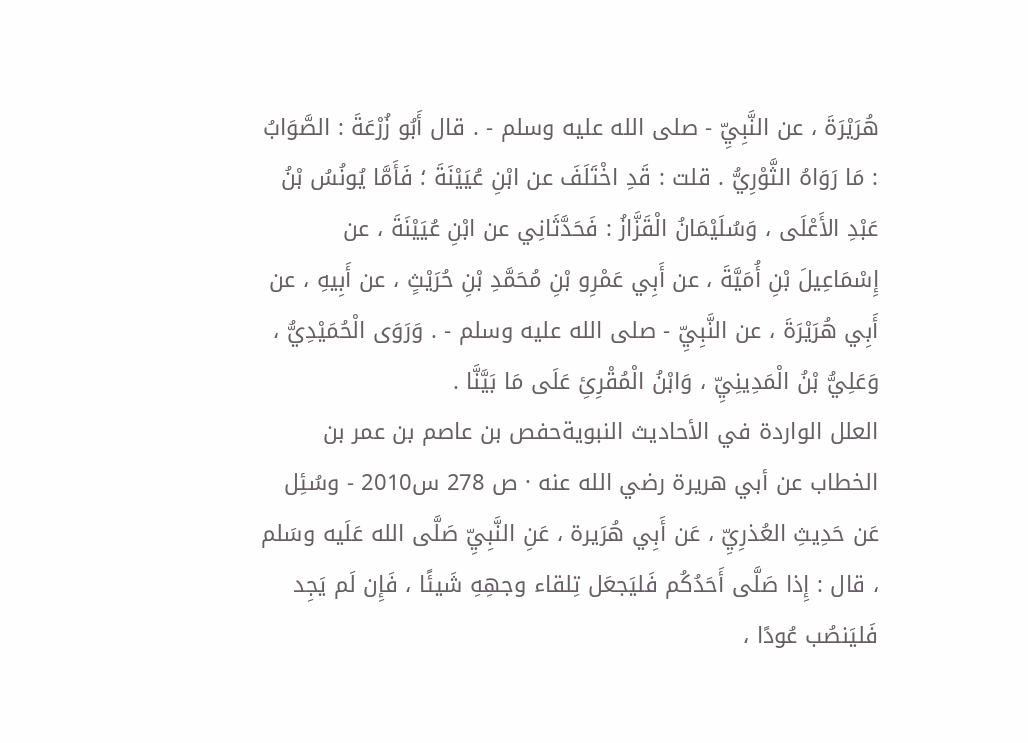هُرَيْرَةَ ، عن النَّبِيِّ - صلى الله عليه وسلم - . قال أَبُو زُرْعَةَ : الصَّوَابُ : مَا رَوَاهُ الثَّوْرِيُّ . قلت : قَدِ اخْتَلَفَ عن ابْنِ عُيَيْنَةَ ؛ فَأَمَّا يُونُسُ بْنُ عَبْدِ الأَعْلَى ، وَسُلَيْمَانُ الْقَزَّازُ : فَحَدَّثَانِي عن ابْنِ عُيَيْنَةَ ، عن إِسْمَاعِيلَ بْنِ أُمَيَّةَ ، عن أَبِي عَمْرِو بْنِ مُحَمَّدِ بْنِ حُرَيْثٍ ، عن أَبِيهِ ، عن أَبِي هُرَيْرَةَ ، عن النَّبِيِّ - صلى الله عليه وسلم - . وَرَوَى الْحُمَيْدِيُّ ، وَعَلِيُّ بْنُ الْمَدِينِيِّ ، وَابْنُ الْمُقْرِئِ عَلَى مَا بَيَّنَّا .
العلل الواردة في الأحاديث النبويةحفص بن عاصم بن عمر بن الخطاب عن أبي هريرة رضي الله عنه · ص 278 س2010 - وسُئِل عَن حَدِيثِ العُذرِيِّ ، عَن أَبِي هُرَيرة ، عَنِ النَّبِيِّ صَلَّى الله عَلَيه وسَلم ، قال : إِذا صَلَّى أَحَدُكُم فَليَجعَل تِلقاء وجهِهِ شَيئًا ، فَإِن لَم يَجِد فَليَنصُب عُودًا ،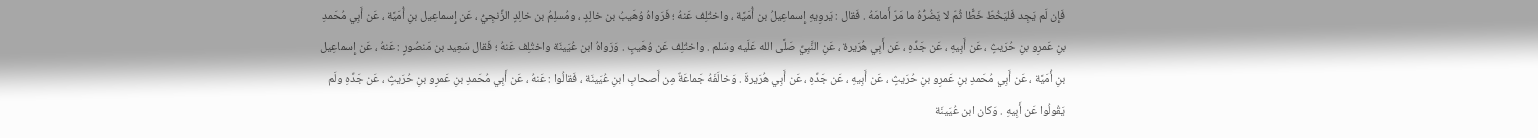فَإِن لَم يَجِد فَليَخُطّ خَطًّا ثُمّ لا يَضُرُّهُ ما مَرّ أَمامَهُ . فَقال : يَروِيهِ إِسماعِيلُ بن أُمَيَّة ، واختُلِف عَنهُ ؛ فَرَواهُ وُهَيبُ بن خالِدٍ ، ومُسلِمُ بن خالِدٍ الزِّنجِيُّ ، عَن إِسماعِيل بنِ أُمَيَّة ، عَن أَبِي مُحَمدِ بنِ عَمرِو بنِ حُرَيثٍ ، عَن أَبِيهِ ، عَن جَدِّهِ ، عَن أَبِي هُرَيرة ، عَنِ النَّبِيِّ صَلَّى الله عَلَيه وسَلم . واختُلِف عَن وُهَيبٍ . وَرَواهُ ابن عُيَينَة واختُلِف عَنهُ ؛ فَقال سَعِيد بن مَنصُورٍ : عَنهُ ، عَن إِسماعِيل بنِ أُمَيَّة ، عَن أَبِي مُحَمدِ بنِ عَمرِو بنِ حُرَيثٍ ، عَن أَبِيهِ ، عَن جَدِّهِ ، عَن أَبِي هُرَيرةَ . وَخالَفَهُ جَماعَةٌ مِن أَصحابِ ابنِ عُيَينَة ، فَقالُوا : عَنهُ ، عَن أَبِي مُحَمدِ بنِ عَمرِو بنِ حُرَيثٍ ، عَن جَدِّهِ ولَم يَقُولُوا عَن أَبِيهِ . وَكان ابن عُيَينَة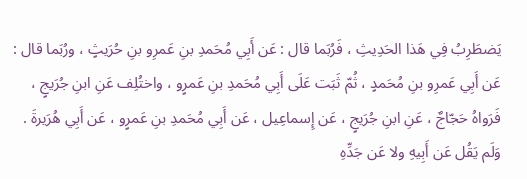يَضطَرِبُ فِي هَذا الحَدِيثِ ، فَرُبَما قال : عَن أَبِي مُحَمدِ بنِ عَمرِو بنِ حُرَيثٍ ، ورُبَما قال : عَن أَبِي عَمرِو بنِ مُحَمدٍ ، ثُمّ ثَبَت عَلَى أَبِي مُحَمدِ بنِ عَمرٍو ، واختُلِف عَنِ ابنِ جُرَيجٍ ، فَرَواهُ حَجّاجٌ ، عَنِ ابنِ جُرَيجٍ ، عَن إِسماعِيل ، عَن أَبِي مُحَمدِ بنِ عَمرٍو ، عَن أَبِي هُرَيرةَ . وَلَم يَقُل عَن أَبِيهِ ولا عَن جَدِّهِ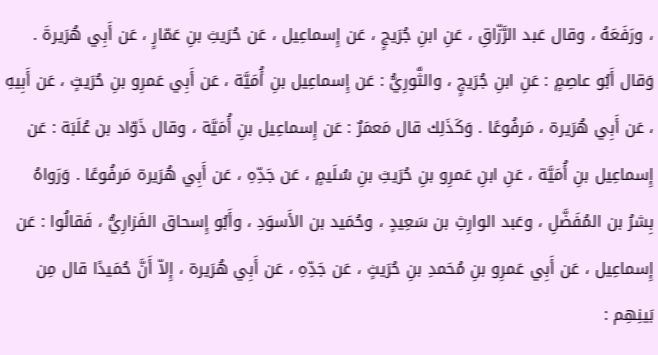، ورَفَعَهُ ، وقال عَبد الرَّزّاقِ ، عَنِ ابنِ جُرَيجٍ ، عَن إِسماعِيل ، عَن حُرَيثِ بنِ عَمّارٍ ، عَن أَبِي هُرَيرةَ . وَقال أَبُو عاصِمٍ : عَنِ ابنِ جُرَيجٍ ، والثَّورِيُّ : عَن إِسماعِيل بنِ أُمَيَّة ، عَن أَبِي عَمرِو بنِ حُرَيثٍ ، عَن أَبِيهِ ، عَن أَبِي هُرَيرة ، مَرفُوعًا . وَكَذَلِك قال مَعمَرٌ : عَن إِسماعِيل بنِ أُمَيَّة ، وقال ذَوّاد بن عُلَبَة : عَن إِسماعِيل بنِ أُمَيَّة ، عَنِ ابنِ عَمرِو بنِ حُرَيثِ بنِ سُلَيمٍ ، عَن جَدِّهِ ، عَن أَبِي هُرَيرة مَرفُوعًا . وَرَواهُ بِشرُ بن المُفَضَّلِ ، وعَبد الوارِثِ بن سَعِيدٍ ، وحُمَيد بن الأَسوَدِ ، وأَبُو إِسحاق الفَزارِيُّ ، فَقالُوا : عَن إِسماعِيل ، عَن أَبِي عَمرِو بنِ مُحَمدِ بنِ حُرَيثٍ ، عَن جَدِّهِ ، عَن أَبِي هُرَيرة ، إِلاّ أَنَّ حُمَيدًا قال مِن بَينِهِم :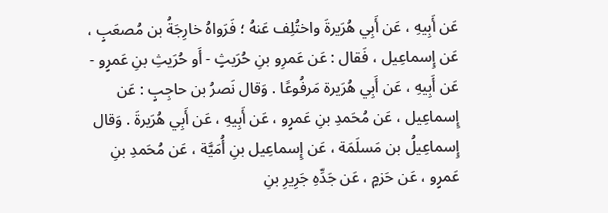عَن أَبِيهِ ، عَن أَبِي هُرَيرةَ واختُلِف عَنهُ ؛ فَرَواهُ خارِجَةُ بن مُصعَبٍ ، عَن إِسماعِيل ، فَقال : عَن عَمرِو بنِ حُرَيثٍ - أَو حُرَيثِ بنِ عَمرٍو - عَن أَبِيهِ ، عَن أَبِي هُرَيرة مَرفُوعًا . وَقال نَصرُ بن حاجِبٍ : عَن إِسماعِيل ، عَن مُحَمدِ بنِ عَمرٍو ، عَن أَبِيهِ ، عَن أَبِي هُرَيرةَ . وَقال إِسماعِيلُ بن مَسلَمَة ، عَن إِسماعِيل بنِ أُمَيَّة ، عَن مُحَمدِ بنِ عَمرٍو ، عَن حَزمٍ ، عَن جَدِّهِ جَرِيرِ بنِ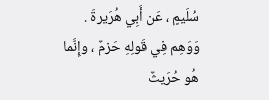سُلَيمٍ ، عَن أَبِي هُرَيرةَ . وَوَهِم فِي قَولِهِ حَزمٌ ، وإِنَّما هُو حُرَيثٌ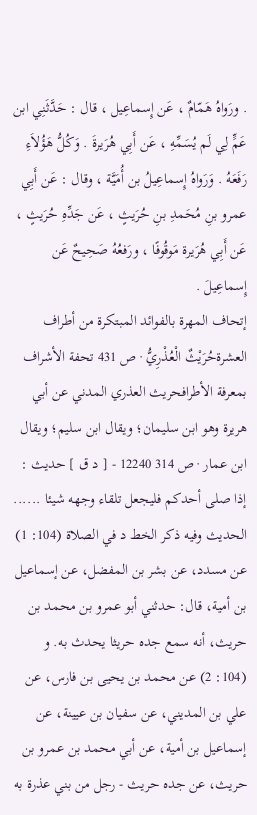. ورَواهُ هَمّامٌ ، عَن إِسماعِيل ، قال : حَدَّثَنِي ابن عَمٍّ لِي لَم يُسَمِّهِ ، عَن أَبِي هُرَيرةَ . وَكُلُّ هَؤُلاَءِ رَفَعَهُ . وَرَواهُ إِسماعِيلُ بن أُمَيَّة ، وقال : عَن أَبِي عمرو بنِ مُحَمدِ بنِ حُرَيثٍ ، عَن جَدِّهِ حُرَيثٍ ، عَن أَبِي هُرَيرة مَوقُوفًا ، ورَفعُهُ صَحِيحٌ عَن إِسماعِيلَ .
إتحاف المهرة بالفوائد المبتكرة من أطراف العشرةحُرَيْثٌ الْعُذْرِيُّ · ص 431 تحفة الأشراف بمعرفة الأطرافحريث العذري المدني عن أبي هريرة وهو ابن سليمان؛ ويقال ابن سليم؛ ويقال ابن عمار · ص 314 12240 - [ د ق ] حديث : إذا صلى أحدكم فليجعل تلقاء وجهه شيئا ...... الحديث وفيه ذكر الخط د في الصلاة (104: 1) عن مسدد، عن بشر بن المفضل، عن إسماعيل بن أمية، قال: حدثني أبو عمرو بن محمد بن حريث، أنه سمع جده حريثا يحدث به. و (104: 2) عن محمد بن يحيى بن فارس، عن علي بن المديني، عن سفيان بن عيينة، عن إسماعيل بن أمية، عن أبي محمد بن عمرو بن حريث، عن جده حريث - رجل من بني عذرة به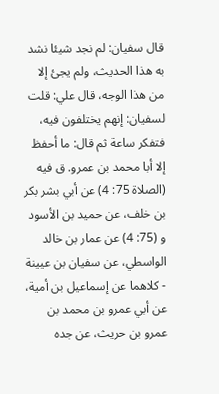قال سفيان: لم نجد شيئا نشد به هذا الحديث، ولم يجئ إلا من هذا الوجه، قال علي: قلت لسفيان: إنهم يختلفون فيه، فتفكر ساعة ثم قال: ما أحفظ إلا أبا محمد بن عمرو. ق فيه (الصلاة 75: 4) عن أبي بشر بكر بن خلف، عن حميد بن الأسود و (75: 4) عن عمار بن خالد الواسطي، عن سفيان بن عيينة - كلاهما عن إسماعيل بن أمية، عن أبي عمرو بن محمد بن عمرو بن حريث، عن جده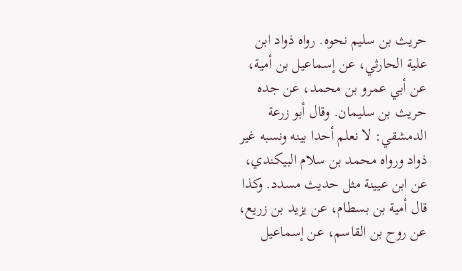حريث بن سليم نحوه. رواه ذواد ابن علية الحارثي، عن إسماعيل بن أمية، عن أبي عمرو بن محمد، عن جده حريث بن سليمان. وقال أبو زرعة الدمشقي: لا نعلم أحدا بينه ونسبه غير ذواد ورواه محمد بن سلام البيكندي، عن ابن عيينة مثل حديث مسدد. وكذا قال أمية بن بسطام، عن يزيد بن زريع، عن روح بن القاسم، عن إسماعيل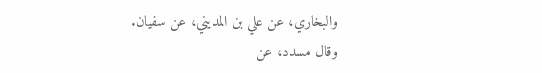والبخاري، عن علي بن المديني، عن سفيان. وقال مسدد، عن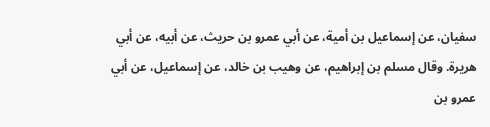سفيان، عن إسماعيل بن أمية، عن أبي عمرو بن حريث، عن أبيه، عن أبي هريرة. وقال مسلم بن إبراهيم، عن وهيب بن خالد، عن إسماعيل، عن أبي عمرو بن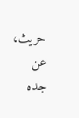حريث، عن جده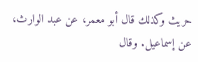حريث وكذلك قال أبو معمر، عن عبد الوارث، عن إسماعيل. وقال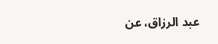عبد الرزاق، عن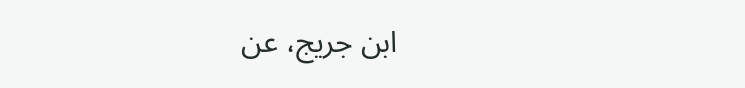ابن جريج، عن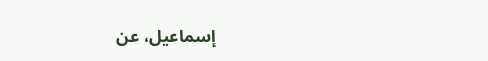إسماعيل، عن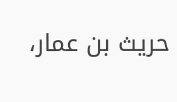حريث بن عمار،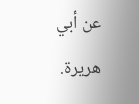عن أبي هريرة.